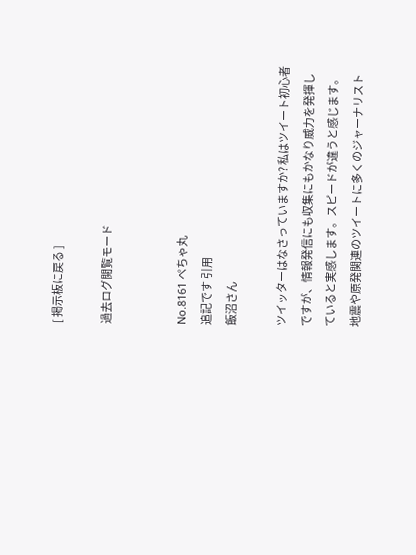[ 掲示板に戻る ]

過去ログ閲覧モード


No.8161 ぺちゃ丸
追記です 引用
飯沼さん

ツイッターはなさっていますか? 私はツイート初心者ですが、情報発信にも収集にもかなり威力を発揮していると実感します。スピードが違うと感じます。地震や原発関連のツイートに多くのジャーナリスト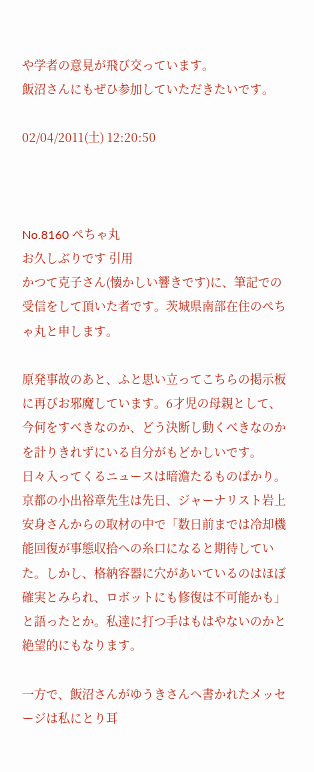や学者の意見が飛び交っています。
飯沼さんにもぜひ参加していただきたいです。

02/04/2011(土) 12:20:50



No.8160 ぺちゃ丸
お久しぶりです 引用
かつて克子さん(懐かしい響きです)に、筆記での受信をして頂いた者です。茨城県南部在住のぺちゃ丸と申します。

原発事故のあと、ふと思い立ってこちらの掲示板に再びお邪魔しています。6才児の母親として、今何をすべきなのか、どう決断し動くべきなのかを計りきれずにいる自分がもどかしいです。
日々入ってくるニュースは暗澹たるものばかり。
京都の小出裕章先生は先日、ジャーナリスト岩上安身さんからの取材の中で「数日前までは冷却機能回復が事態収拾への糸口になると期待していた。しかし、格納容器に穴があいているのはほぼ確実とみられ、ロボットにも修復は不可能かも」と語ったとか。私達に打つ手はもはやないのかと絶望的にもなります。

一方で、飯沼さんがゆうきさんへ書かれたメッセージは私にとり耳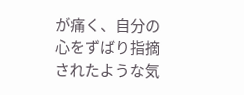が痛く、自分の心をずばり指摘されたような気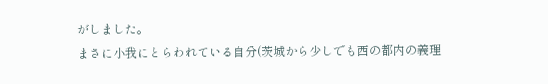がしました。
まさに小我にとらわれている自分(茨城から少しでも西の都内の義理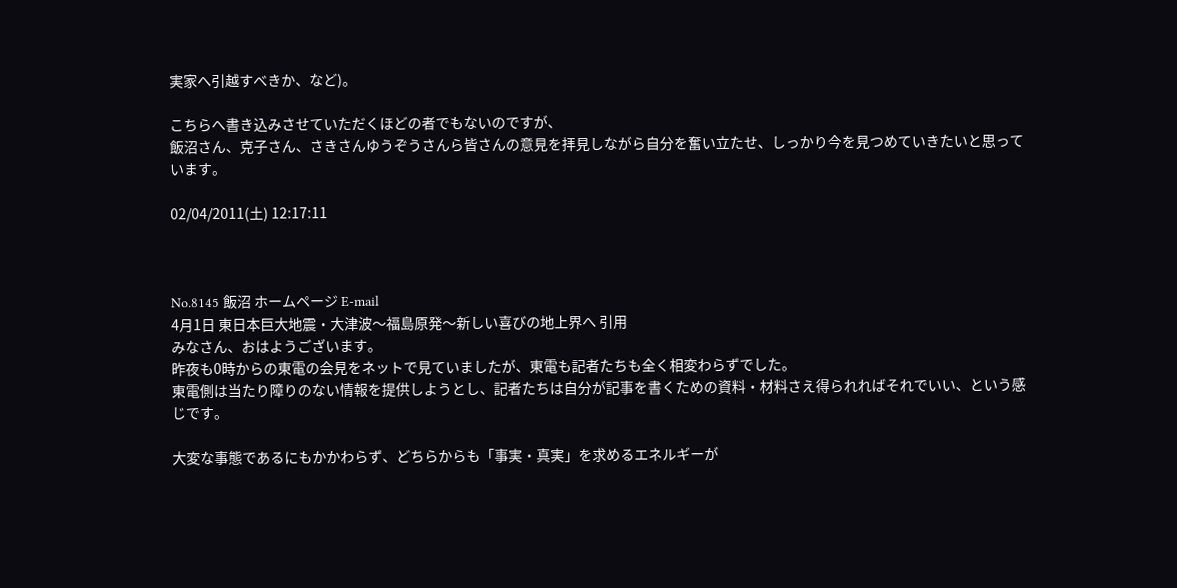実家へ引越すべきか、など)。

こちらへ書き込みさせていただくほどの者でもないのですが、
飯沼さん、克子さん、さきさんゆうぞうさんら皆さんの意見を拝見しながら自分を奮い立たせ、しっかり今を見つめていきたいと思っています。

02/04/2011(土) 12:17:11



No.8145 飯沼 ホームページ E-mail
4月1日 東日本巨大地震・大津波〜福島原発〜新しい喜びの地上界へ 引用
みなさん、おはようございます。
昨夜も0時からの東電の会見をネットで見ていましたが、東電も記者たちも全く相変わらずでした。
東電側は当たり障りのない情報を提供しようとし、記者たちは自分が記事を書くための資料・材料さえ得られればそれでいい、という感じです。

大変な事態であるにもかかわらず、どちらからも「事実・真実」を求めるエネルギーが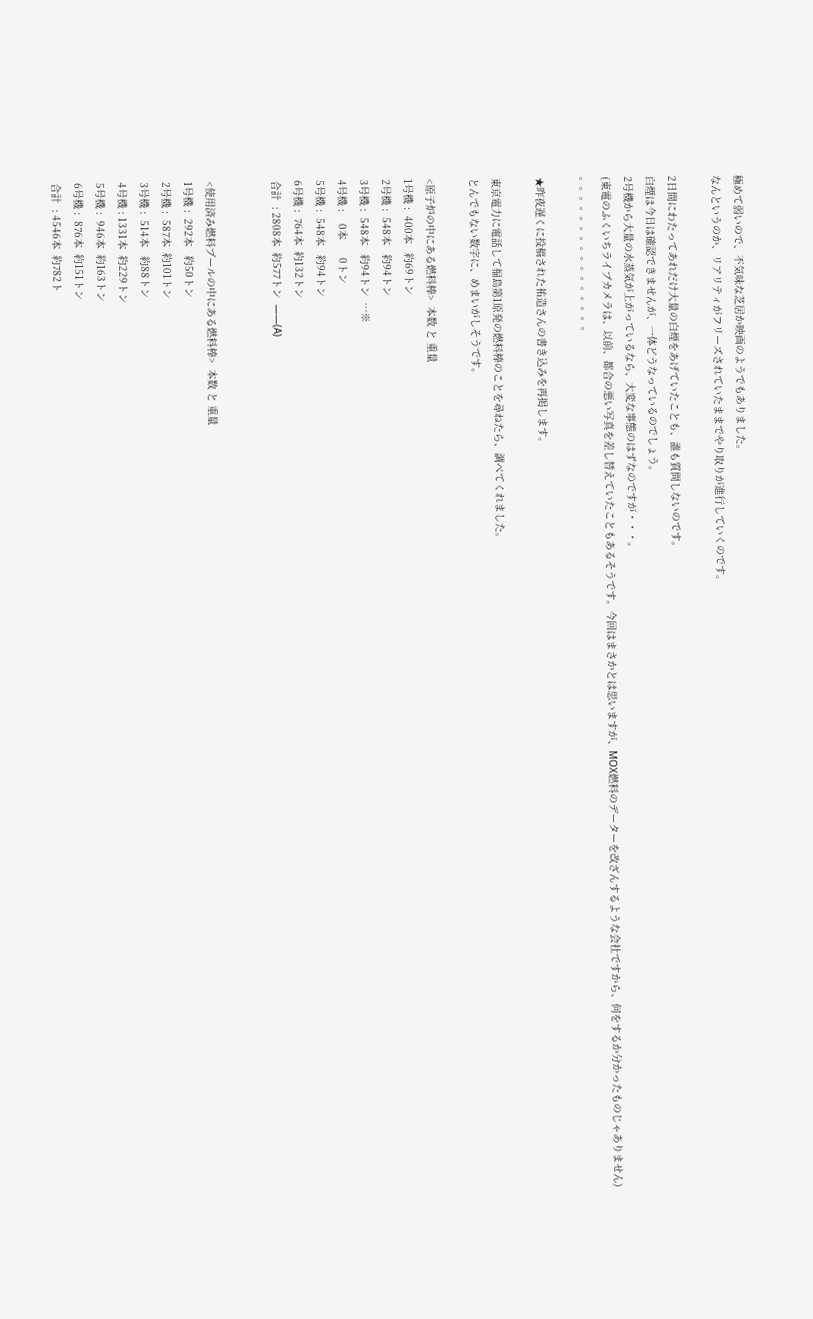極めて弱いので、不気味な芝居か映画のようでもありました。
なんというのか、リアリティがフリーズされていたままでやり取りが進行していくのです。

2日間にわたってあれだけ大量の白煙をあげていたことも、誰も質問しないのです。
白煙は今日は確認できませんが、一体どうなっているのでしょう。
2号機から大量の水蒸気が上がっているなら、大変な事態のはずなのですが・・・。
(東電のふくいちライブカメラは、以前、都合の悪い写真を差し替えていたこともあるそうです。今回はまさかとは思いますが、MOX燃料のデーターを改ざんするような会社ですから、何をするか分かったものじゃありません)
。。。。。。。。。。。。。。。。

★昨夜遅くに投稿された祐造さんの書き込みを再掲します。

東京電力に電話して福島第1原発の燃料棒のことを尋ねたら、調べてくれました。
とんでもない数字に、めまいがしそうです。

<原子炉の中にある燃料棒>  本数 と 重量
1号機 :  400本   約69トン
2号機 :  548本   約94トン
3号機 :  548本   約94トン  …※
4号機 :    0本      0トン
5号機 :  548本   約94トン
6号機 :  764本  約132トン
合計  : 2808本  約577トン  ――(A)


<使用済み燃料プールの中にある燃料棒>  本数 と 重量
1号機 :  292本   約50トン
2号機 :  587本  約101トン
3号機 :  514本   約88トン
4号機 : 1331本  約229トン
5号機 :  946本  約163トン
6号機 :  876本  約151トン
合計  : 4546本  約782ト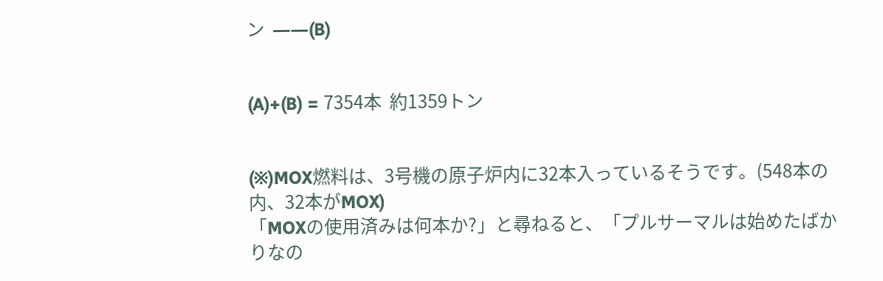ン  ――(B)


(A)+(B) = 7354本  約1359トン


(※)MOX燃料は、3号機の原子炉内に32本入っているそうです。(548本の内、32本がMOX)
「MOXの使用済みは何本か?」と尋ねると、「プルサーマルは始めたばかりなの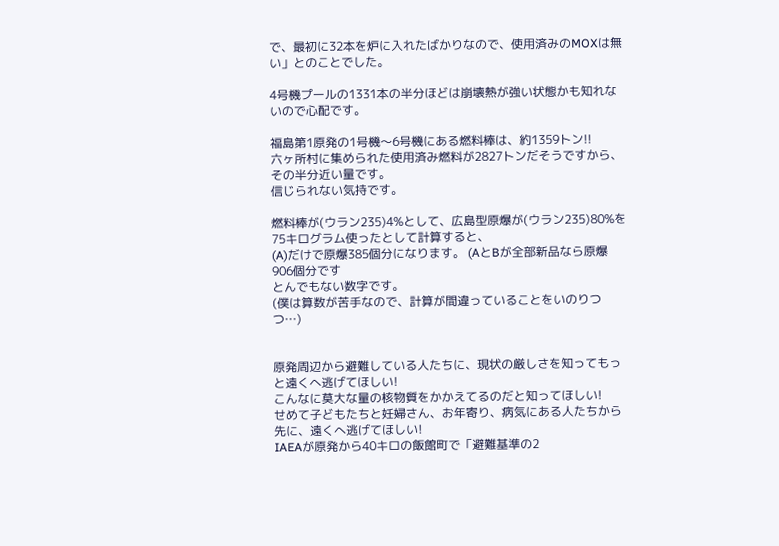で、最初に32本を炉に入れたばかりなので、使用済みのMOXは無い」とのことでした。

4号機プールの1331本の半分ほどは崩壊熱が強い状態かも知れないので心配です。

福島第1原発の1号機〜6号機にある燃料棒は、約1359トン!!
六ヶ所村に集められた使用済み燃料が2827トンだそうですから、その半分近い量です。
信じられない気持です。

燃料棒が(ウラン235)4%として、広島型原爆が(ウラン235)80%を75キログラム使ったとして計算すると、
(A)だけで原爆385個分になります。 (AとBが全部新品なら原爆906個分です
とんでもない数字です。
(僕は算数が苦手なので、計算が間違っていることをいのりつつ…)


原発周辺から避難している人たちに、現状の厳しさを知ってもっと遠くへ逃げてほしい!
こんなに莫大な量の核物質をかかえてるのだと知ってほしい!
せめて子どもたちと妊婦さん、お年寄り、病気にある人たちから先に、遠くへ逃げてほしい!
IAEAが原発から40キロの飯館町で「避難基準の2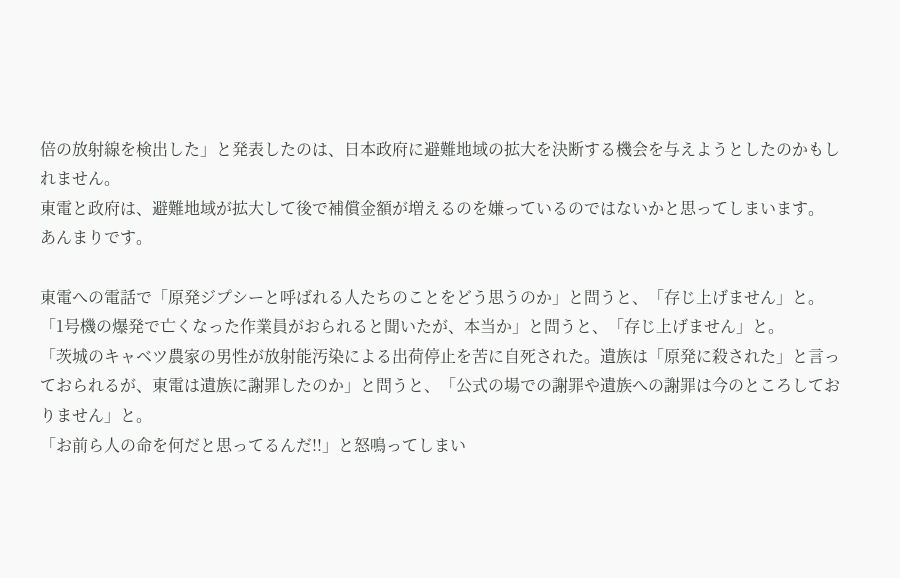倍の放射線を検出した」と発表したのは、日本政府に避難地域の拡大を決断する機会を与えようとしたのかもしれません。
東電と政府は、避難地域が拡大して後で補償金額が増えるのを嫌っているのではないかと思ってしまいます。
あんまりです。

東電への電話で「原発ジプシーと呼ばれる人たちのことをどう思うのか」と問うと、「存じ上げません」と。
「1号機の爆発で亡くなった作業員がおられると聞いたが、本当か」と問うと、「存じ上げません」と。
「茨城のキャベツ農家の男性が放射能汚染による出荷停止を苦に自死された。遺族は「原発に殺された」と言っておられるが、東電は遺族に謝罪したのか」と問うと、「公式の場での謝罪や遺族への謝罪は今のところしておりません」と。
「お前ら人の命を何だと思ってるんだ!!」と怒鳴ってしまい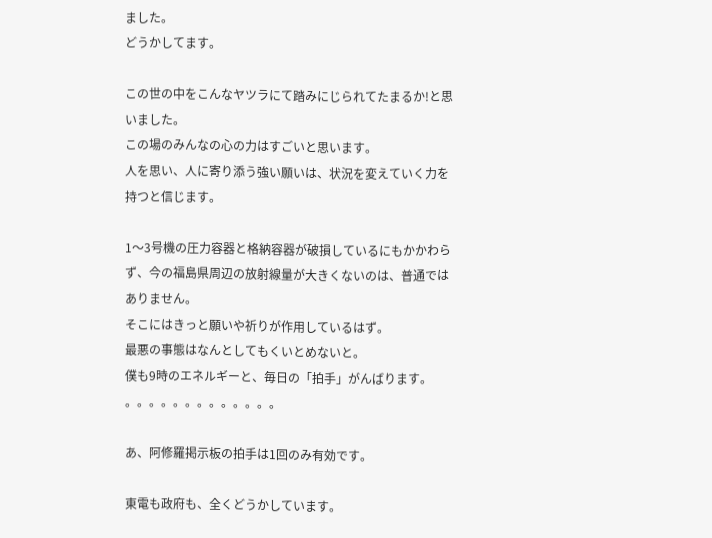ました。
どうかしてます。

この世の中をこんなヤツラにて踏みにじられてたまるか!と思いました。
この場のみんなの心の力はすごいと思います。
人を思い、人に寄り添う強い願いは、状況を変えていく力を持つと信じます。

1〜3号機の圧力容器と格納容器が破損しているにもかかわらず、今の福島県周辺の放射線量が大きくないのは、普通ではありません。
そこにはきっと願いや祈りが作用しているはず。
最悪の事態はなんとしてもくいとめないと。
僕も9時のエネルギーと、毎日の「拍手」がんばります。
。。。。。。。。。。。。。

あ、阿修羅掲示板の拍手は1回のみ有効です。

東電も政府も、全くどうかしています。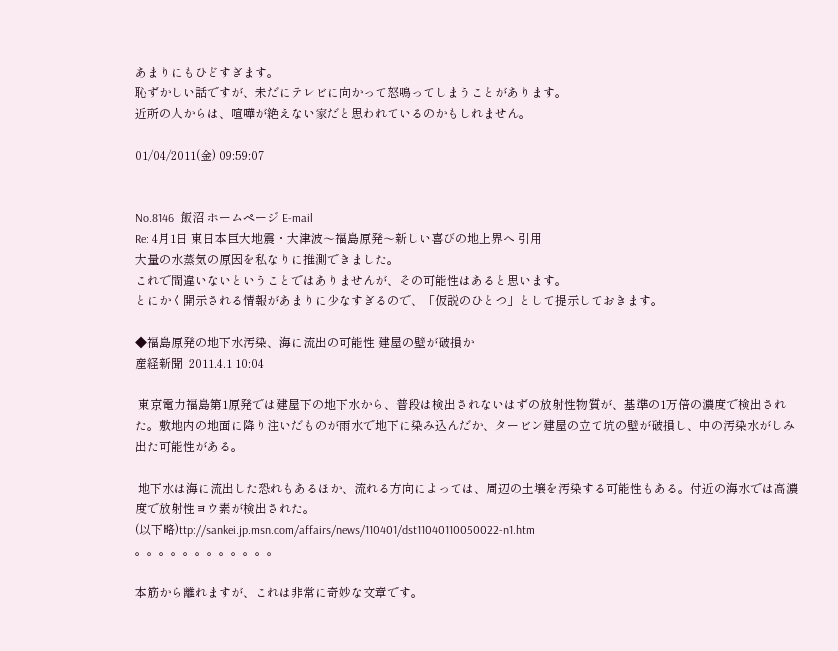あまりにもひどすぎます。
恥ずかしい話ですが、未だにテレビに向かって怒鳴ってしまうことがあります。
近所の人からは、喧嘩が絶えない家だと思われているのかもしれません。

01/04/2011(金) 09:59:07


No.8146  飯沼 ホームページ E-mail
Re: 4月1日 東日本巨大地震・大津波〜福島原発〜新しい喜びの地上界へ 引用
大量の水蒸気の原因を私なりに推測できました。
これで間違いないということではありませんが、その可能性はあると思います。
とにかく開示される情報があまりに少なすぎるので、「仮説のひとつ」として提示しておきます。

◆福島原発の地下水汚染、海に流出の可能性 建屋の壁が破損か
産経新聞  2011.4.1 10:04

 東京電力福島第1原発では建屋下の地下水から、普段は検出されないはずの放射性物質が、基準の1万倍の濃度で検出された。敷地内の地面に降り注いだものが雨水で地下に染み込んだか、タービン建屋の立て坑の壁が破損し、中の汚染水がしみ出た可能性がある。

 地下水は海に流出した恐れもあるほか、流れる方向によっては、周辺の土壌を汚染する可能性もある。付近の海水では高濃度で放射性ヨウ素が検出された。
(以下略)ttp://sankei.jp.msn.com/affairs/news/110401/dst11040110050022-n1.htm
。。。。。。。。。。。。

本筋から離れますが、これは非常に奇妙な文章です。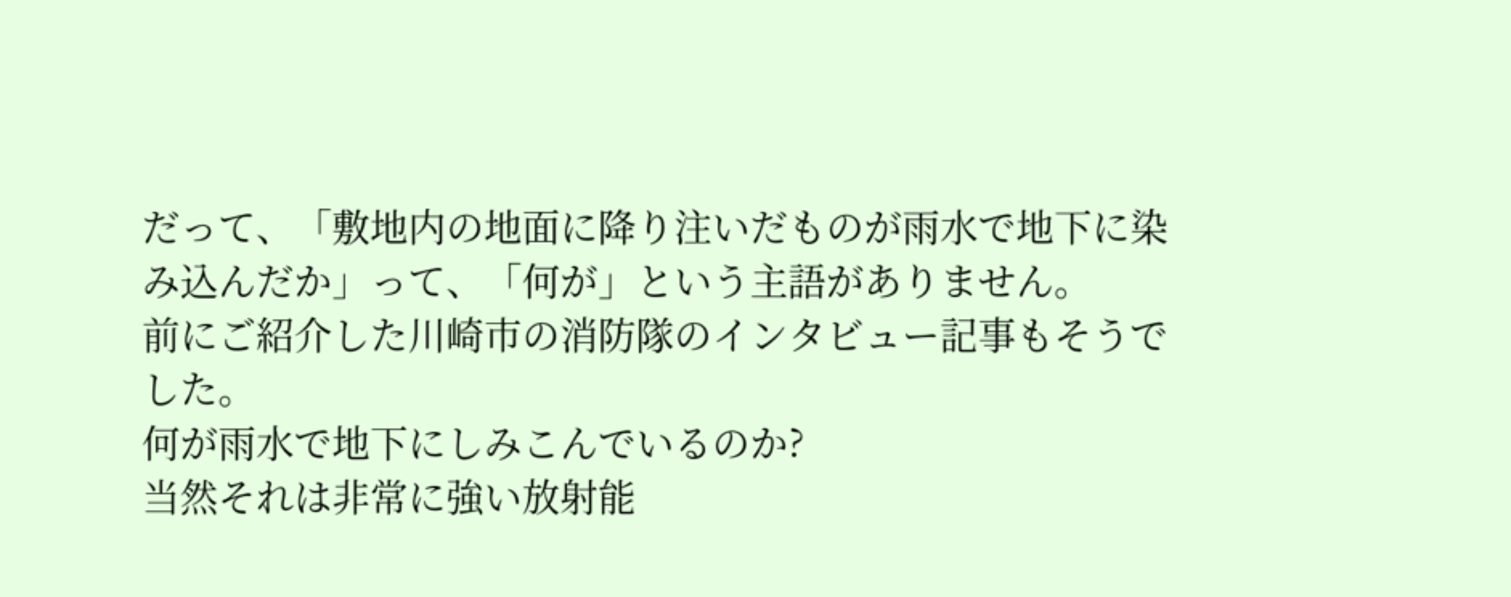だって、「敷地内の地面に降り注いだものが雨水で地下に染み込んだか」って、「何が」という主語がありません。
前にご紹介した川崎市の消防隊のインタビュー記事もそうでした。
何が雨水で地下にしみこんでいるのか?
当然それは非常に強い放射能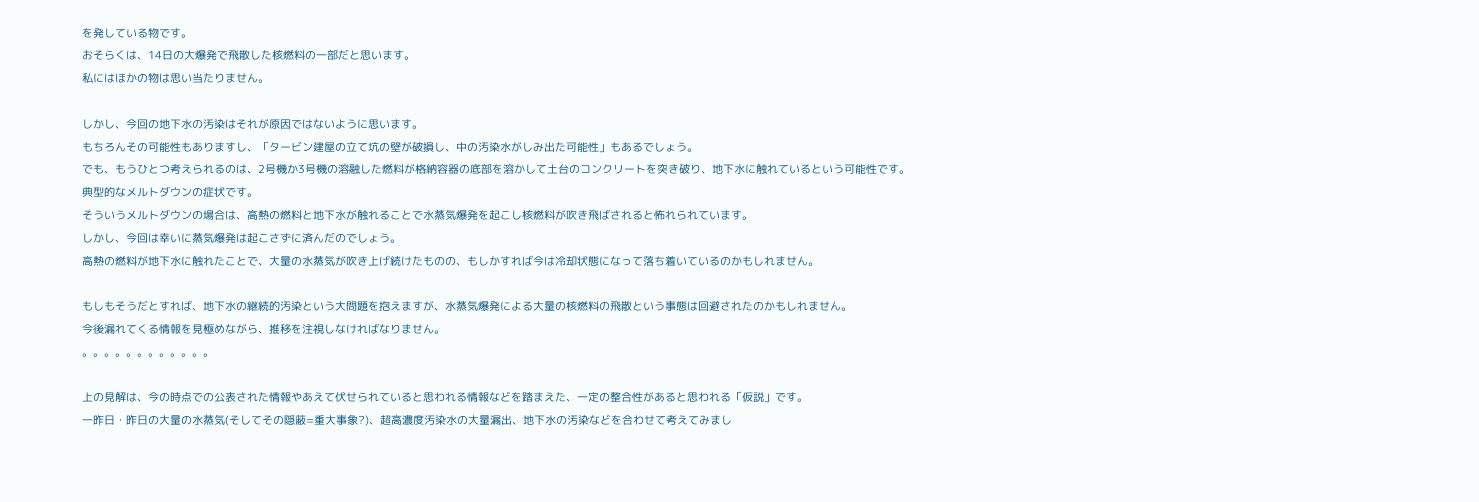を発している物です。
おそらくは、14日の大爆発で飛散した核燃料の一部だと思います。
私にはほかの物は思い当たりません。

しかし、今回の地下水の汚染はそれが原因ではないように思います。
もちろんその可能性もありますし、「タービン建屋の立て坑の壁が破損し、中の汚染水がしみ出た可能性」もあるでしょう。
でも、もうひとつ考えられるのは、2号機か3号機の溶融した燃料が格納容器の底部を溶かして土台のコンクリートを突き破り、地下水に触れているという可能性です。
典型的なメルトダウンの症状です。
そういうメルトダウンの場合は、高熱の燃料と地下水が触れることで水蒸気爆発を起こし核燃料が吹き飛ばされると怖れられています。
しかし、今回は幸いに蒸気爆発は起こさずに済んだのでしょう。
高熱の燃料が地下水に触れたことで、大量の水蒸気が吹き上げ続けたものの、もしかすれば今は冷却状態になって落ち着いているのかもしれません。

もしもそうだとすれば、地下水の継続的汚染という大問題を抱えますが、水蒸気爆発による大量の核燃料の飛散という事態は回避されたのかもしれません。
今後漏れてくる情報を見極めながら、推移を注視しなければなりません。
。。。。。。。。。。。。

上の見解は、今の時点での公表された情報やあえて伏せられていると思われる情報などを踏まえた、一定の整合性があると思われる「仮説」です。
一昨日・昨日の大量の水蒸気(そしてその隠蔽=重大事象?)、超高濃度汚染水の大量漏出、地下水の汚染などを合わせて考えてみまし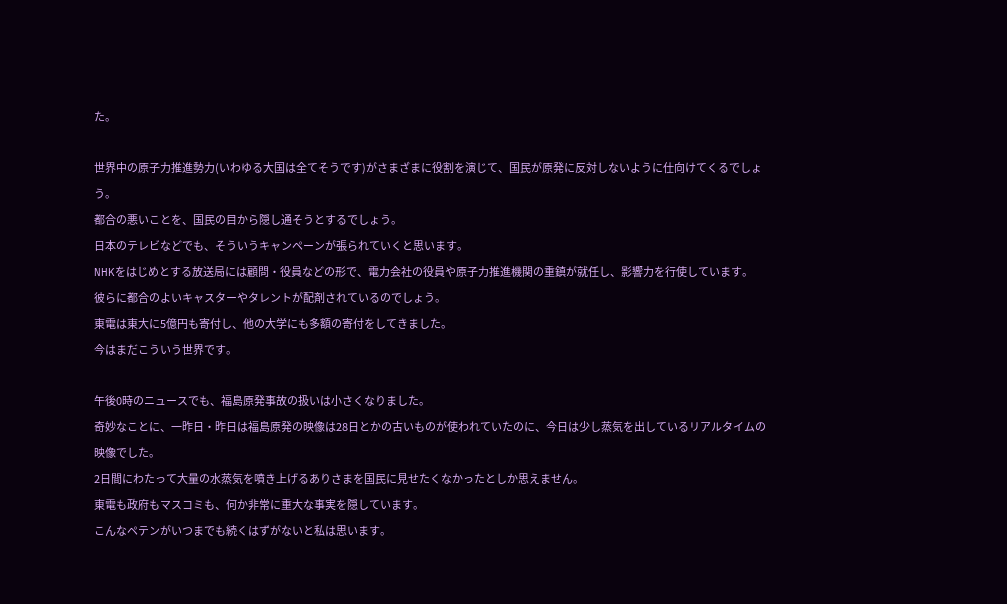た。

世界中の原子力推進勢力(いわゆる大国は全てそうです)がさまざまに役割を演じて、国民が原発に反対しないように仕向けてくるでしょう。
都合の悪いことを、国民の目から隠し通そうとするでしょう。
日本のテレビなどでも、そういうキャンペーンが張られていくと思います。
NHKをはじめとする放送局には顧問・役員などの形で、電力会社の役員や原子力推進機関の重鎮が就任し、影響力を行使しています。
彼らに都合のよいキャスターやタレントが配剤されているのでしょう。
東電は東大に5億円も寄付し、他の大学にも多額の寄付をしてきました。
今はまだこういう世界です。

午後0時のニュースでも、福島原発事故の扱いは小さくなりました。
奇妙なことに、一昨日・昨日は福島原発の映像は28日とかの古いものが使われていたのに、今日は少し蒸気を出しているリアルタイムの映像でした。
2日間にわたって大量の水蒸気を噴き上げるありさまを国民に見せたくなかったとしか思えません。
東電も政府もマスコミも、何か非常に重大な事実を隠しています。
こんなペテンがいつまでも続くはずがないと私は思います。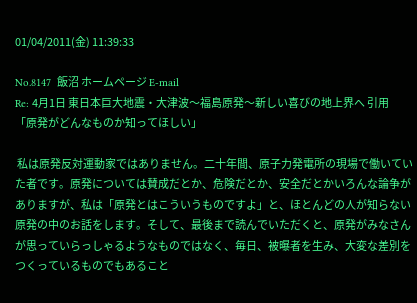01/04/2011(金) 11:39:33

No.8147  飯沼 ホームページ E-mail
Re: 4月1日 東日本巨大地震・大津波〜福島原発〜新しい喜びの地上界へ 引用
「原発がどんなものか知ってほしい」

 私は原発反対運動家ではありません。二十年間、原子力発電所の現場で働いていた者です。原発については賛成だとか、危険だとか、安全だとかいろんな論争がありますが、私は「原発とはこういうものですよ」と、ほとんどの人が知らない原発の中のお話をします。そして、最後まで読んでいただくと、原発がみなさんが思っていらっしゃるようなものではなく、毎日、被曝者を生み、大変な差別をつくっているものでもあること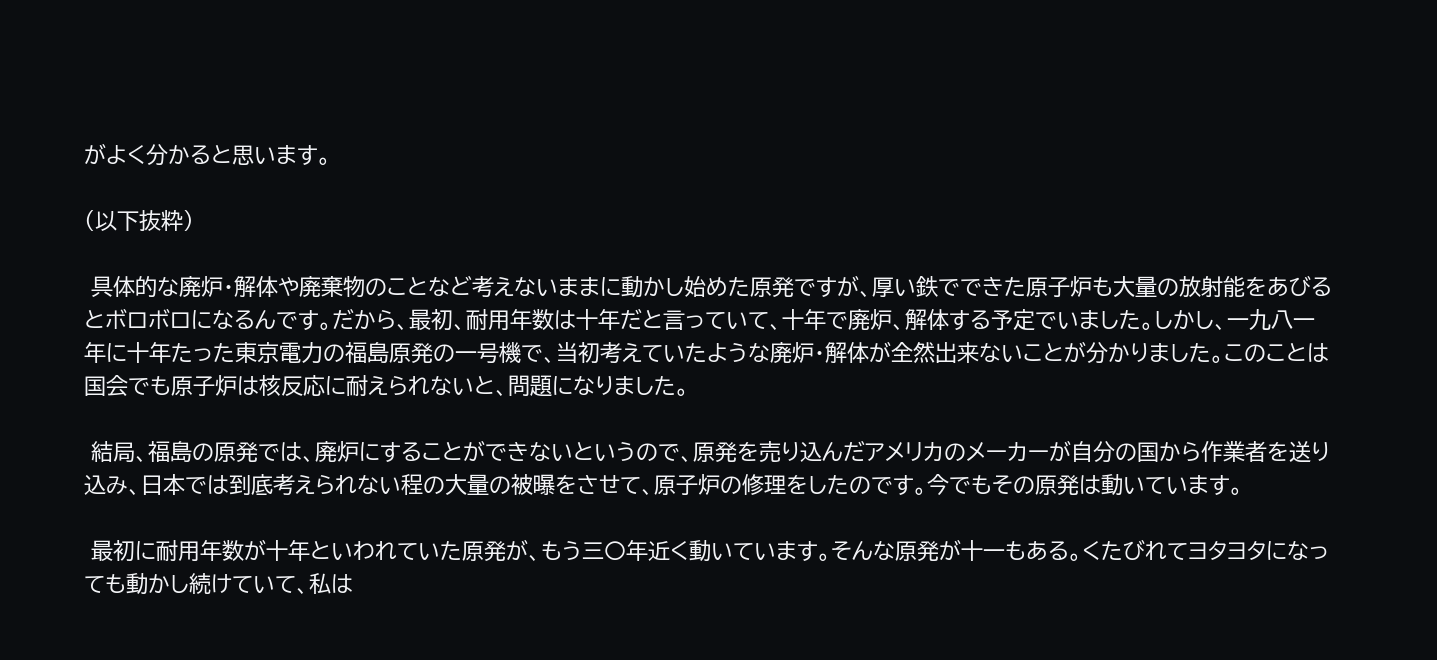がよく分かると思います。

(以下抜粋)

 具体的な廃炉・解体や廃棄物のことなど考えないままに動かし始めた原発ですが、厚い鉄でできた原子炉も大量の放射能をあびるとボロボロになるんです。だから、最初、耐用年数は十年だと言っていて、十年で廃炉、解体する予定でいました。しかし、一九八一年に十年たった東京電力の福島原発の一号機で、当初考えていたような廃炉・解体が全然出来ないことが分かりました。このことは国会でも原子炉は核反応に耐えられないと、問題になりました。

 結局、福島の原発では、廃炉にすることができないというので、原発を売り込んだアメリカのメーカーが自分の国から作業者を送り込み、日本では到底考えられない程の大量の被曝をさせて、原子炉の修理をしたのです。今でもその原発は動いています。

 最初に耐用年数が十年といわれていた原発が、もう三〇年近く動いています。そんな原発が十一もある。くたびれてヨタヨタになっても動かし続けていて、私は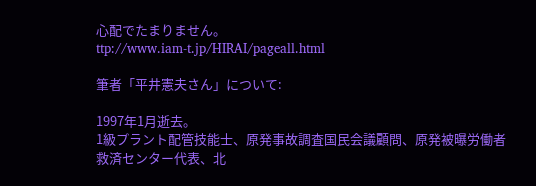心配でたまりません。
ttp://www.iam-t.jp/HIRAI/pageall.html

筆者「平井憲夫さん」について:

1997年1月逝去。
1級プラント配管技能士、原発事故調査国民会議顧問、原発被曝労働者救済センター代表、北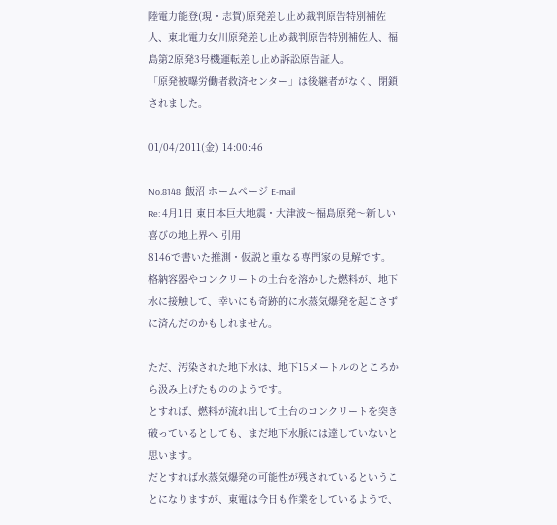陸電力能登(現・志賀)原発差し止め裁判原告特別補佐人、東北電力女川原発差し止め裁判原告特別補佐人、福島第2原発3号機運転差し止め訴訟原告証人。
「原発被曝労働者救済センター」は後継者がなく、閉鎖されました。

01/04/2011(金) 14:00:46

No.8148  飯沼 ホームページ E-mail
Re: 4月1日 東日本巨大地震・大津波〜福島原発〜新しい喜びの地上界へ 引用
8146で書いた推測・仮説と重なる専門家の見解です。
格納容器やコンクリートの土台を溶かした燃料が、地下水に接触して、幸いにも奇跡的に水蒸気爆発を起こさずに済んだのかもしれません。

ただ、汚染された地下水は、地下15メートルのところから汲み上げたもののようです。
とすれば、燃料が流れ出して土台のコンクリートを突き破っているとしても、まだ地下水脈には達していないと思います。
だとすれば水蒸気爆発の可能性が残されているということになりますが、東電は今日も作業をしているようで、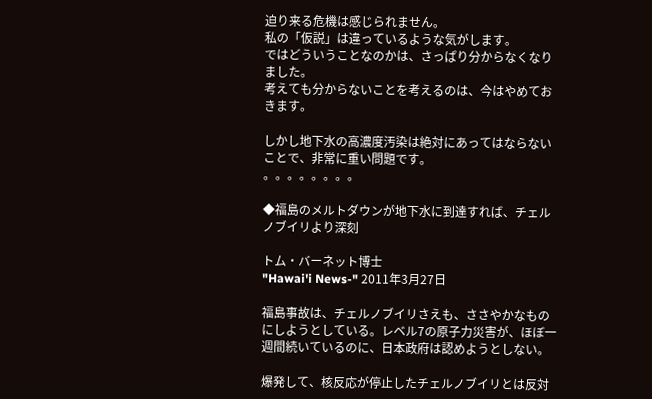迫り来る危機は感じられません。
私の「仮説」は違っているような気がします。
ではどういうことなのかは、さっぱり分からなくなりました。
考えても分からないことを考えるのは、今はやめておきます。

しかし地下水の高濃度汚染は絶対にあってはならないことで、非常に重い問題です。
。。。。。。。。

◆福島のメルトダウンが地下水に到達すれば、チェルノブイリより深刻

トム・バーネット博士
"Hawai'i News-" 2011年3月27日

福島事故は、チェルノブイリさえも、ささやかなものにしようとしている。レベル7の原子力災害が、ほぼ一週間続いているのに、日本政府は認めようとしない。

爆発して、核反応が停止したチェルノブイリとは反対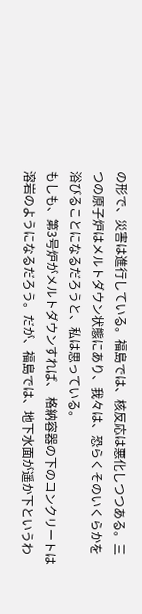の形で、災害は進行している。福島では、核反応は悪化しつつある。三つの原子炉はメルトダウン状態にあり、我々は、恐らくそのいくらかを浴びることになるだろうと、私は思っている。
もしも、第3号炉がメルトダウンすれば、 格納容器の下のコンクリートは溶岩のようになるだろう。だが、福島では、地下水面が遥か下というわ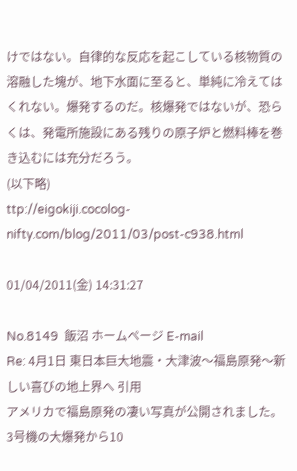けではない。自律的な反応を起こしている核物質の溶融した塊が、地下水面に至ると、単純に冷えてはくれない。爆発するのだ。核爆発ではないが、恐らくは、発電所施設にある残りの原子炉と燃料棒を巻き込むには充分だろう。
(以下略)
ttp://eigokiji.cocolog-nifty.com/blog/2011/03/post-c938.html

01/04/2011(金) 14:31:27

No.8149  飯沼 ホームページ E-mail
Re: 4月1日 東日本巨大地震・大津波〜福島原発〜新しい喜びの地上界へ 引用
アメリカで福島原発の凄い写真が公開されました。
3号機の大爆発から10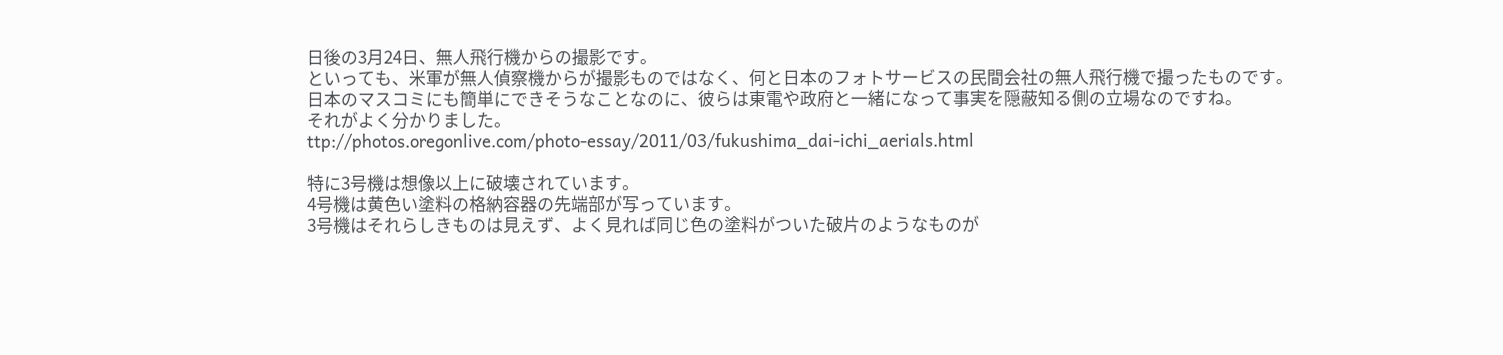日後の3月24日、無人飛行機からの撮影です。
といっても、米軍が無人偵察機からが撮影ものではなく、何と日本のフォトサービスの民間会社の無人飛行機で撮ったものです。
日本のマスコミにも簡単にできそうなことなのに、彼らは東電や政府と一緒になって事実を隠蔽知る側の立場なのですね。
それがよく分かりました。
ttp://photos.oregonlive.com/photo-essay/2011/03/fukushima_dai-ichi_aerials.html

特に3号機は想像以上に破壊されています。
4号機は黄色い塗料の格納容器の先端部が写っています。
3号機はそれらしきものは見えず、よく見れば同じ色の塗料がついた破片のようなものが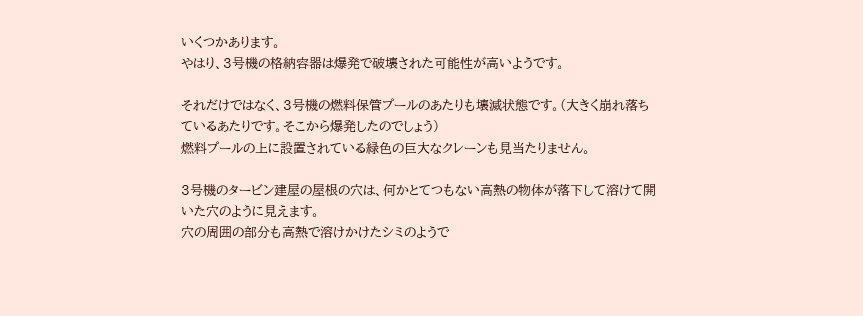いくつかあります。
やはり、3号機の格納容器は爆発で破壊された可能性が高いようです。

それだけではなく、3号機の燃料保管プールのあたりも壊滅状態です。(大きく崩れ落ちているあたりです。そこから爆発したのでしょう)
燃料プールの上に設置されている緑色の巨大なクレーンも見当たりません。

3号機のタービン建屋の屋根の穴は、何かとてつもない高熱の物体が落下して溶けて開いた穴のように見えます。
穴の周囲の部分も高熱で溶けかけたシミのようで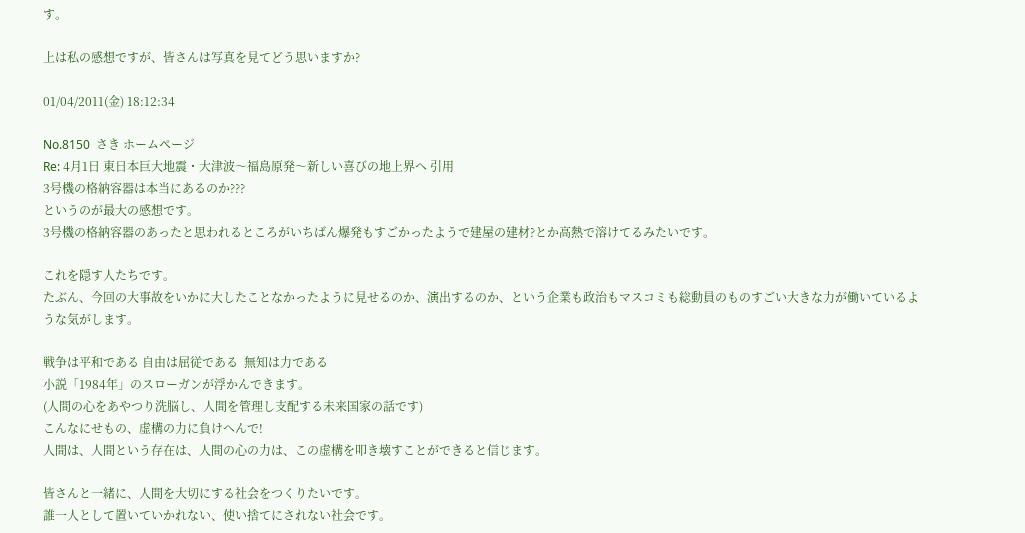す。

上は私の感想ですが、皆さんは写真を見てどう思いますか?

01/04/2011(金) 18:12:34

No.8150  さき ホームページ
Re: 4月1日 東日本巨大地震・大津波〜福島原発〜新しい喜びの地上界へ 引用
3号機の格納容器は本当にあるのか???
というのが最大の感想です。
3号機の格納容器のあったと思われるところがいちばん爆発もすごかったようで建屋の建材?とか高熱で溶けてるみたいです。

これを隠す人たちです。
たぶん、今回の大事故をいかに大したことなかったように見せるのか、演出するのか、という企業も政治もマスコミも総動員のものすごい大きな力が働いているような気がします。

戦争は平和である 自由は屈従である  無知は力である
小説「1984年」のスローガンが浮かんできます。
(人間の心をあやつり洗脳し、人間を管理し支配する未来国家の話です)
こんなにせもの、虚構の力に負けへんで!
人間は、人間という存在は、人間の心の力は、この虚構を叩き壊すことができると信じます。

皆さんと一緒に、人間を大切にする社会をつくりたいです。
誰一人として置いていかれない、使い捨てにされない社会です。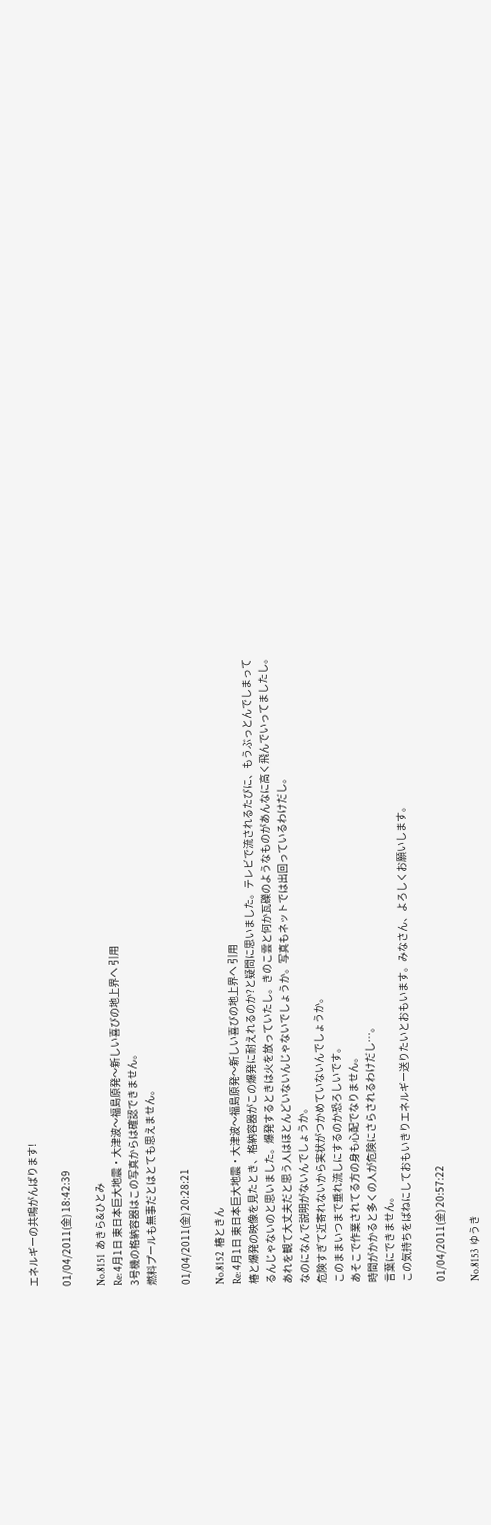エネルギーの共鳴がんばります!

01/04/2011(金) 18:42:39

No.8151  あきら&ひとみ
Re: 4月1日 東日本巨大地震・大津波〜福島原発〜新しい喜びの地上界へ 引用
3号機の格納容器はこの写真からは確認できません。
燃料プールも無事だとはとても思えません。

01/04/2011(金) 20:28:21

No.8152  椿ときん
Re: 4月1日 東日本巨大地震・大津波〜福島原発〜新しい喜びの地上界へ 引用
椿と爆発の映像を見たとき、格納容器がこの爆発に耐えれるのか?と疑問に思いました。テレビで流されるたびに、もうぶっとんでしまってるんじゃないのと思いました。爆発するときは火を放っていたし。きのこ雲と何か瓦礫のようなものがあんなに高く飛んでいってましたし。
あれを観て大丈夫だと思う人はほとんどいないんじゃないでしょうか。写真もネットでは出回っているわけだし。
なのになんで説明がないんでしょうか。
危険すぎて近寄れないから実状がつかめていないんでしょうか。
このままいつまで垂れ流しにするのか恐ろしいです。
あそこで作業されてる方の身も心配でなりません。
時間がかかると多くの人が危険にさらされるわけだし…。
言葉にできません。
この気持ちをばねにしておもいきりエネルギー送りたいとおもいます。みなさん、よろしくお願いします。

01/04/2011(金) 20:57:22

No.8153  ゆうき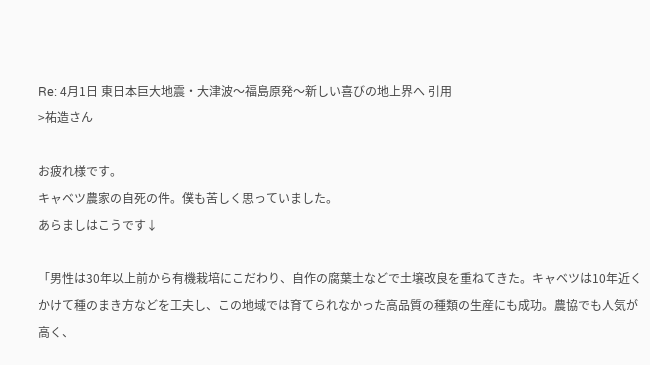Re: 4月1日 東日本巨大地震・大津波〜福島原発〜新しい喜びの地上界へ 引用
>祐造さん

お疲れ様です。
キャベツ農家の自死の件。僕も苦しく思っていました。
あらましはこうです↓

「男性は30年以上前から有機栽培にこだわり、自作の腐葉土などで土壌改良を重ねてきた。キャベツは10年近くかけて種のまき方などを工夫し、この地域では育てられなかった高品質の種類の生産にも成功。農協でも人気が高く、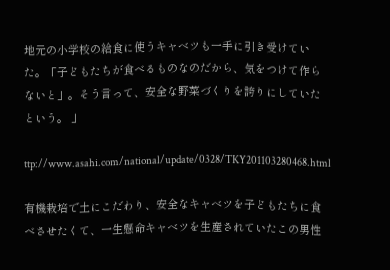地元の小学校の給食に使うキャベツも一手に引き受けていた。「子どもたちが食べるものなのだから、気をつけて作らないと」。そう言って、安全な野菜づくりを誇りにしていたという。 」

ttp://www.asahi.com/national/update/0328/TKY201103280468.html

有機栽培で土にこだわり、安全なキャベツを子どもたちに食べさせたくて、一生懸命キャベツを生産されていたこの男性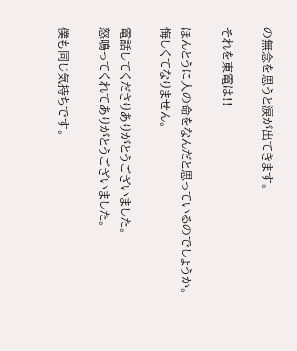の無念を思うと涙が出てきます。

それを東電は!!

ほんとうに人の命をなんだと思っているのでしょうか。
悔しくてなりません。

電話してくださりありがとうございました。
怒鳴ってくれてありがとうございました。

僕も同じ気持ちです。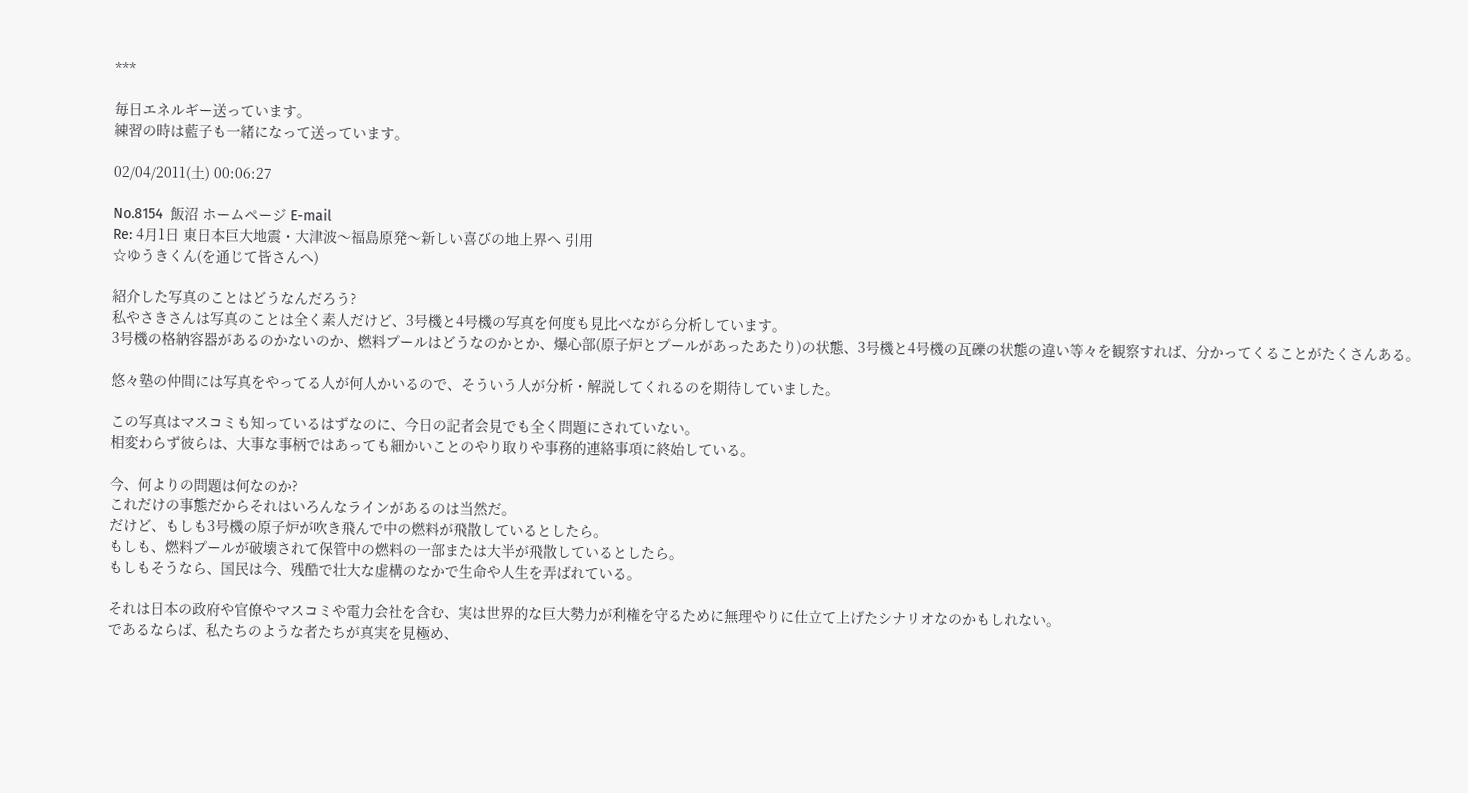***

毎日エネルギー送っています。
練習の時は藍子も一緒になって送っています。

02/04/2011(土) 00:06:27

No.8154  飯沼 ホームページ E-mail
Re: 4月1日 東日本巨大地震・大津波〜福島原発〜新しい喜びの地上界へ 引用
☆ゆうきくん(を通じて皆さんへ)

紹介した写真のことはどうなんだろう?
私やさきさんは写真のことは全く素人だけど、3号機と4号機の写真を何度も見比べながら分析しています。
3号機の格納容器があるのかないのか、燃料プールはどうなのかとか、爆心部(原子炉とプールがあったあたり)の状態、3号機と4号機の瓦礫の状態の違い等々を観察すれば、分かってくることがたくさんある。

悠々塾の仲間には写真をやってる人が何人かいるので、そういう人が分析・解説してくれるのを期待していました。

この写真はマスコミも知っているはずなのに、今日の記者会見でも全く問題にされていない。
相変わらず彼らは、大事な事柄ではあっても細かいことのやり取りや事務的連絡事項に終始している。

今、何よりの問題は何なのか?
これだけの事態だからそれはいろんなラインがあるのは当然だ。
だけど、もしも3号機の原子炉が吹き飛んで中の燃料が飛散しているとしたら。
もしも、燃料プールが破壊されて保管中の燃料の一部または大半が飛散しているとしたら。
もしもそうなら、国民は今、残酷で壮大な虚構のなかで生命や人生を弄ばれている。

それは日本の政府や官僚やマスコミや電力会社を含む、実は世界的な巨大勢力が利権を守るために無理やりに仕立て上げたシナリオなのかもしれない。
であるならば、私たちのような者たちが真実を見極め、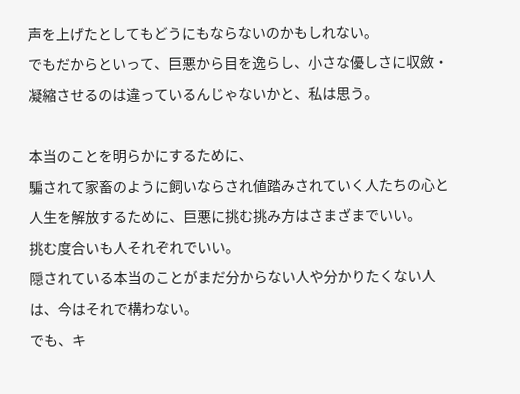声を上げたとしてもどうにもならないのかもしれない。
でもだからといって、巨悪から目を逸らし、小さな優しさに収斂・凝縮させるのは違っているんじゃないかと、私は思う。

本当のことを明らかにするために、
騙されて家畜のように飼いならされ値踏みされていく人たちの心と人生を解放するために、巨悪に挑む挑み方はさまざまでいい。
挑む度合いも人それぞれでいい。
隠されている本当のことがまだ分からない人や分かりたくない人は、今はそれで構わない。
でも、キ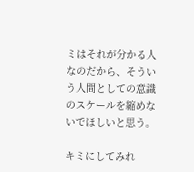ミはそれが分かる人なのだから、そういう人間としての意識のスケールを縮めないでほしいと思う。

キミにしてみれ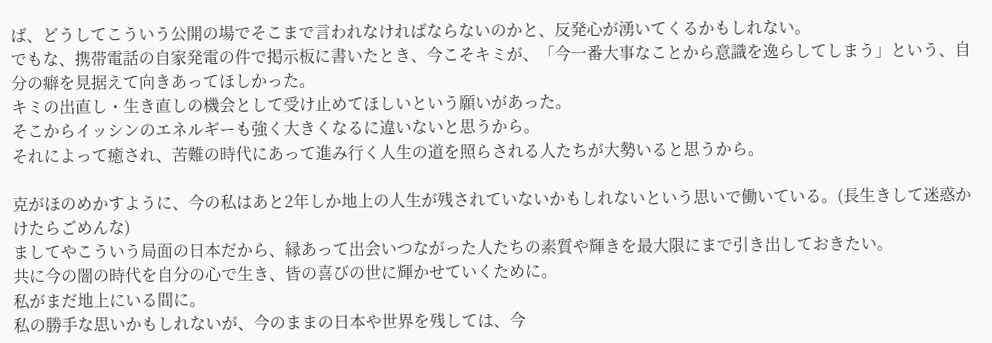ば、どうしてこういう公開の場でそこまで言われなければならないのかと、反発心が湧いてくるかもしれない。
でもな、携帯電話の自家発電の件で掲示板に書いたとき、今こそキミが、「今一番大事なことから意識を逸らしてしまう」という、自分の癖を見据えて向きあってほしかった。
キミの出直し・生き直しの機会として受け止めてほしいという願いがあった。
そこからイッシンのエネルギーも強く大きくなるに違いないと思うから。
それによって癒され、苦難の時代にあって進み行く人生の道を照らされる人たちが大勢いると思うから。

克がほのめかすように、今の私はあと2年しか地上の人生が残されていないかもしれないという思いで働いている。(長生きして迷惑かけたらごめんな)
ましてやこういう局面の日本だから、縁あって出会いつながった人たちの素質や輝きを最大限にまで引き出しておきたい。
共に今の闇の時代を自分の心で生き、皆の喜びの世に輝かせていくために。
私がまだ地上にいる間に。
私の勝手な思いかもしれないが、今のままの日本や世界を残しては、今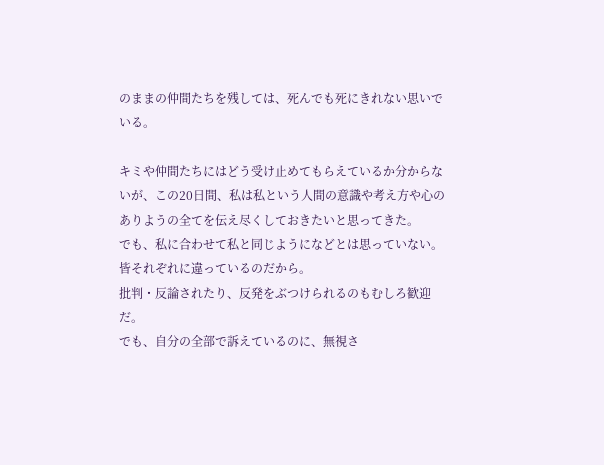のままの仲間たちを残しては、死んでも死にきれない思いでいる。

キミや仲間たちにはどう受け止めてもらえているか分からないが、この20日間、私は私という人間の意識や考え方や心のありようの全てを伝え尽くしておきたいと思ってきた。
でも、私に合わせて私と同じようになどとは思っていない。
皆それぞれに違っているのだから。
批判・反論されたり、反発をぶつけられるのもむしろ歓迎だ。
でも、自分の全部で訴えているのに、無視さ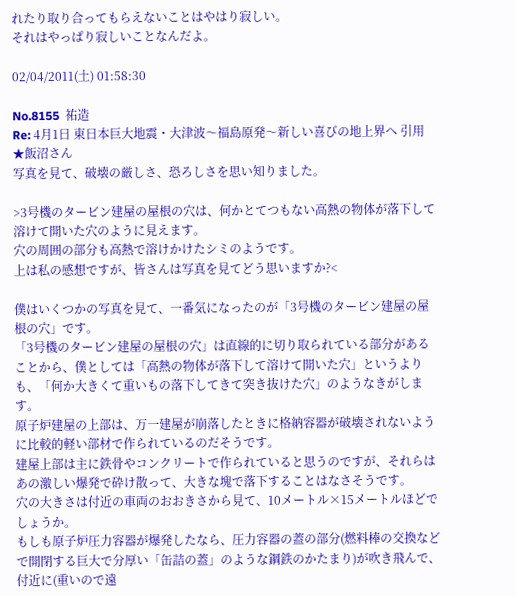れたり取り合ってもらえないことはやはり寂しい。
それはやっぱり寂しいことなんだよ。

02/04/2011(土) 01:58:30

No.8155  祐造
Re: 4月1日 東日本巨大地震・大津波〜福島原発〜新しい喜びの地上界へ 引用
★飯沼さん
写真を見て、破壊の厳しさ、恐ろしさを思い知りました。

>3号機のタービン建屋の屋根の穴は、何かとてつもない高熱の物体が落下して溶けて開いた穴のように見えます。
穴の周囲の部分も高熱で溶けかけたシミのようです。
上は私の感想ですが、皆さんは写真を見てどう思いますか?<

僕はいくつかの写真を見て、一番気になったのが「3号機のタービン建屋の屋根の穴」です。
「3号機のタービン建屋の屋根の穴」は直線的に切り取られている部分があることから、僕としては「高熱の物体が落下して溶けて開いた穴」というよりも、「何か大きくて重いもの落下してきて突き抜けた穴」のようなきがします。
原子炉建屋の上部は、万一建屋が崩落したときに格納容器が破壊されないように比較的軽い部材で作られているのだそうです。
建屋上部は主に鉄骨やコンクリートで作られていると思うのですが、それらはあの激しい爆発で砕け散って、大きな塊で落下することはなさそうです。
穴の大きさは付近の車両のおおきさから見て、10メートル×15メートルほどでしょうか。
もしも原子炉圧力容器が爆発したなら、圧力容器の蓋の部分(燃料棒の交換などで開閉する巨大で分厚い「缶詰の蓋」のような鋼鉄のかたまり)が吹き飛んで、付近に(重いので遠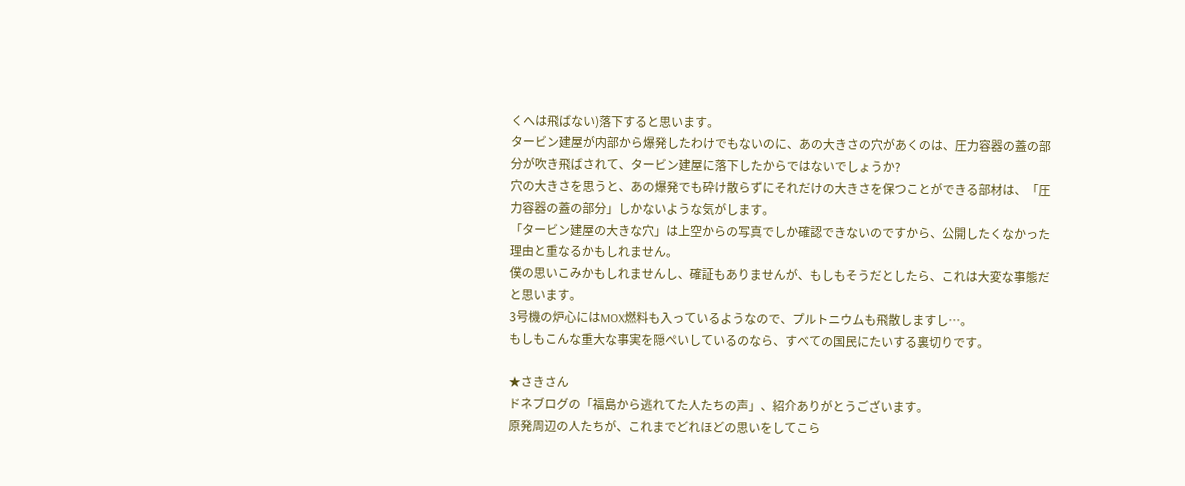くへは飛ばない)落下すると思います。
タービン建屋が内部から爆発したわけでもないのに、あの大きさの穴があくのは、圧力容器の蓋の部分が吹き飛ばされて、タービン建屋に落下したからではないでしょうか?
穴の大きさを思うと、あの爆発でも砕け散らずにそれだけの大きさを保つことができる部材は、「圧力容器の蓋の部分」しかないような気がします。
「タービン建屋の大きな穴」は上空からの写真でしか確認できないのですから、公開したくなかった理由と重なるかもしれません。
僕の思いこみかもしれませんし、確証もありませんが、もしもそうだとしたら、これは大変な事態だと思います。
3号機の炉心にはMOX燃料も入っているようなので、プルトニウムも飛散しますし…。
もしもこんな重大な事実を隠ぺいしているのなら、すべての国民にたいする裏切りです。

★さきさん
ドネブログの「福島から逃れてた人たちの声」、紹介ありがとうございます。
原発周辺の人たちが、これまでどれほどの思いをしてこら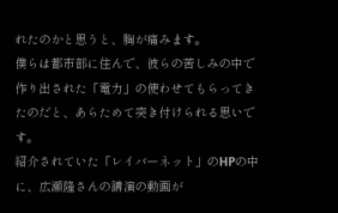れたのかと思うと、胸が痛みます。
僕らは都市部に住んで、彼らの苦しみの中で作り出された「電力」の使わせてもらってきたのだと、あらためて突き付けられる思いです。
紹介されていた「レイバーネット」のHPの中に、広瀬隆さんの講演の動画が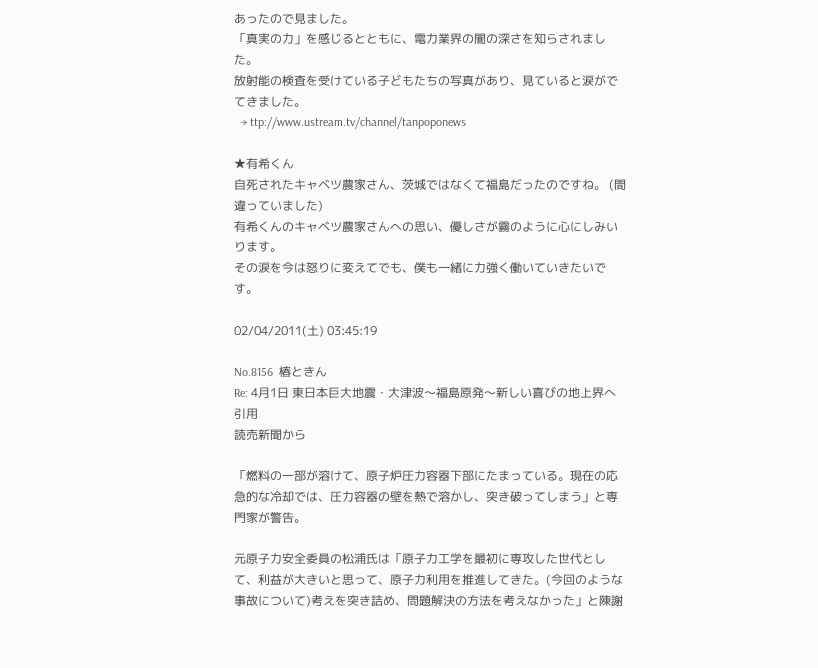あったので見ました。
「真実の力」を感じるとともに、電力業界の闇の深さを知らされました。
放射能の検査を受けている子どもたちの写真があり、見ていると涙がでてきました。
  → ttp://www.ustream.tv/channel/tanpoponews

★有希くん
自死されたキャベツ農家さん、茨城ではなくて福島だったのですね。 (間違っていました)
有希くんのキャベツ農家さんへの思い、優しさが霧のように心にしみいります。
その涙を今は怒りに変えてでも、僕も一緒に力強く働いていきたいです。

02/04/2011(土) 03:45:19

No.8156  椿ときん
Re: 4月1日 東日本巨大地震・大津波〜福島原発〜新しい喜びの地上界へ 引用
読売新聞から

「燃料の一部が溶けて、原子炉圧力容器下部にたまっている。現在の応急的な冷却では、圧力容器の壁を熱で溶かし、突き破ってしまう」と専門家が警告。

元原子力安全委員の松浦氏は「原子力工学を最初に専攻した世代として、利益が大きいと思って、原子力利用を推進してきた。(今回のような事故について)考えを突き詰め、問題解決の方法を考えなかった」と陳謝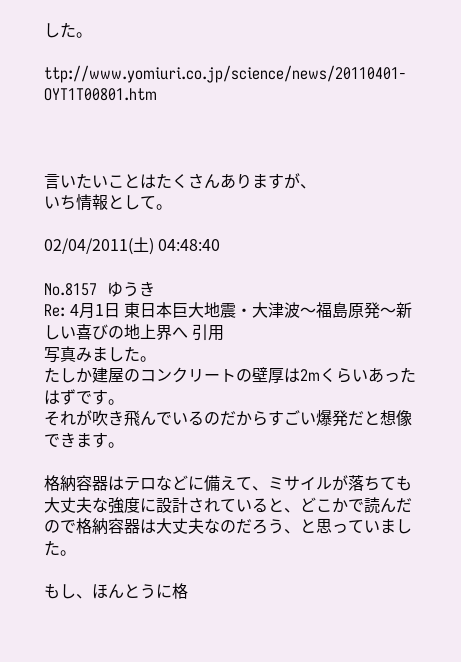した。

ttp://www.yomiuri.co.jp/science/news/20110401-OYT1T00801.htm



言いたいことはたくさんありますが、
いち情報として。

02/04/2011(土) 04:48:40

No.8157  ゆうき
Re: 4月1日 東日本巨大地震・大津波〜福島原発〜新しい喜びの地上界へ 引用
写真みました。
たしか建屋のコンクリートの壁厚は2mくらいあったはずです。
それが吹き飛んでいるのだからすごい爆発だと想像できます。

格納容器はテロなどに備えて、ミサイルが落ちても大丈夫な強度に設計されていると、どこかで読んだので格納容器は大丈夫なのだろう、と思っていました。

もし、ほんとうに格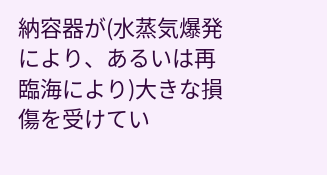納容器が(水蒸気爆発により、あるいは再臨海により)大きな損傷を受けてい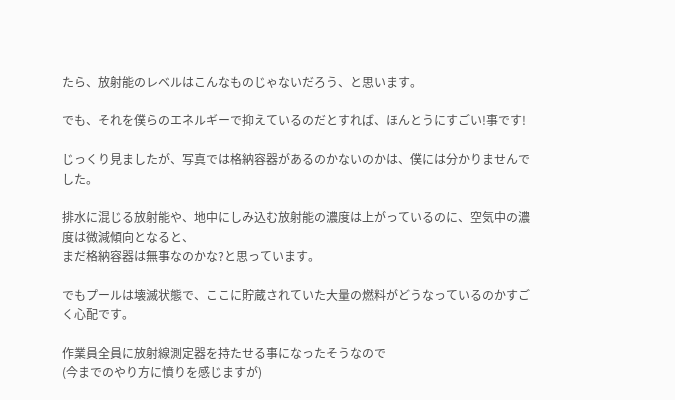たら、放射能のレベルはこんなものじゃないだろう、と思います。

でも、それを僕らのエネルギーで抑えているのだとすれば、ほんとうにすごい!事です!

じっくり見ましたが、写真では格納容器があるのかないのかは、僕には分かりませんでした。

排水に混じる放射能や、地中にしみ込む放射能の濃度は上がっているのに、空気中の濃度は微減傾向となると、
まだ格納容器は無事なのかな?と思っています。

でもプールは壊滅状態で、ここに貯蔵されていた大量の燃料がどうなっているのかすごく心配です。

作業員全員に放射線測定器を持たせる事になったそうなので
(今までのやり方に憤りを感じますが)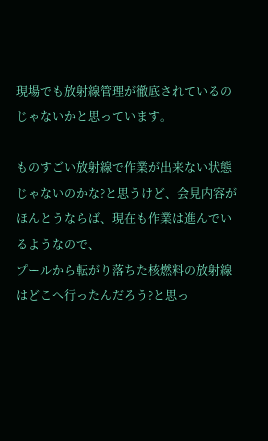現場でも放射線管理が徹底されているのじゃないかと思っています。

ものすごい放射線で作業が出来ない状態じゃないのかな?と思うけど、会見内容がほんとうならば、現在も作業は進んでいるようなので、
プールから転がり落ちた核燃料の放射線はどこへ行ったんだろう?と思っ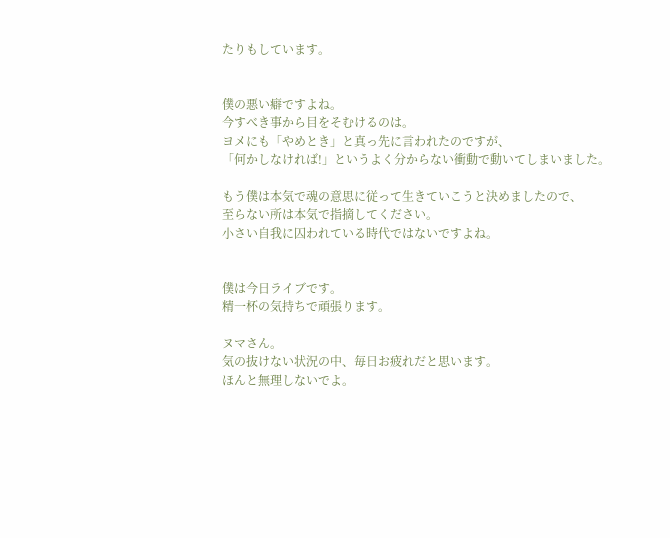たりもしています。


僕の悪い癖ですよね。
今すべき事から目をそむけるのは。
ヨメにも「やめとき」と真っ先に言われたのですが、
「何かしなければ!」というよく分からない衝動で動いてしまいました。

もう僕は本気で魂の意思に従って生きていこうと決めましたので、
至らない所は本気で指摘してください。
小さい自我に囚われている時代ではないですよね。


僕は今日ライブです。
精一杯の気持ちで頑張ります。

ヌマさん。
気の抜けない状況の中、毎日お疲れだと思います。
ほんと無理しないでよ。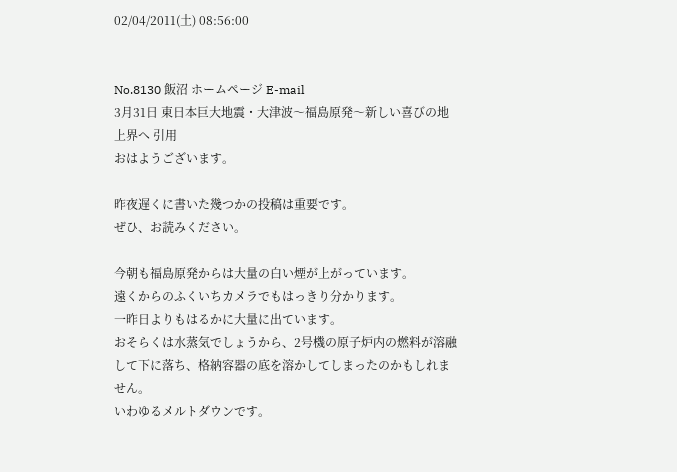02/04/2011(土) 08:56:00


No.8130 飯沼 ホームページ E-mail
3月31日 東日本巨大地震・大津波〜福島原発〜新しい喜びの地上界へ 引用
おはようございます。

昨夜遅くに書いた幾つかの投稿は重要です。
ぜひ、お読みください。

今朝も福島原発からは大量の白い煙が上がっています。
遠くからのふくいちカメラでもはっきり分かります。
一昨日よりもはるかに大量に出ています。
おそらくは水蒸気でしょうから、2号機の原子炉内の燃料が溶融して下に落ち、格納容器の底を溶かしてしまったのかもしれません。
いわゆるメルトダウンです。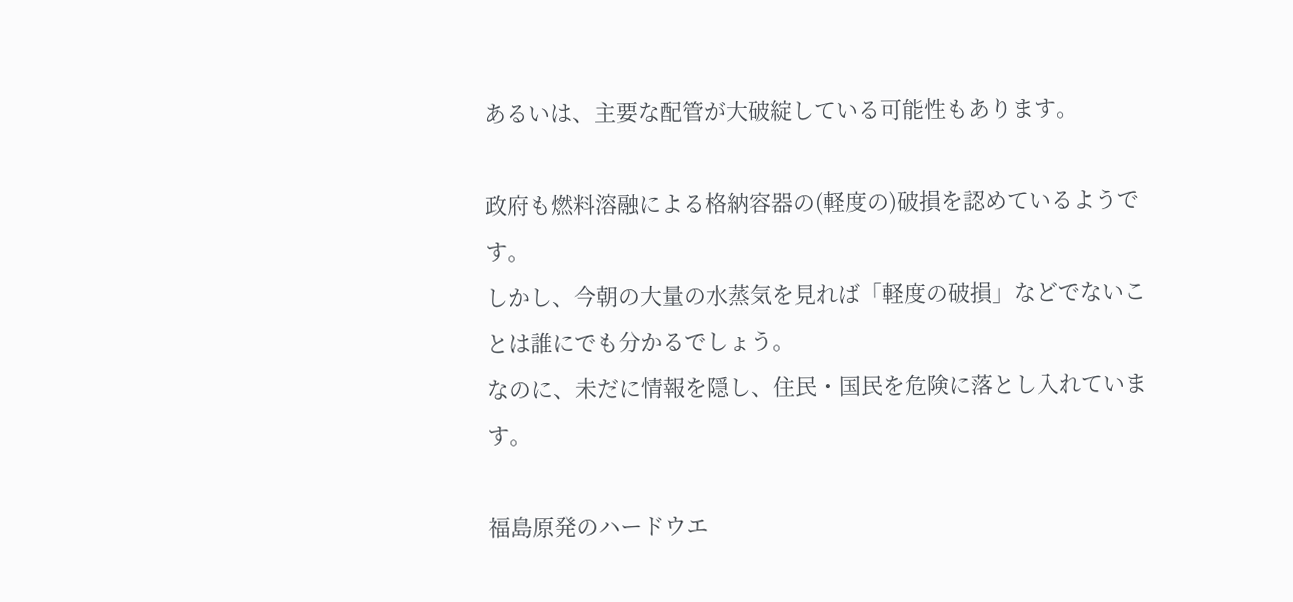あるいは、主要な配管が大破綻している可能性もあります。

政府も燃料溶融による格納容器の(軽度の)破損を認めているようです。
しかし、今朝の大量の水蒸気を見れば「軽度の破損」などでないことは誰にでも分かるでしょう。
なのに、未だに情報を隠し、住民・国民を危険に落とし入れています。

福島原発のハードウエ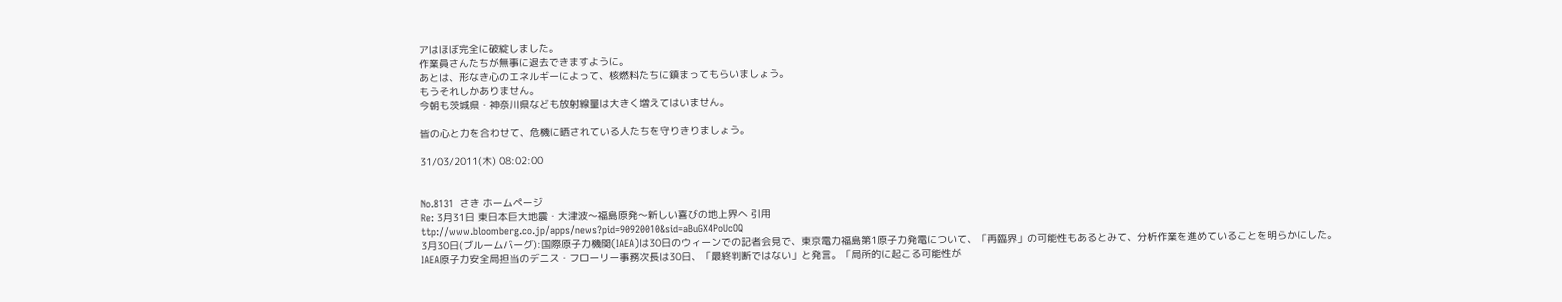アはほぼ完全に破綻しました。
作業員さんたちが無事に退去できますように。
あとは、形なき心のエネルギーによって、核燃料たちに鎮まってもらいましょう。
もうそれしかありません。
今朝も茨城県・神奈川県なども放射線量は大きく増えてはいません。

皆の心と力を合わせて、危機に晒されている人たちを守りきりましょう。

31/03/2011(木) 08:02:00


No.8131  さき ホームページ
Re: 3月31日 東日本巨大地震・大津波〜福島原発〜新しい喜びの地上界へ 引用
ttp://www.bloomberg.co.jp/apps/news?pid=90920010&sid=aBuGX4PoUcOQ
3月30日(ブルームバーグ):国際原子力機関(IAEA)は30日のウィーンでの記者会見で、東京電力福島第1原子力発電について、「再臨界」の可能性もあるとみて、分析作業を進めていることを明らかにした。
IAEA原子力安全局担当のデニス・フローリー事務次長は30日、「最終判断ではない」と発言。「局所的に起こる可能性が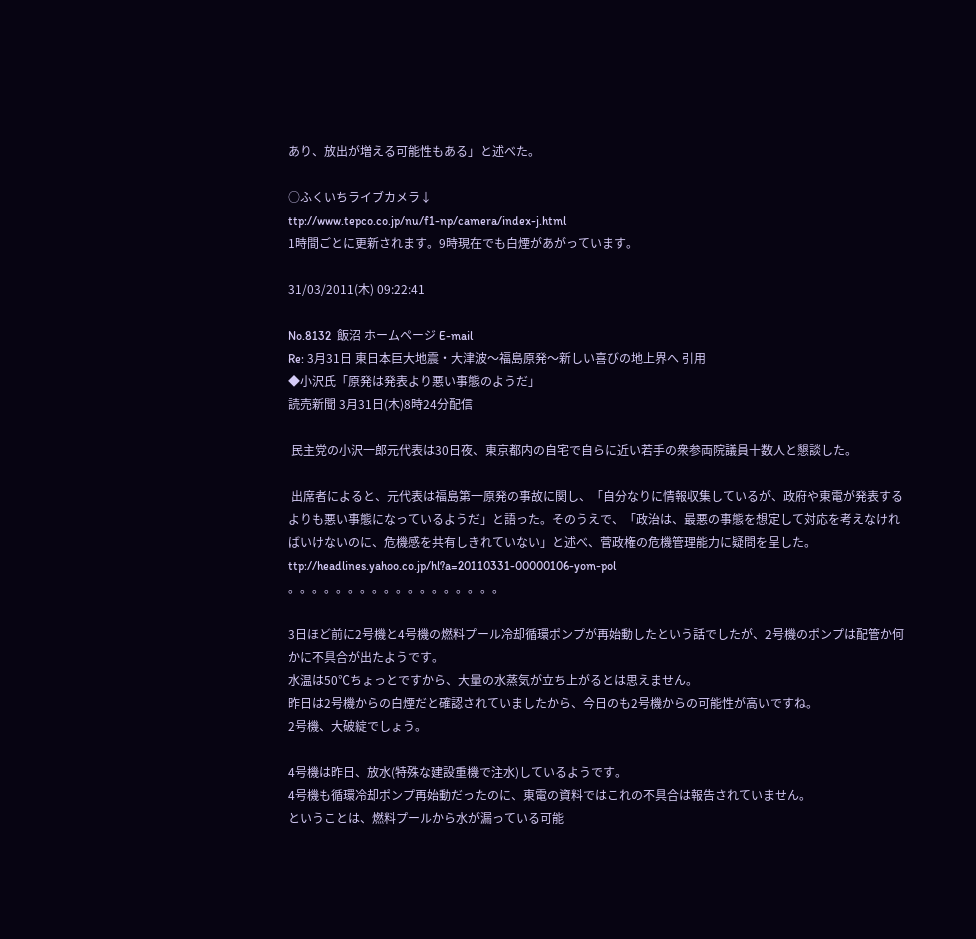あり、放出が増える可能性もある」と述べた。

○ふくいちライブカメラ↓
ttp://www.tepco.co.jp/nu/f1-np/camera/index-j.html
1時間ごとに更新されます。9時現在でも白煙があがっています。

31/03/2011(木) 09:22:41

No.8132  飯沼 ホームページ E-mail
Re: 3月31日 東日本巨大地震・大津波〜福島原発〜新しい喜びの地上界へ 引用
◆小沢氏「原発は発表より悪い事態のようだ」
読売新聞 3月31日(木)8時24分配信

 民主党の小沢一郎元代表は30日夜、東京都内の自宅で自らに近い若手の衆参両院議員十数人と懇談した。

 出席者によると、元代表は福島第一原発の事故に関し、「自分なりに情報収集しているが、政府や東電が発表するよりも悪い事態になっているようだ」と語った。そのうえで、「政治は、最悪の事態を想定して対応を考えなければいけないのに、危機感を共有しきれていない」と述べ、菅政権の危機管理能力に疑問を呈した。
ttp://headlines.yahoo.co.jp/hl?a=20110331-00000106-yom-pol
。。。。。。。。。。。。。。。。。。

3日ほど前に2号機と4号機の燃料プール冷却循環ポンプが再始動したという話でしたが、2号機のポンプは配管か何かに不具合が出たようです。
水温は50℃ちょっとですから、大量の水蒸気が立ち上がるとは思えません。
昨日は2号機からの白煙だと確認されていましたから、今日のも2号機からの可能性が高いですね。
2号機、大破綻でしょう。

4号機は昨日、放水(特殊な建設重機で注水)しているようです。
4号機も循環冷却ポンプ再始動だったのに、東電の資料ではこれの不具合は報告されていません。
ということは、燃料プールから水が漏っている可能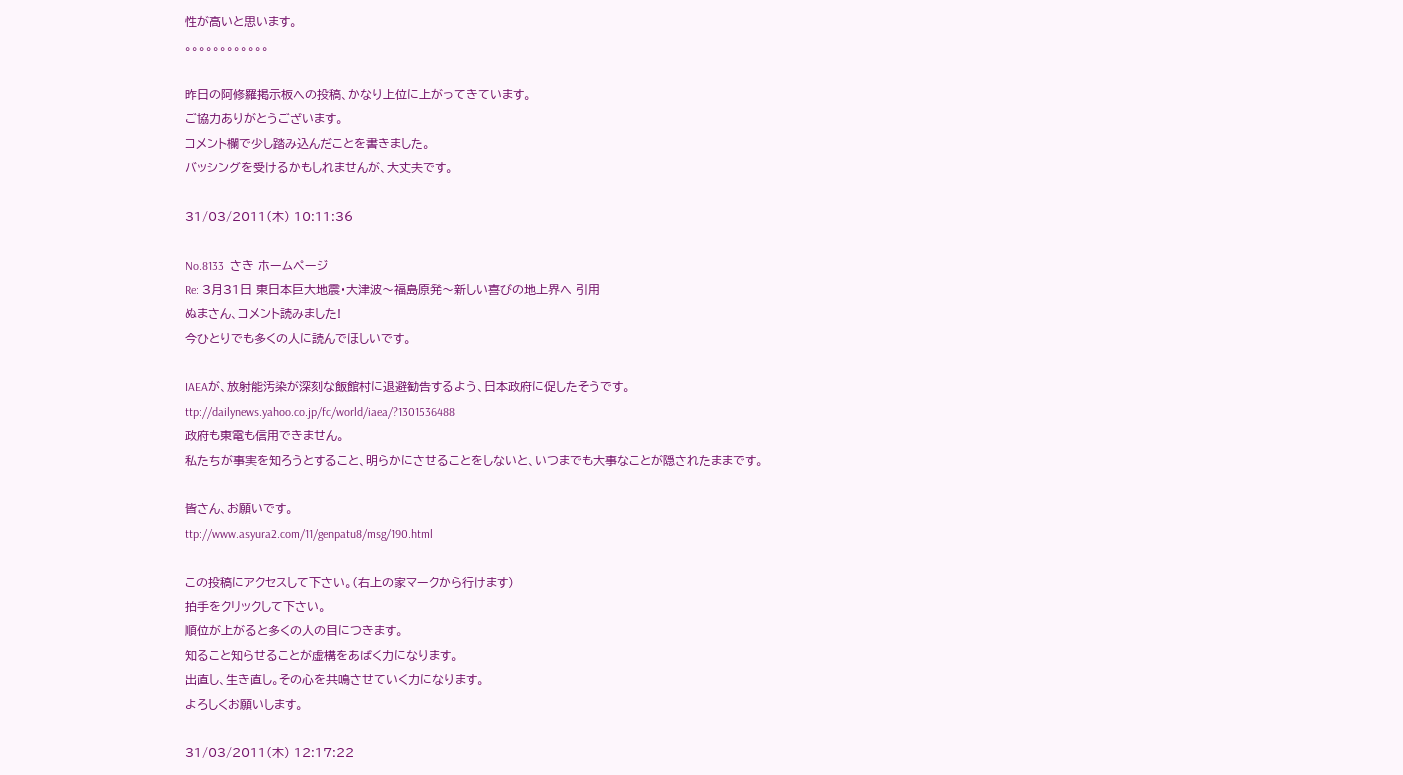性が高いと思います。
。。。。。。。。。。。。

昨日の阿修羅掲示板への投稿、かなり上位に上がってきています。
ご協力ありがとうございます。
コメント欄で少し踏み込んだことを書きました。
バッシングを受けるかもしれませんが、大丈夫です。

31/03/2011(木) 10:11:36

No.8133  さき ホームページ
Re: 3月31日 東日本巨大地震・大津波〜福島原発〜新しい喜びの地上界へ 引用
ぬまさん、コメント読みました!
今ひとりでも多くの人に読んでほしいです。

IAEAが、放射能汚染が深刻な飯館村に退避勧告するよう、日本政府に促したそうです。
ttp://dailynews.yahoo.co.jp/fc/world/iaea/?1301536488
政府も東電も信用できません。
私たちが事実を知ろうとすること、明らかにさせることをしないと、いつまでも大事なことが隠されたままです。

皆さん、お願いです。
ttp://www.asyura2.com/11/genpatu8/msg/190.html

この投稿にアクセスして下さい。(右上の家マークから行けます)
拍手をクリックして下さい。
順位が上がると多くの人の目につきます。
知ること知らせることが虚構をあばく力になります。
出直し、生き直し。その心を共鳴させていく力になります。
よろしくお願いします。

31/03/2011(木) 12:17:22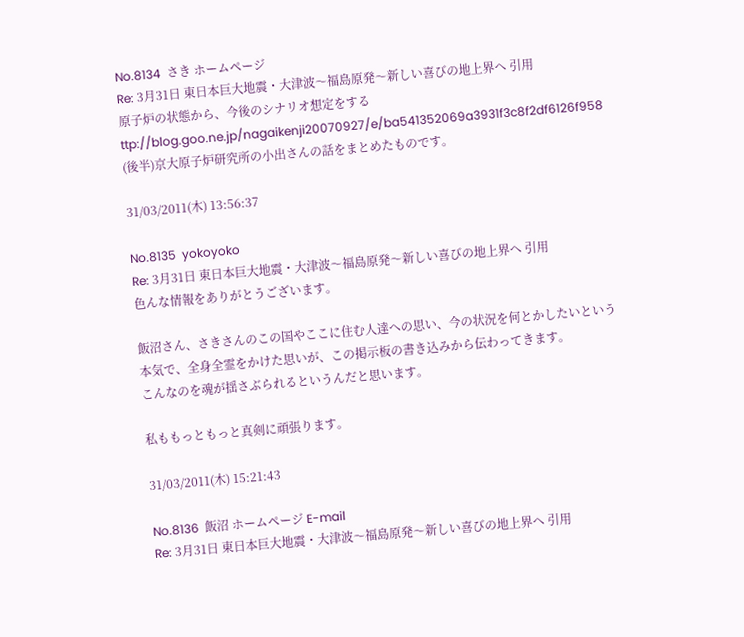No.8134  さき ホームページ
Re: 3月31日 東日本巨大地震・大津波〜福島原発〜新しい喜びの地上界へ 引用
原子炉の状態から、今後のシナリオ想定をする
ttp://blog.goo.ne.jp/nagaikenji20070927/e/ba541352069a3931f3c8f2df6126f958
(後半)京大原子炉研究所の小出さんの話をまとめたものです。

31/03/2011(木) 13:56:37

No.8135  yokoyoko
Re: 3月31日 東日本巨大地震・大津波〜福島原発〜新しい喜びの地上界へ 引用
色んな情報をありがとうございます。

飯沼さん、さきさんのこの国やここに住む人達への思い、今の状況を何とかしたいという本気で、全身全霊をかけた思いが、この掲示板の書き込みから伝わってきます。
こんなのを魂が揺さぶられるというんだと思います。

私ももっともっと真剣に頑張ります。

31/03/2011(木) 15:21:43

No.8136  飯沼 ホームページ E-mail
Re: 3月31日 東日本巨大地震・大津波〜福島原発〜新しい喜びの地上界へ 引用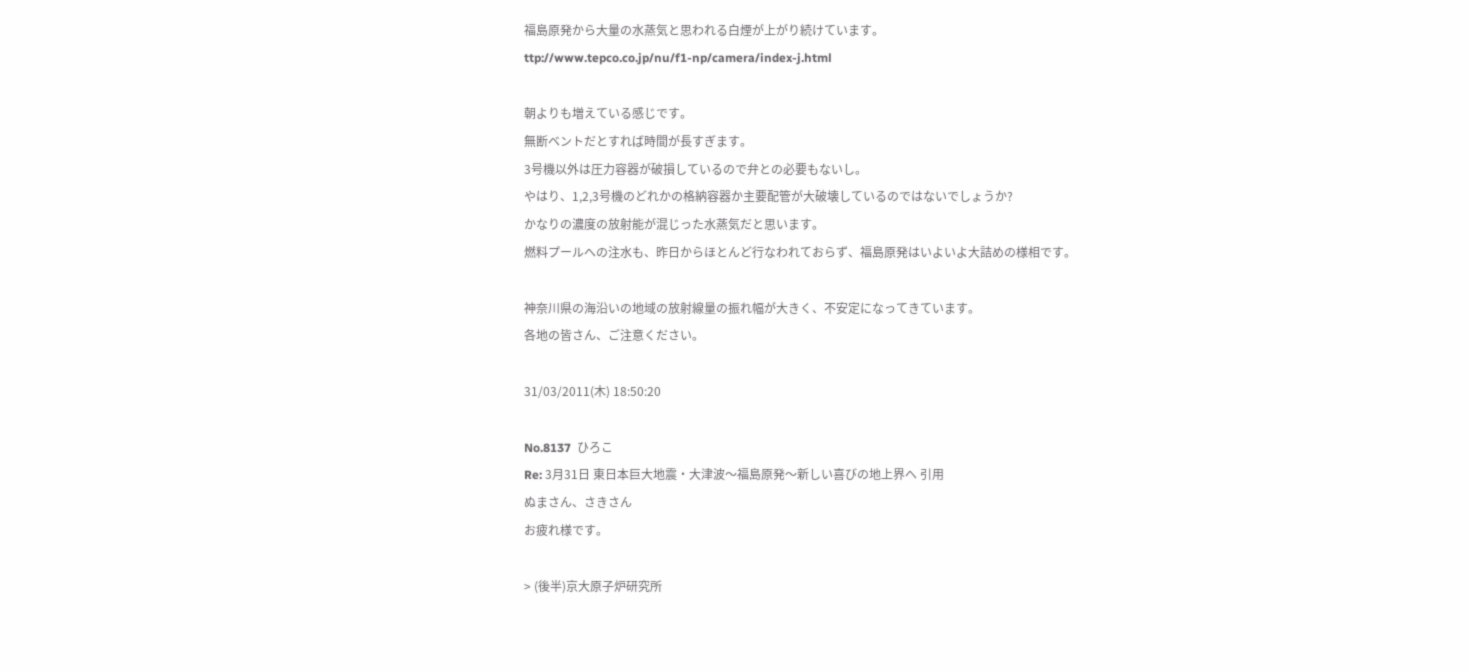福島原発から大量の水蒸気と思われる白煙が上がり続けています。
ttp://www.tepco.co.jp/nu/f1-np/camera/index-j.html

朝よりも増えている感じです。
無断ベントだとすれば時間が長すぎます。
3号機以外は圧力容器が破損しているので弁との必要もないし。
やはり、1,2,3号機のどれかの格納容器か主要配管が大破壊しているのではないでしょうか?
かなりの濃度の放射能が混じった水蒸気だと思います。
燃料プールへの注水も、昨日からほとんど行なわれておらず、福島原発はいよいよ大詰めの様相です。

神奈川県の海沿いの地域の放射線量の振れ幅が大きく、不安定になってきています。
各地の皆さん、ご注意ください。

31/03/2011(木) 18:50:20

No.8137  ひろこ
Re: 3月31日 東日本巨大地震・大津波〜福島原発〜新しい喜びの地上界へ 引用
ぬまさん、さきさん
お疲れ様です。

> (後半)京大原子炉研究所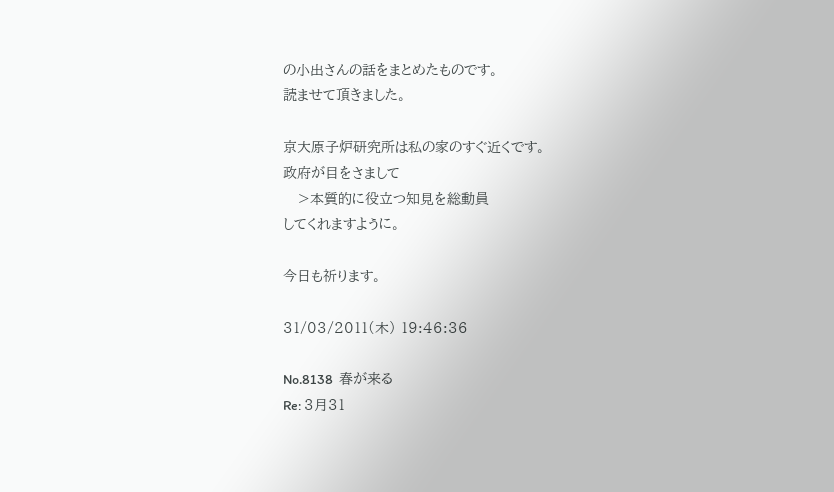の小出さんの話をまとめたものです。
読ませて頂きました。

京大原子炉研究所は私の家のすぐ近くです。
政府が目をさまして
   >本質的に役立つ知見を総動員
してくれますように。

今日も祈ります。

31/03/2011(木) 19:46:36

No.8138  春が来る
Re: 3月31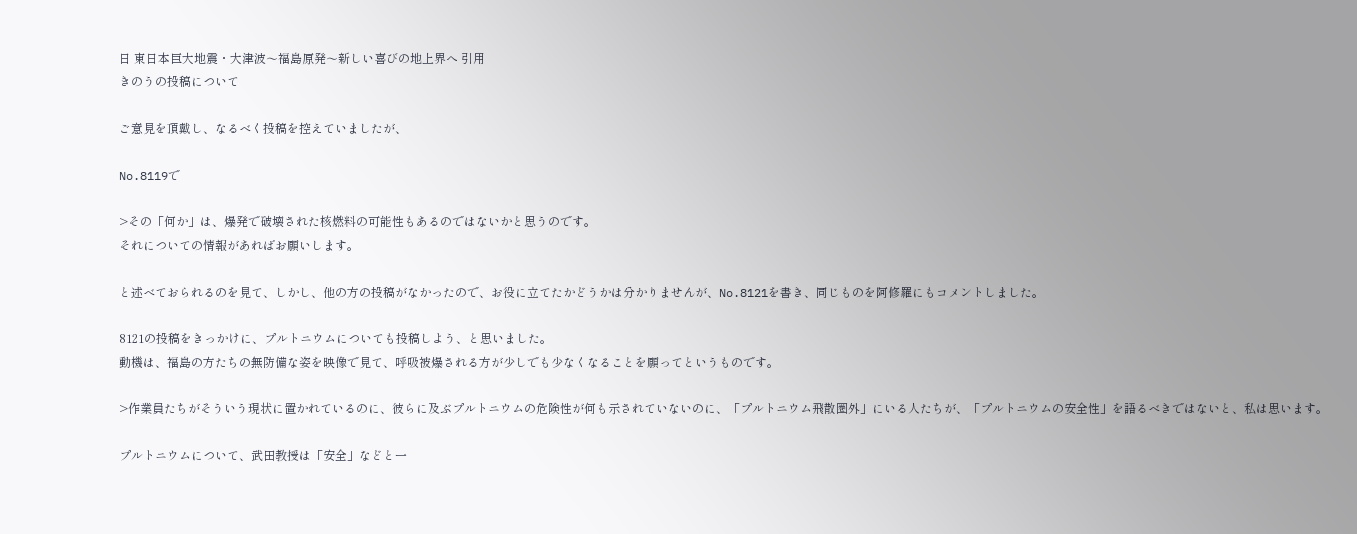日 東日本巨大地震・大津波〜福島原発〜新しい喜びの地上界へ 引用
きのうの投稿について

ご意見を頂戴し、なるべく投稿を控えていましたが、

No.8119で

>その「何か」は、爆発で破壊された核燃料の可能性もあるのではないかと思うのです。
それについての情報があればお願いします。

と述べておられるのを見て、しかし、他の方の投稿がなかったので、お役に立てたかどうかは分かりませんが、No.8121を書き、同じものを阿修羅にもコメントしました。

8121の投稿をきっかけに、プルトニウムについても投稿しよう、と思いました。
動機は、福島の方たちの無防備な姿を映像で見て、呼吸被爆される方が少しでも少なくなることを願ってというものです。

>作業員たちがそういう現状に置かれているのに、彼らに及ぶプルトニウムの危険性が何も示されていないのに、「プルトニウム飛散圏外」にいる人たちが、「プルトニウムの安全性」を語るべきではないと、私は思います。

プルトニウムについて、武田教授は「安全」などと一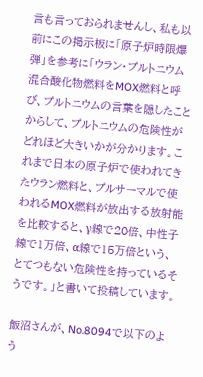言も言っておられませんし、私も以前にこの掲示板に「原子炉時限爆弾」を参考に「ウラン・プルトニウム混合酸化物燃料をMOX燃料と呼び、プルトニウムの言葉を隠したことからして、プルトニウムの危険性がどれほど大きいかが分かります。これまで日本の原子炉で使われてきたウラン燃料と、プルサーマルで使われるMOX燃料が放出する放射能を比較すると、γ線で20倍、中性子線で1万倍、α線で15万倍という、とてつもない危険性を持っているそうです。」と書いて投稿しています。

飯沼さんが、No.8094で以下のよう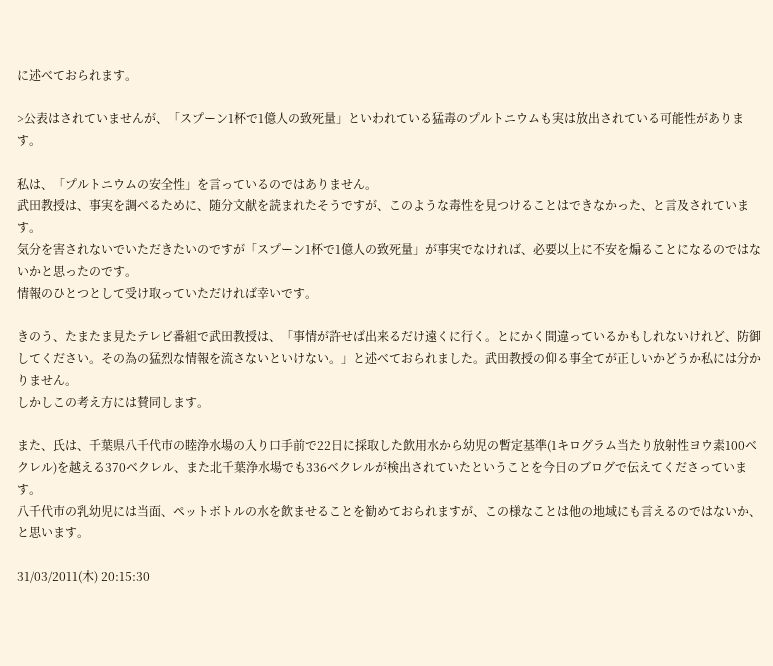に述べておられます。

>公表はされていませんが、「スプーン1杯で1億人の致死量」といわれている猛毒のプルトニウムも実は放出されている可能性があります。

私は、「プルトニウムの安全性」を言っているのではありません。
武田教授は、事実を調べるために、随分文献を読まれたそうですが、このような毒性を見つけることはできなかった、と言及されています。
気分を害されないでいただきたいのですが「スプーン1杯で1億人の致死量」が事実でなければ、必要以上に不安を煽ることになるのではないかと思ったのです。
情報のひとつとして受け取っていただければ幸いです。

きのう、たまたま見たテレビ番組で武田教授は、「事情が許せば出来るだけ遠くに行く。とにかく間違っているかもしれないけれど、防御してください。その為の猛烈な情報を流さないといけない。」と述べておられました。武田教授の仰る事全てが正しいかどうか私には分かりません。
しかしこの考え方には賛同します。

また、氏は、千葉県八千代市の睦浄水場の入り口手前で22日に採取した飲用水から幼児の暫定基準(1キログラム当たり放射性ヨウ素100ベクレル)を越える370ベクレル、また北千葉浄水場でも336ベクレルが検出されていたということを今日のブログで伝えてくださっています。
八千代市の乳幼児には当面、ペットボトルの水を飲ませることを勧めておられますが、この様なことは他の地域にも言えるのではないか、と思います。

31/03/2011(木) 20:15:30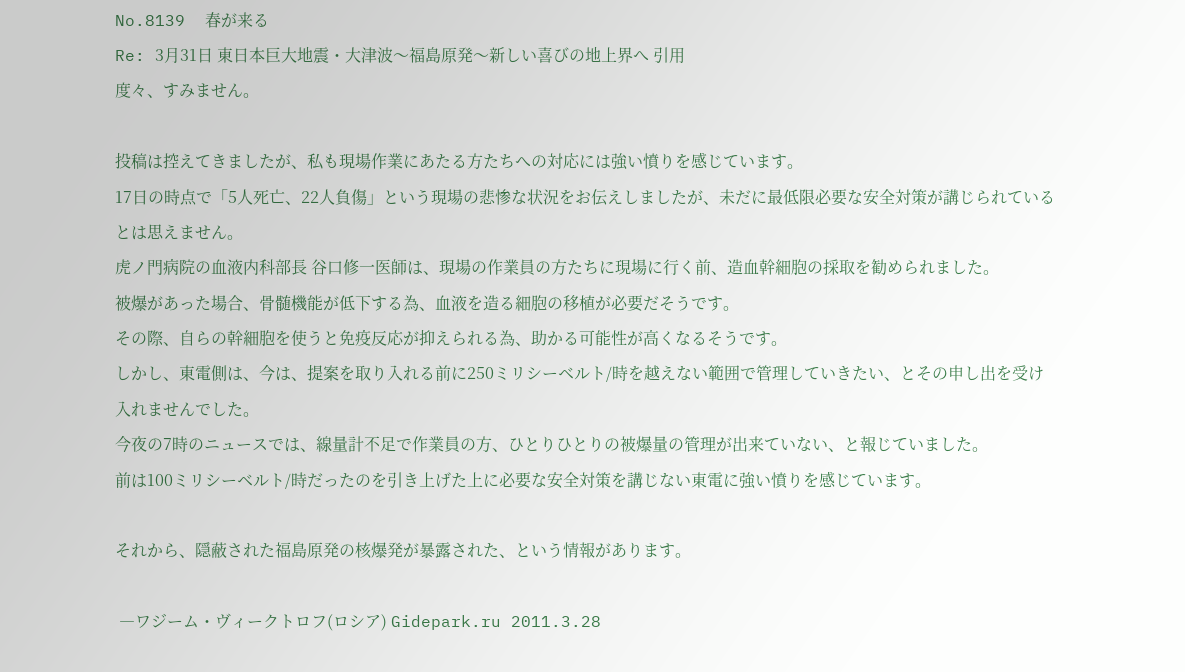No.8139  春が来る
Re: 3月31日 東日本巨大地震・大津波〜福島原発〜新しい喜びの地上界へ 引用
度々、すみません。

投稿は控えてきましたが、私も現場作業にあたる方たちへの対応には強い憤りを感じています。
17日の時点で「5人死亡、22人負傷」という現場の悲惨な状況をお伝えしましたが、未だに最低限必要な安全対策が講じられているとは思えません。
虎ノ門病院の血液内科部長 谷口修一医師は、現場の作業員の方たちに現場に行く前、造血幹細胞の採取を勧められました。
被爆があった場合、骨髄機能が低下する為、血液を造る細胞の移植が必要だそうです。
その際、自らの幹細胞を使うと免疫反応が抑えられる為、助かる可能性が高くなるそうです。
しかし、東電側は、今は、提案を取り入れる前に250ミリシーベルト/時を越えない範囲で管理していきたい、とその申し出を受け入れませんでした。
今夜の7時のニュースでは、線量計不足で作業員の方、ひとりひとりの被爆量の管理が出来ていない、と報じていました。
前は100ミリシーベルト/時だったのを引き上げた上に必要な安全対策を講じない東電に強い憤りを感じています。

それから、隠蔽された福島原発の核爆発が暴露された、という情報があります。

 ―ワジーム・ヴィークトロフ(ロシア) Gidepark.ru 2011.3.28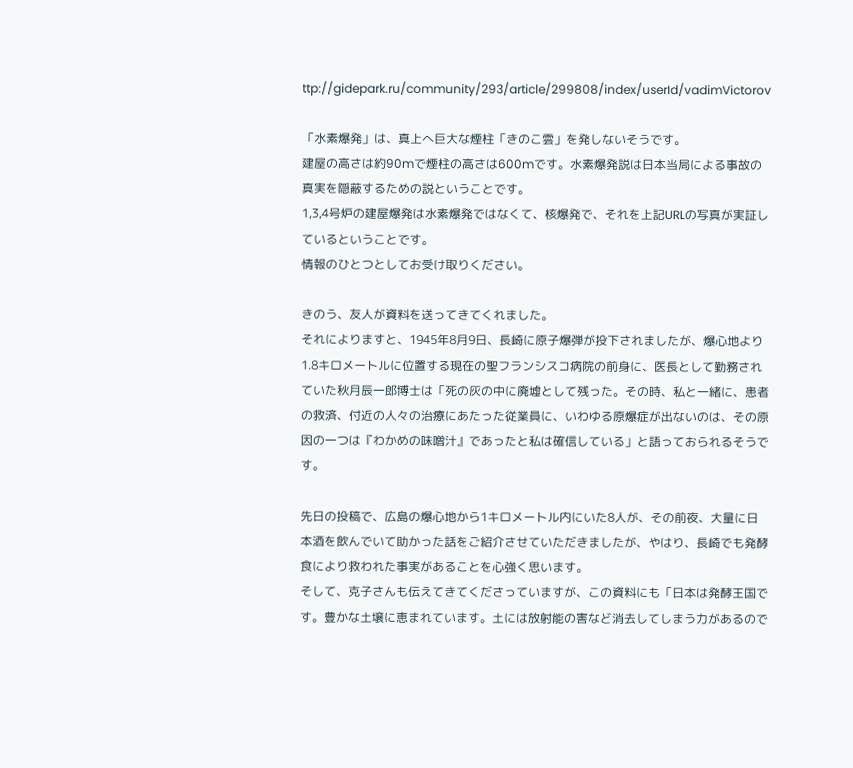ttp://gidepark.ru/community/293/article/299808/index/userId/vadimVictorov

「水素爆発」は、真上へ巨大な煙柱「きのこ雲」を発しないそうです。
建屋の高さは約90mで煙柱の高さは600mです。水素爆発説は日本当局による事故の真実を隠蔽するための説ということです。
1,3,4号炉の建屋爆発は水素爆発ではなくて、核爆発で、それを上記URLの写真が実証しているということです。
情報のひとつとしてお受け取りください。

きのう、友人が資料を送ってきてくれました。
それによりますと、1945年8月9日、長崎に原子爆弾が投下されましたが、爆心地より1.8キロメートルに位置する現在の聖フランシスコ病院の前身に、医長として勤務されていた秋月辰一郎博士は「死の灰の中に廃墟として残った。その時、私と一緒に、患者の救済、付近の人々の治療にあたった従業員に、いわゆる原爆症が出ないのは、その原因の一つは『わかめの味噌汁』であったと私は確信している」と語っておられるそうです。

先日の投稿で、広島の爆心地から1キロメートル内にいた8人が、その前夜、大量に日本酒を飲んでいて助かった話をご紹介させていただきましたが、やはり、長崎でも発酵食により救われた事実があることを心強く思います。
そして、克子さんも伝えてきてくださっていますが、この資料にも「日本は発酵王国です。豊かな土壌に恵まれています。土には放射能の害など消去してしまう力があるので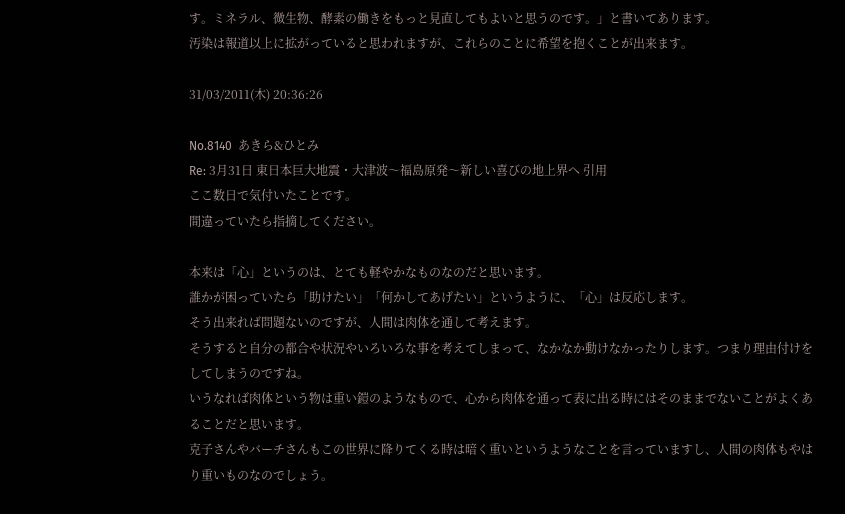す。ミネラル、微生物、酵素の働きをもっと見直してもよいと思うのです。」と書いてあります。
汚染は報道以上に拡がっていると思われますが、これらのことに希望を抱くことが出来ます。

31/03/2011(木) 20:36:26

No.8140  あきら&ひとみ
Re: 3月31日 東日本巨大地震・大津波〜福島原発〜新しい喜びの地上界へ 引用
ここ数日で気付いたことです。
間違っていたら指摘してください。

本来は「心」というのは、とても軽やかなものなのだと思います。
誰かが困っていたら「助けたい」「何かしてあげたい」というように、「心」は反応します。
そう出来れば問題ないのですが、人間は肉体を通して考えます。
そうすると自分の都合や状況やいろいろな事を考えてしまって、なかなか動けなかったりします。つまり理由付けをしてしまうのですね。
いうなれば肉体という物は重い鎧のようなもので、心から肉体を通って表に出る時にはそのままでないことがよくあることだと思います。
克子さんやバーチさんもこの世界に降りてくる時は暗く重いというようなことを言っていますし、人間の肉体もやはり重いものなのでしょう。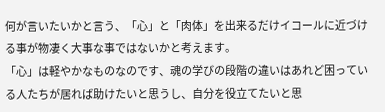何が言いたいかと言う、「心」と「肉体」を出来るだけイコールに近づける事が物凄く大事な事ではないかと考えます。
「心」は軽やかなものなのです、魂の学びの段階の違いはあれど困っている人たちが居れば助けたいと思うし、自分を役立てたいと思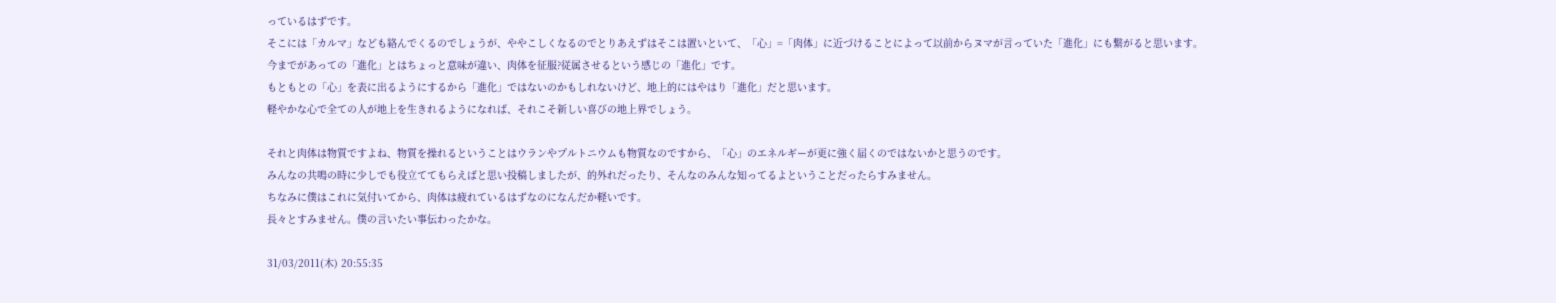っているはずです。
そこには「カルマ」なども絡んでくるのでしょうが、ややこしくなるのでとりあえずはそこは置いといて、「心」=「肉体」に近づけることによって以前からヌマが言っていた「進化」にも繋がると思います。
今までがあっての「進化」とはちょっと意味が違い、肉体を征服?従属させるという感じの「進化」です。
もともとの「心」を表に出るようにするから「進化」ではないのかもしれないけど、地上的にはやはり「進化」だと思います。
軽やかな心で全ての人が地上を生きれるようになれば、それこそ新しい喜びの地上界でしょう。

それと肉体は物質ですよね、物質を操れるということはウランやプルトニウムも物質なのですから、「心」のエネルギーが更に強く届くのではないかと思うのです。
みんなの共鳴の時に少しでも役立ててもらえばと思い投稿しましたが、的外れだったり、そんなのみんな知ってるよということだったらすみません。
ちなみに僕はこれに気付いてから、肉体は疲れているはずなのになんだか軽いです。
長々とすみません。僕の言いたい事伝わったかな。

31/03/2011(木) 20:55:35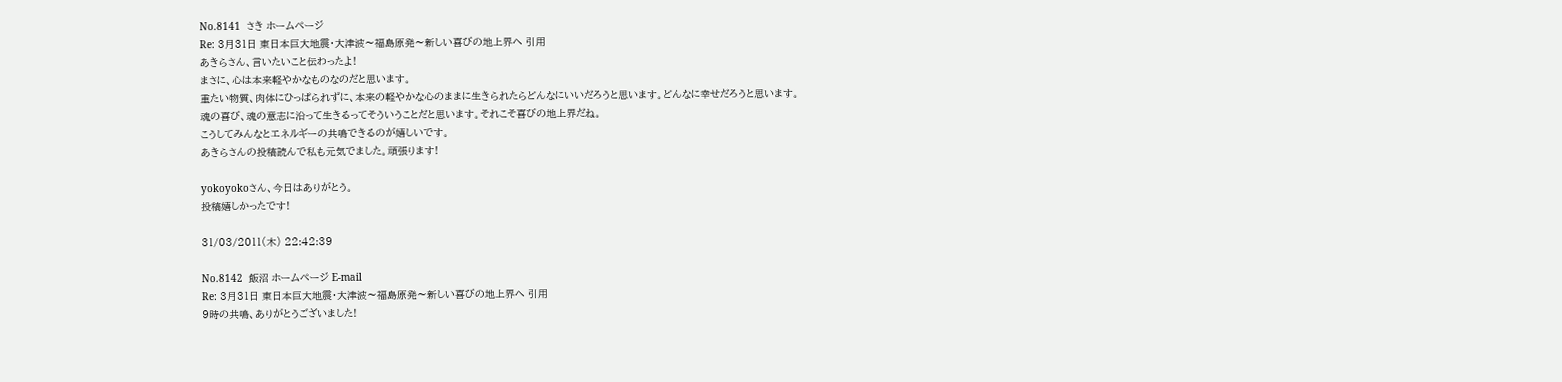No.8141  さき ホームページ
Re: 3月31日 東日本巨大地震・大津波〜福島原発〜新しい喜びの地上界へ 引用
あきらさん、言いたいこと伝わったよ!
まさに、心は本来軽やかなものなのだと思います。
重たい物質、肉体にひっぱられずに、本来の軽やかな心のままに生きられたらどんなにいいだろうと思います。どんなに幸せだろうと思います。
魂の喜び、魂の意志に沿って生きるってそういうことだと思います。それこそ喜びの地上界だね。
こうしてみんなとエネルギーの共鳴できるのが嬉しいです。
あきらさんの投稿読んで私も元気でました。頑張ります!

yokoyokoさん、今日はありがとう。
投稿嬉しかったです!

31/03/2011(木) 22:42:39

No.8142  飯沼 ホームページ E-mail
Re: 3月31日 東日本巨大地震・大津波〜福島原発〜新しい喜びの地上界へ 引用
9時の共鳴、ありがとうございました!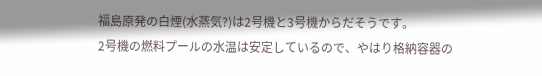福島原発の白煙(水蒸気?)は2号機と3号機からだそうです。
2号機の燃料プールの水温は安定しているので、やはり格納容器の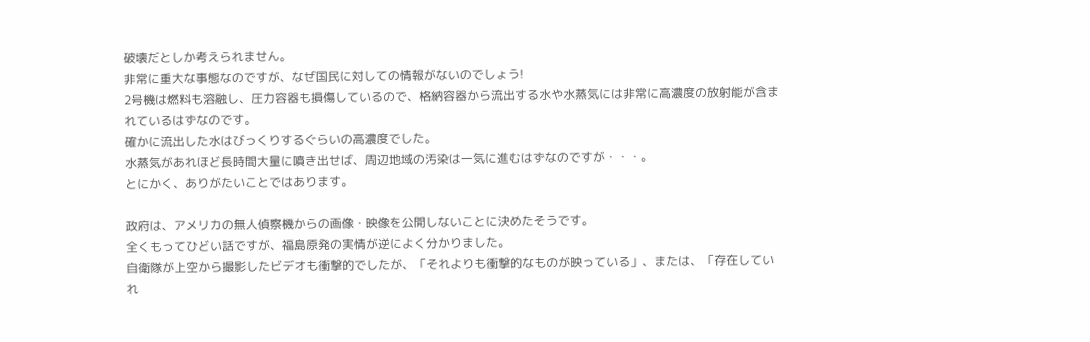破壊だとしか考えられません。
非常に重大な事態なのですが、なぜ国民に対しての情報がないのでしょう!
2号機は燃料も溶融し、圧力容器も損傷しているので、格納容器から流出する水や水蒸気には非常に高濃度の放射能が含まれているはずなのです。
確かに流出した水はびっくりするぐらいの高濃度でした。
水蒸気があれほど長時間大量に噴き出せば、周辺地域の汚染は一気に進むはずなのですが・・・。
とにかく、ありがたいことではあります。

政府は、アメリカの無人偵察機からの画像・映像を公開しないことに決めたそうです。
全くもってひどい話ですが、福島原発の実情が逆によく分かりました。
自衛隊が上空から撮影したビデオも衝撃的でしたが、「それよりも衝撃的なものが映っている」、または、「存在していれ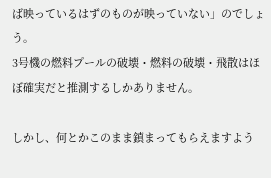ば映っているはずのものが映っていない」のでしょう。
3号機の燃料プールの破壊・燃料の破壊・飛散はほぼ確実だと推測するしかありません。

しかし、何とかこのまま鎮まってもらえますよう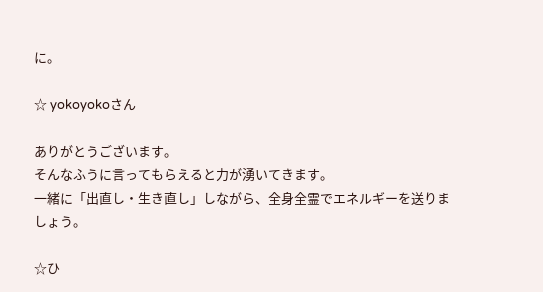に。

☆ yokoyokoさん

ありがとうございます。
そんなふうに言ってもらえると力が湧いてきます。
一緒に「出直し・生き直し」しながら、全身全霊でエネルギーを送りましょう。

☆ひ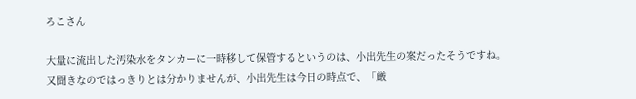ろこさん

大量に流出した汚染水をタンカーに一時移して保管するというのは、小出先生の案だったそうですね。
又聞きなのではっきりとは分かりませんが、小出先生は今日の時点で、「厳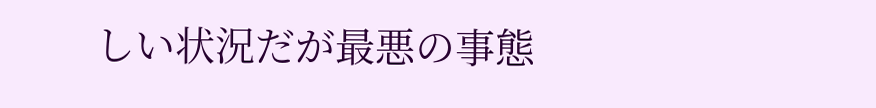しい状況だが最悪の事態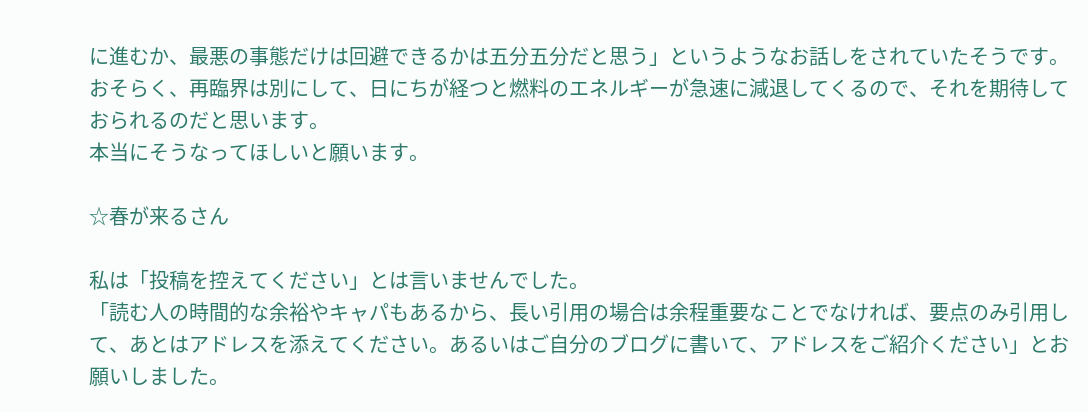に進むか、最悪の事態だけは回避できるかは五分五分だと思う」というようなお話しをされていたそうです。
おそらく、再臨界は別にして、日にちが経つと燃料のエネルギーが急速に減退してくるので、それを期待しておられるのだと思います。
本当にそうなってほしいと願います。

☆春が来るさん

私は「投稿を控えてください」とは言いませんでした。
「読む人の時間的な余裕やキャパもあるから、長い引用の場合は余程重要なことでなければ、要点のみ引用して、あとはアドレスを添えてください。あるいはご自分のブログに書いて、アドレスをご紹介ください」とお願いしました。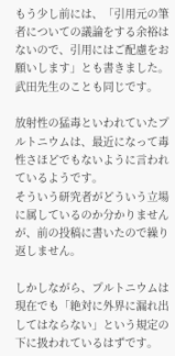もう少し前には、「引用元の筆者についての議論をする余裕はないので、引用にはご配慮をお願いします」とも書きました。
武田先生のことも同じです。

放射性の猛毒といわれていたプルトニウムは、最近になって毒性さほどでもないように言われているようです。
そういう研究者がどういう立場に属しているのか分かりませんが、前の投稿に書いたので繰り返しません。

しかしながら、プルトニウムは現在でも「絶対に外界に漏れ出してはならない」という規定の下に扱われているはずです。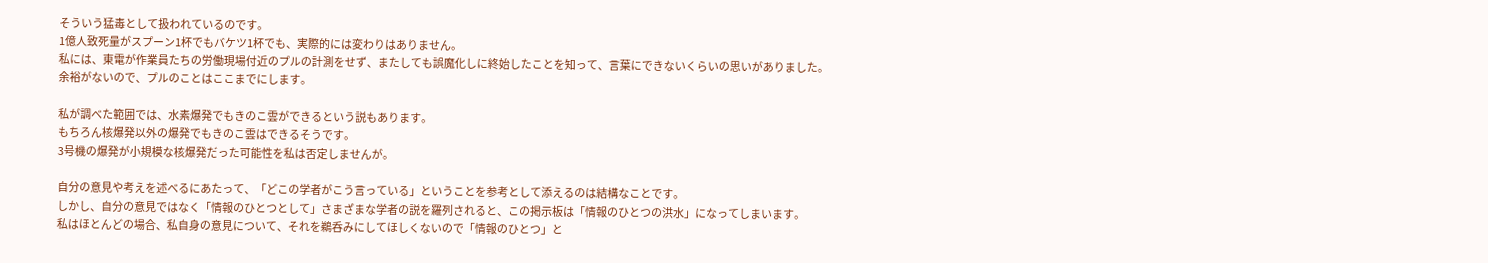そういう猛毒として扱われているのです。
1億人致死量がスプーン1杯でもバケツ1杯でも、実際的には変わりはありません。
私には、東電が作業員たちの労働現場付近のプルの計測をせず、またしても誤魔化しに終始したことを知って、言葉にできないくらいの思いがありました。
余裕がないので、プルのことはここまでにします。

私が調べた範囲では、水素爆発でもきのこ雲ができるという説もあります。
もちろん核爆発以外の爆発でもきのこ雲はできるそうです。
3号機の爆発が小規模な核爆発だった可能性を私は否定しませんが。

自分の意見や考えを述べるにあたって、「どこの学者がこう言っている」ということを参考として添えるのは結構なことです。
しかし、自分の意見ではなく「情報のひとつとして」さまざまな学者の説を羅列されると、この掲示板は「情報のひとつの洪水」になってしまいます。
私はほとんどの場合、私自身の意見について、それを鵜呑みにしてほしくないので「情報のひとつ」と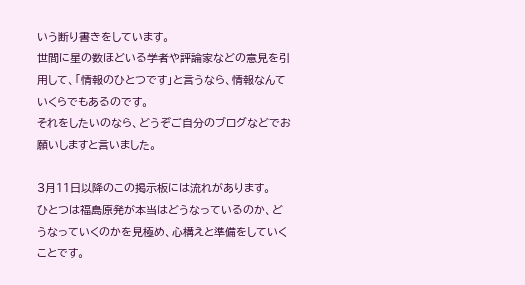いう断り書きをしています。
世間に星の数ほどいる学者や評論家などの意見を引用して、「情報のひとつです」と言うなら、情報なんていくらでもあるのです。
それをしたいのなら、どうぞご自分のブログなどでお願いしますと言いました。

3月11日以降のこの掲示板には流れがあります。
ひとつは福島原発が本当はどうなっているのか、どうなっていくのかを見極め、心構えと準備をしていくことです。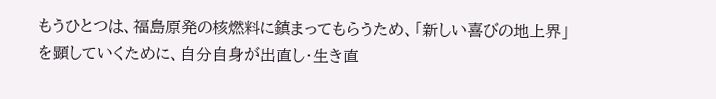もうひとつは、福島原発の核燃料に鎮まってもらうため、「新しい喜びの地上界」を顕していくために、自分自身が出直し・生き直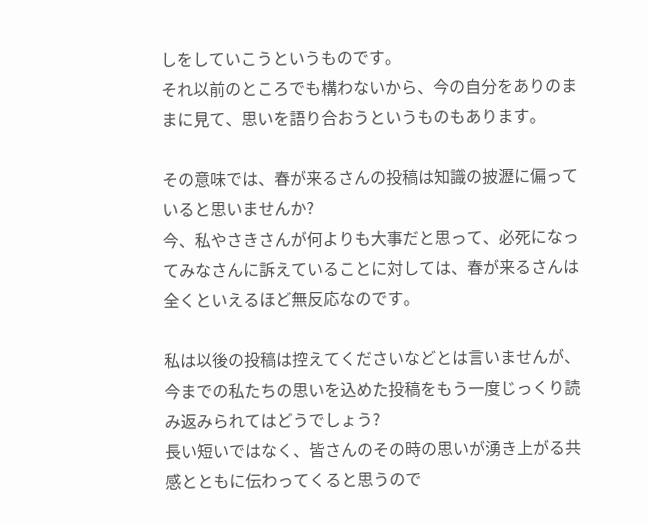しをしていこうというものです。
それ以前のところでも構わないから、今の自分をありのままに見て、思いを語り合おうというものもあります。

その意味では、春が来るさんの投稿は知識の披瀝に偏っていると思いませんか?
今、私やさきさんが何よりも大事だと思って、必死になってみなさんに訴えていることに対しては、春が来るさんは全くといえるほど無反応なのです。

私は以後の投稿は控えてくださいなどとは言いませんが、今までの私たちの思いを込めた投稿をもう一度じっくり読み返みられてはどうでしょう?
長い短いではなく、皆さんのその時の思いが湧き上がる共感とともに伝わってくると思うので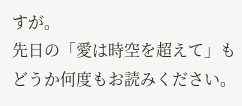すが。
先日の「愛は時空を超えて」もどうか何度もお読みください。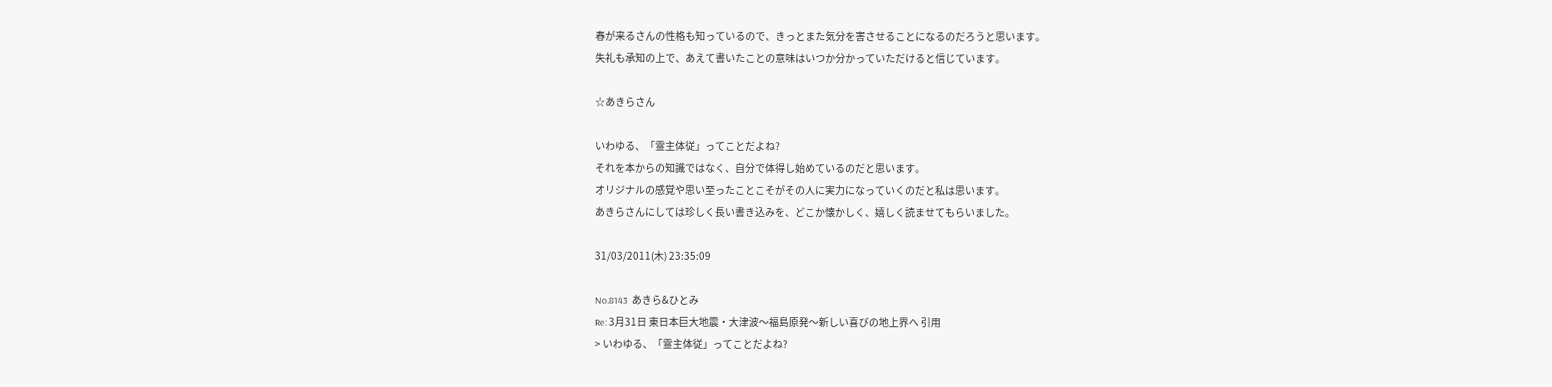春が来るさんの性格も知っているので、きっとまた気分を害させることになるのだろうと思います。
失礼も承知の上で、あえて書いたことの意味はいつか分かっていただけると信じています。

☆あきらさん

いわゆる、「霊主体従」ってことだよね?
それを本からの知識ではなく、自分で体得し始めているのだと思います。
オリジナルの感覚や思い至ったことこそがその人に実力になっていくのだと私は思います。
あきらさんにしては珍しく長い書き込みを、どこか懐かしく、嬉しく読ませてもらいました。

31/03/2011(木) 23:35:09

No.8143  あきら&ひとみ
Re: 3月31日 東日本巨大地震・大津波〜福島原発〜新しい喜びの地上界へ 引用
> いわゆる、「霊主体従」ってことだよね?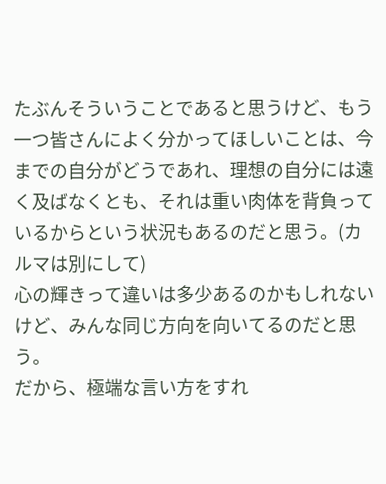たぶんそういうことであると思うけど、もう一つ皆さんによく分かってほしいことは、今までの自分がどうであれ、理想の自分には遠く及ばなくとも、それは重い肉体を背負っているからという状況もあるのだと思う。(カルマは別にして)
心の輝きって違いは多少あるのかもしれないけど、みんな同じ方向を向いてるのだと思う。
だから、極端な言い方をすれ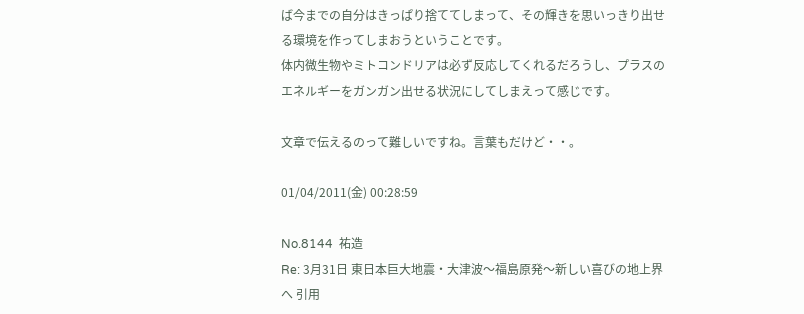ば今までの自分はきっぱり捨ててしまって、その輝きを思いっきり出せる環境を作ってしまおうということです。
体内微生物やミトコンドリアは必ず反応してくれるだろうし、プラスのエネルギーをガンガン出せる状況にしてしまえって感じです。

文章で伝えるのって難しいですね。言葉もだけど・・。

01/04/2011(金) 00:28:59

No.8144  祐造
Re: 3月31日 東日本巨大地震・大津波〜福島原発〜新しい喜びの地上界へ 引用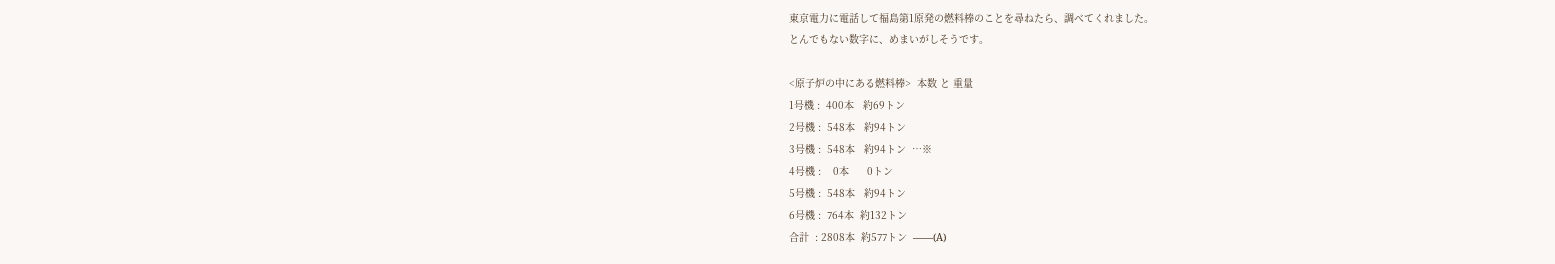東京電力に電話して福島第1原発の燃料棒のことを尋ねたら、調べてくれました。
とんでもない数字に、めまいがしそうです。

<原子炉の中にある燃料棒>  本数 と 重量
1号機 :  400本   約69トン
2号機 :  548本   約94トン
3号機 :  548本   約94トン  …※
4号機 :    0本      0トン
5号機 :  548本   約94トン
6号機 :  764本  約132トン
合計  : 2808本  約577トン  ――(A)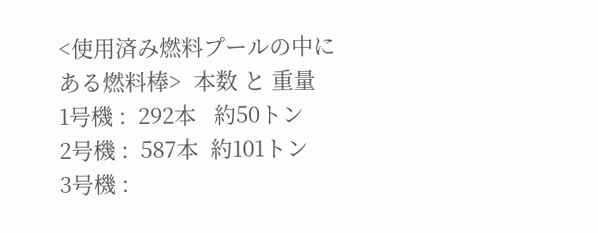<使用済み燃料プールの中にある燃料棒>  本数 と 重量
1号機 :  292本   約50トン
2号機 :  587本  約101トン
3号機 :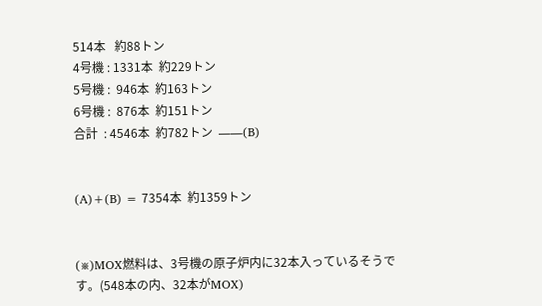514本   約88トン
4号機 : 1331本  約229トン
5号機 :  946本  約163トン
6号機 :  876本  約151トン
合計  : 4546本  約782トン  ――(B)


(A)+(B) = 7354本  約1359トン


(※)MOX燃料は、3号機の原子炉内に32本入っているそうです。(548本の内、32本がMOX)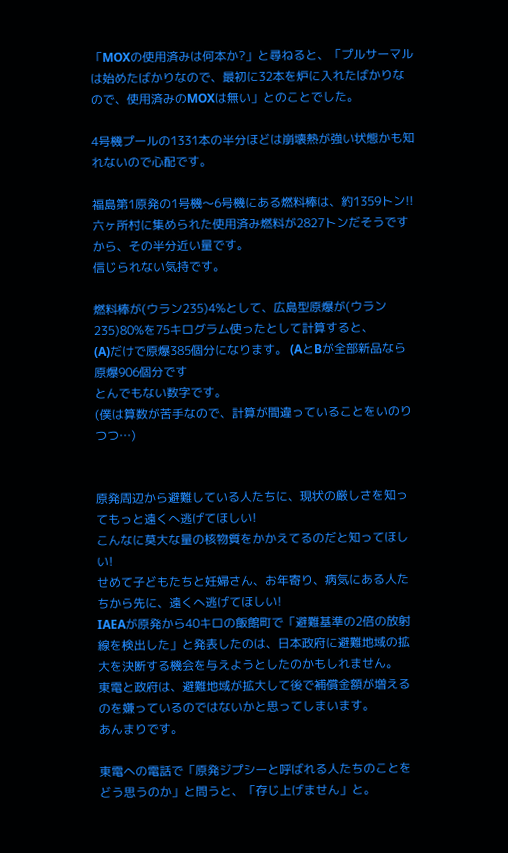「MOXの使用済みは何本か?」と尋ねると、「プルサーマルは始めたばかりなので、最初に32本を炉に入れたばかりなので、使用済みのMOXは無い」とのことでした。

4号機プールの1331本の半分ほどは崩壊熱が強い状態かも知れないので心配です。

福島第1原発の1号機〜6号機にある燃料棒は、約1359トン!!
六ヶ所村に集められた使用済み燃料が2827トンだそうですから、その半分近い量です。
信じられない気持です。

燃料棒が(ウラン235)4%として、広島型原爆が(ウラン235)80%を75キログラム使ったとして計算すると、
(A)だけで原爆385個分になります。 (AとBが全部新品なら原爆906個分です
とんでもない数字です。
(僕は算数が苦手なので、計算が間違っていることをいのりつつ…)


原発周辺から避難している人たちに、現状の厳しさを知ってもっと遠くへ逃げてほしい!
こんなに莫大な量の核物質をかかえてるのだと知ってほしい!
せめて子どもたちと妊婦さん、お年寄り、病気にある人たちから先に、遠くへ逃げてほしい!
IAEAが原発から40キロの飯館町で「避難基準の2倍の放射線を検出した」と発表したのは、日本政府に避難地域の拡大を決断する機会を与えようとしたのかもしれません。
東電と政府は、避難地域が拡大して後で補償金額が増えるのを嫌っているのではないかと思ってしまいます。
あんまりです。

東電への電話で「原発ジプシーと呼ばれる人たちのことをどう思うのか」と問うと、「存じ上げません」と。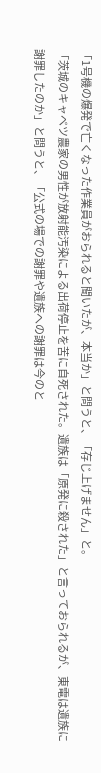「1号機の爆発で亡くなった作業員がおられると聞いたが、本当か」と問うと、「存じ上げません」と。
「茨城のキャベツ農家の男性が放射能汚染による出荷停止を苦に自死された。遺族は「原発に殺された」と言っておられるが、東電は遺族に謝罪したのか」と問うと、「公式の場での謝罪や遺族への謝罪は今のと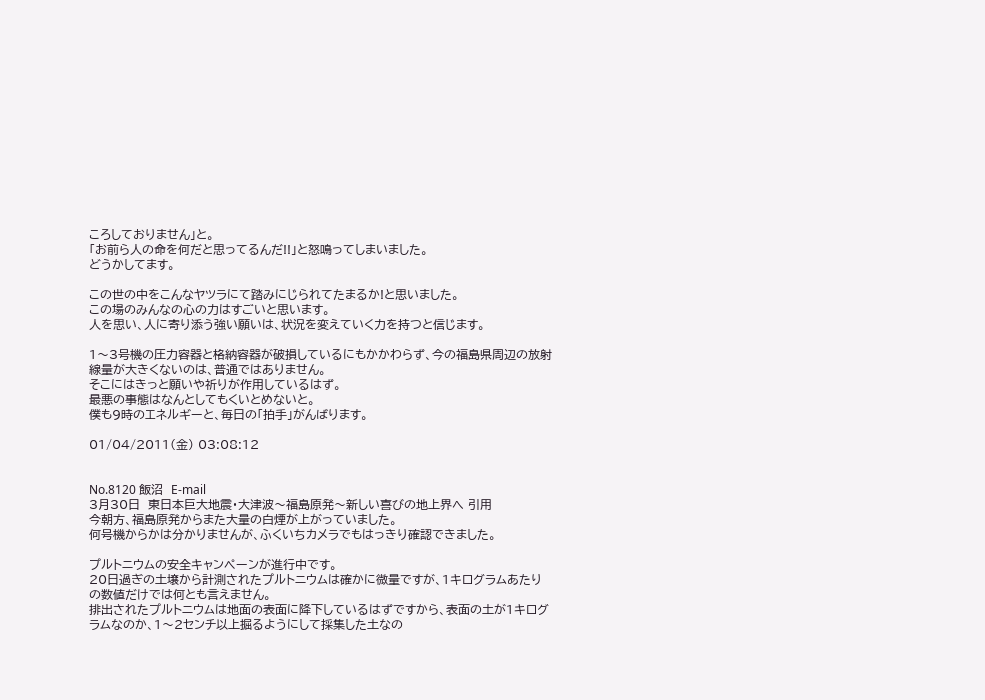ころしておりません」と。
「お前ら人の命を何だと思ってるんだ!!」と怒鳴ってしまいました。
どうかしてます。

この世の中をこんなヤツラにて踏みにじられてたまるか!と思いました。
この場のみんなの心の力はすごいと思います。
人を思い、人に寄り添う強い願いは、状況を変えていく力を持つと信じます。

1〜3号機の圧力容器と格納容器が破損しているにもかかわらず、今の福島県周辺の放射線量が大きくないのは、普通ではありません。
そこにはきっと願いや祈りが作用しているはず。
最悪の事態はなんとしてもくいとめないと。
僕も9時のエネルギーと、毎日の「拍手」がんばります。

01/04/2011(金) 03:08:12


No.8120 飯沼  E-mail
3月30日  東日本巨大地震・大津波〜福島原発〜新しい喜びの地上界へ 引用
今朝方、福島原発からまた大量の白煙が上がっていました。
何号機からかは分かりませんが、ふくいちカメラでもはっきり確認できました。

プルトニウムの安全キャンペーンが進行中です。
20日過ぎの土壌から計測されたプルトニウムは確かに微量ですが、1キログラムあたりの数値だけでは何とも言えません。
排出されたプルトニウムは地面の表面に降下しているはずですから、表面の土が1キログラムなのか、1〜2センチ以上掘るようにして採集した土なの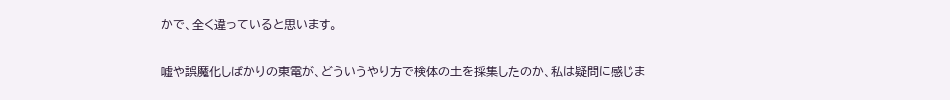かで、全く違っていると思います。

嘘や誤魔化しばかりの東電が、どういうやり方で検体の土を採集したのか、私は疑問に感じま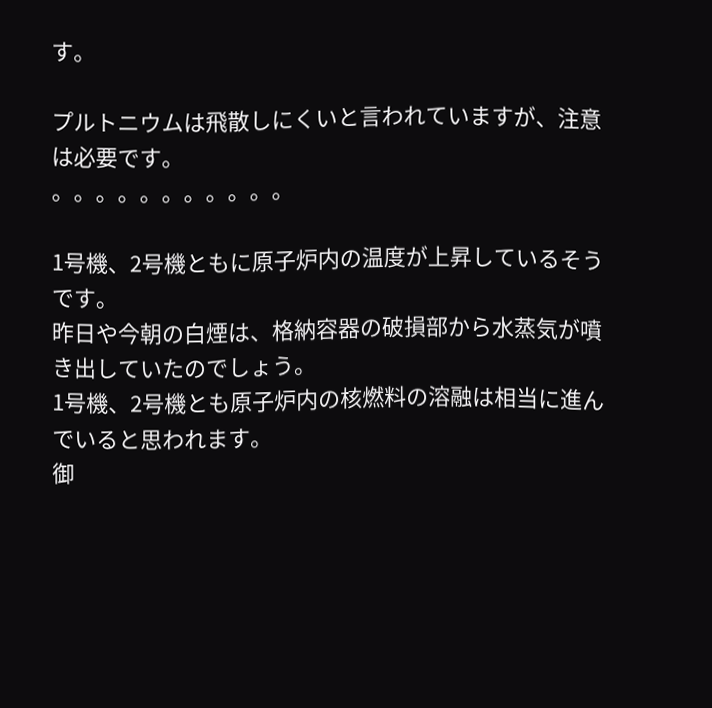す。

プルトニウムは飛散しにくいと言われていますが、注意は必要です。
。。。。。。。。。。。

1号機、2号機ともに原子炉内の温度が上昇しているそうです。
昨日や今朝の白煙は、格納容器の破損部から水蒸気が噴き出していたのでしょう。
1号機、2号機とも原子炉内の核燃料の溶融は相当に進んでいると思われます。
御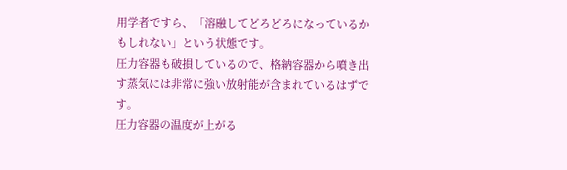用学者ですら、「溶融してどろどろになっているかもしれない」という状態です。
圧力容器も破損しているので、格納容器から噴き出す蒸気には非常に強い放射能が含まれているはずです。
圧力容器の温度が上がる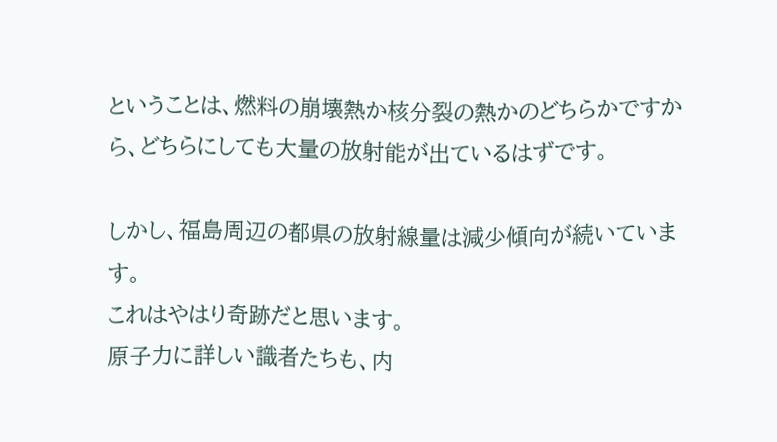ということは、燃料の崩壊熱か核分裂の熱かのどちらかですから、どちらにしても大量の放射能が出ているはずです。

しかし、福島周辺の都県の放射線量は減少傾向が続いています。
これはやはり奇跡だと思います。
原子力に詳しい識者たちも、内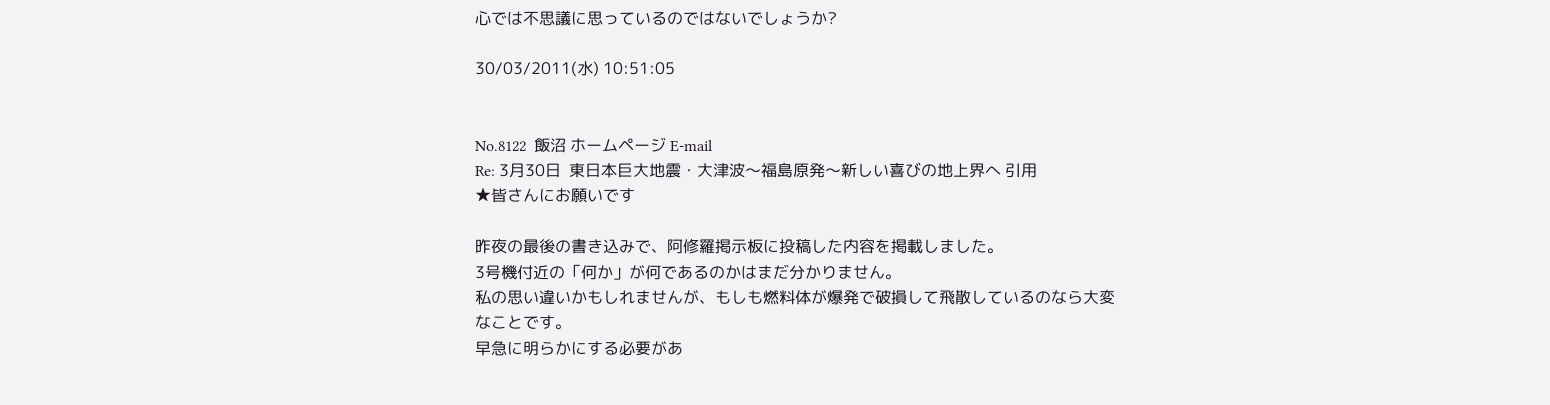心では不思議に思っているのではないでしょうか?

30/03/2011(水) 10:51:05


No.8122  飯沼 ホームページ E-mail
Re: 3月30日  東日本巨大地震・大津波〜福島原発〜新しい喜びの地上界へ 引用
★皆さんにお願いです

昨夜の最後の書き込みで、阿修羅掲示板に投稿した内容を掲載しました。
3号機付近の「何か」が何であるのかはまだ分かりません。
私の思い違いかもしれませんが、もしも燃料体が爆発で破損して飛散しているのなら大変なことです。
早急に明らかにする必要があ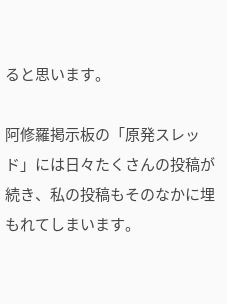ると思います。

阿修羅掲示板の「原発スレッド」には日々たくさんの投稿が続き、私の投稿もそのなかに埋もれてしまいます。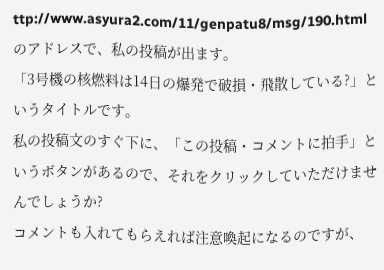ttp://www.asyura2.com/11/genpatu8/msg/190.html
のアドレスで、私の投稿が出ます。
「3号機の核燃料は14日の爆発で破損・飛散している?」というタイトルです。
私の投稿文のすぐ下に、「この投稿・コメントに拍手」というボタンがあるので、それをクリックしていただけませんでしょうか?
コメントも入れてもらえれば注意喚起になるのですが、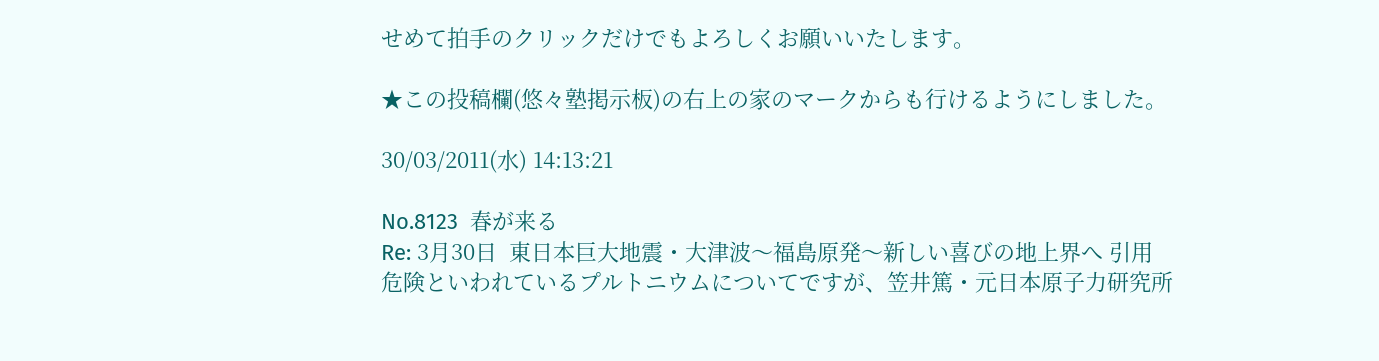せめて拍手のクリックだけでもよろしくお願いいたします。

★この投稿欄(悠々塾掲示板)の右上の家のマークからも行けるようにしました。

30/03/2011(水) 14:13:21

No.8123  春が来る
Re: 3月30日  東日本巨大地震・大津波〜福島原発〜新しい喜びの地上界へ 引用
危険といわれているプルトニウムについてですが、笠井篤・元日本原子力研究所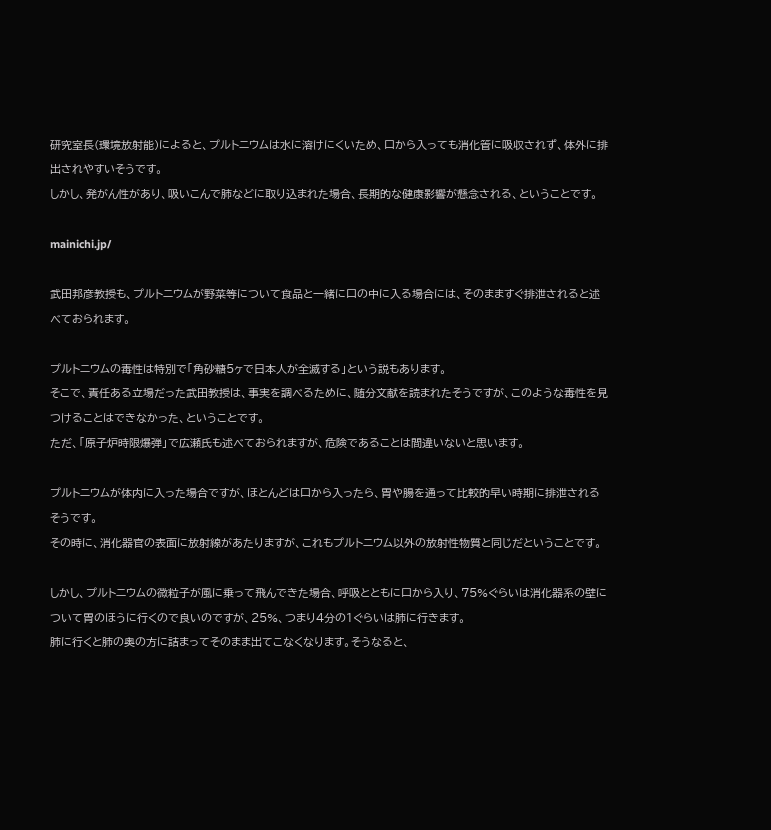研究室長(環境放射能)によると、プルトニウムは水に溶けにくいため、口から入っても消化管に吸収されず、体外に排出されやすいそうです。
しかし、発がん性があり、吸いこんで肺などに取り込まれた場合、長期的な健康影響が懸念される、ということです。

mainichi.jp/

武田邦彦教授も、プルトニウムが野菜等について食品と一緒に口の中に入る場合には、そのまますぐ排泄されると述べておられます。

プルトニウムの毒性は特別で「角砂糖5ヶで日本人が全滅する」という説もあります。
そこで、責任ある立場だった武田教授は、事実を調べるために、随分文献を読まれたそうですが、このような毒性を見つけることはできなかった、ということです。
ただ、「原子炉時限爆弾」で広瀬氏も述べておられますが、危険であることは間違いないと思います。

プルトニウムが体内に入った場合ですが、ほとんどは口から入ったら、胃や腸を通って比較的早い時期に排泄されるそうです。
その時に、消化器官の表面に放射線があたりますが、これもプルトニウム以外の放射性物質と同じだということです。

しかし、プルトニウムの微粒子が風に乗って飛んできた場合、呼吸とともに口から入り、75%ぐらいは消化器系の壁について胃のほうに行くので良いのですが、25%、つまり4分の1ぐらいは肺に行きます。
肺に行くと肺の奥の方に詰まってそのまま出てこなくなります。そうなると、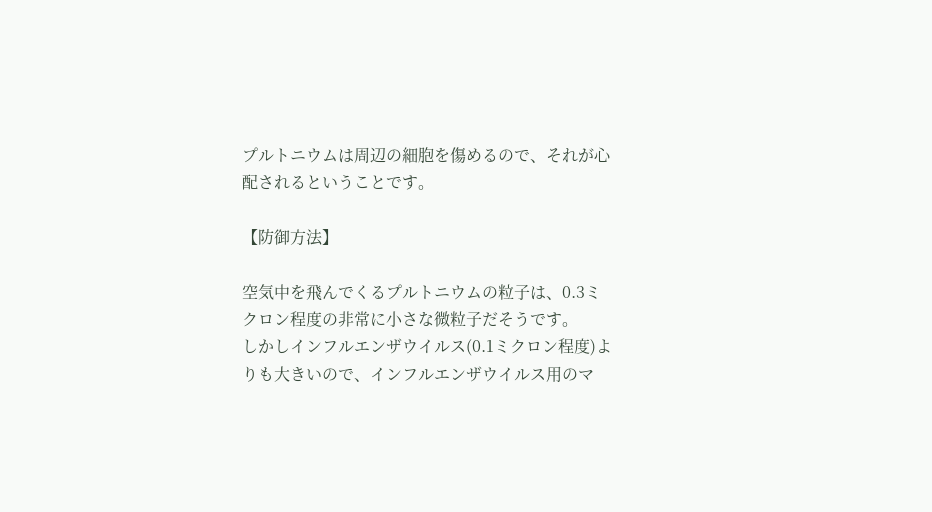プルトニウムは周辺の細胞を傷めるので、それが心配されるということです。

【防御方法】

空気中を飛んでくるプルトニウムの粒子は、0.3ミクロン程度の非常に小さな微粒子だそうです。
しかしインフルエンザウイルス(0.1ミクロン程度)よりも大きいので、インフルエンザウイルス用のマ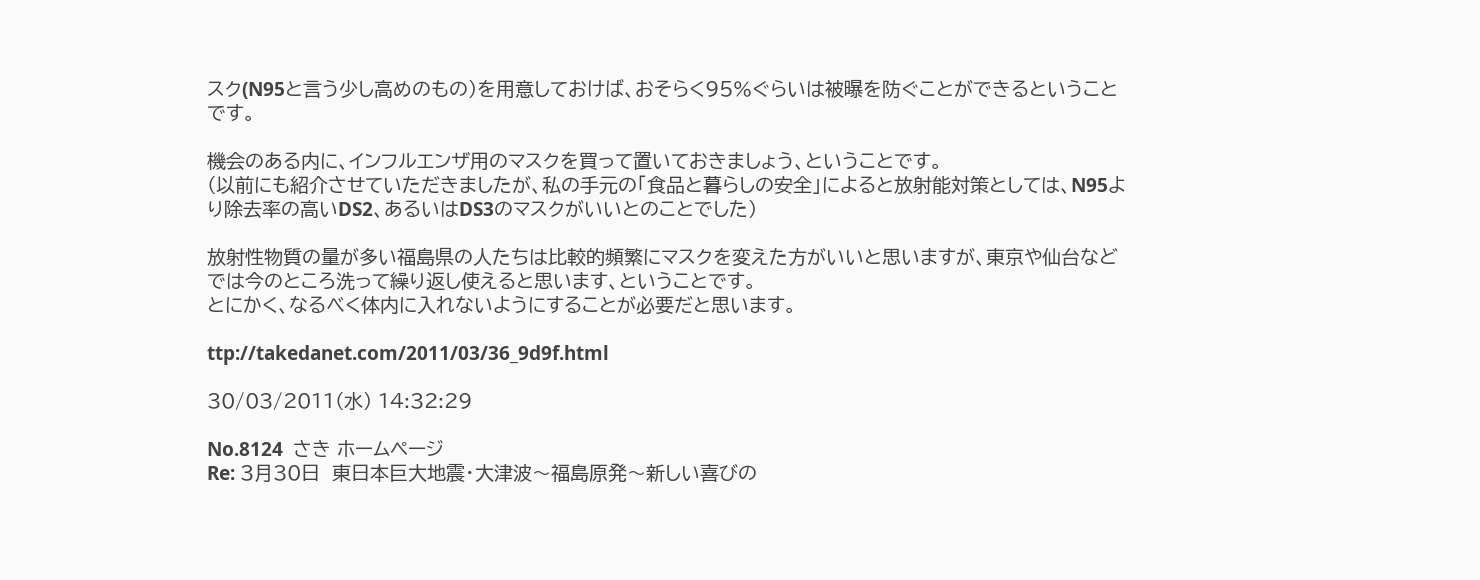スク(N95と言う少し高めのもの)を用意しておけば、おそらく95%ぐらいは被曝を防ぐことができるということです。

機会のある内に、インフルエンザ用のマスクを買って置いておきましょう、ということです。
(以前にも紹介させていただきましたが、私の手元の「食品と暮らしの安全」によると放射能対策としては、N95より除去率の高いDS2、あるいはDS3のマスクがいいとのことでした)

放射性物質の量が多い福島県の人たちは比較的頻繁にマスクを変えた方がいいと思いますが、東京や仙台などでは今のところ洗って繰り返し使えると思います、ということです。
とにかく、なるべく体内に入れないようにすることが必要だと思います。

ttp://takedanet.com/2011/03/36_9d9f.html

30/03/2011(水) 14:32:29

No.8124  さき ホームページ
Re: 3月30日  東日本巨大地震・大津波〜福島原発〜新しい喜びの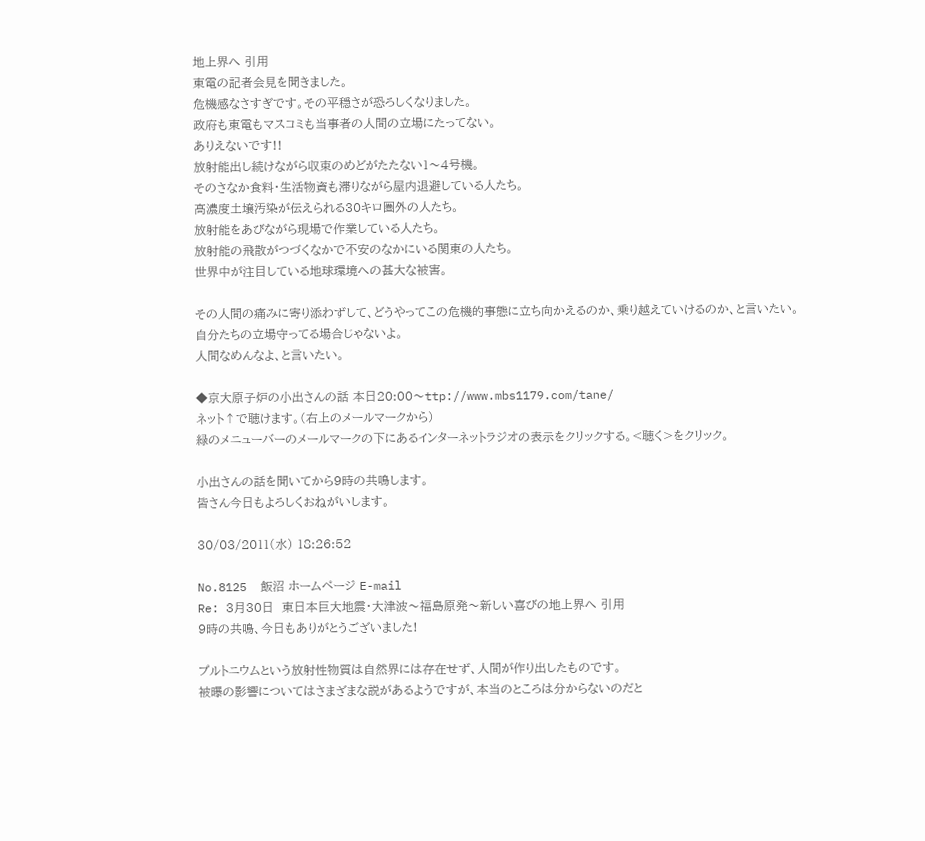地上界へ 引用
東電の記者会見を聞きました。
危機感なさすぎです。その平穏さが恐ろしくなりました。
政府も東電もマスコミも当事者の人間の立場にたってない。
ありえないです!!
放射能出し続けながら収束のめどがたたない1〜4号機。
そのさなか食料・生活物資も滞りながら屋内退避している人たち。
高濃度土壌汚染が伝えられる30キロ圏外の人たち。
放射能をあびながら現場で作業している人たち。
放射能の飛散がつづくなかで不安のなかにいる関東の人たち。
世界中が注目している地球環境への甚大な被害。

その人間の痛みに寄り添わずして、どうやってこの危機的事態に立ち向かえるのか、乗り越えていけるのか、と言いたい。
自分たちの立場守ってる場合じゃないよ。
人間なめんなよ、と言いたい。

◆京大原子炉の小出さんの話 本日20:00〜ttp://www.mbs1179.com/tane/
ネット↑で聴けます。(右上のメールマークから)
緑のメニューバーのメールマークの下にあるインターネットラジオの表示をクリックする。<聴く>をクリック。

小出さんの話を聞いてから9時の共鳴します。
皆さん今日もよろしくおねがいします。

30/03/2011(水) 18:26:52

No.8125  飯沼 ホームページ E-mail
Re: 3月30日  東日本巨大地震・大津波〜福島原発〜新しい喜びの地上界へ 引用
9時の共鳴、今日もありがとうございました!

プルトニウムという放射性物質は自然界には存在せず、人間が作り出したものです。
被曝の影響についてはさまざまな説があるようですが、本当のところは分からないのだと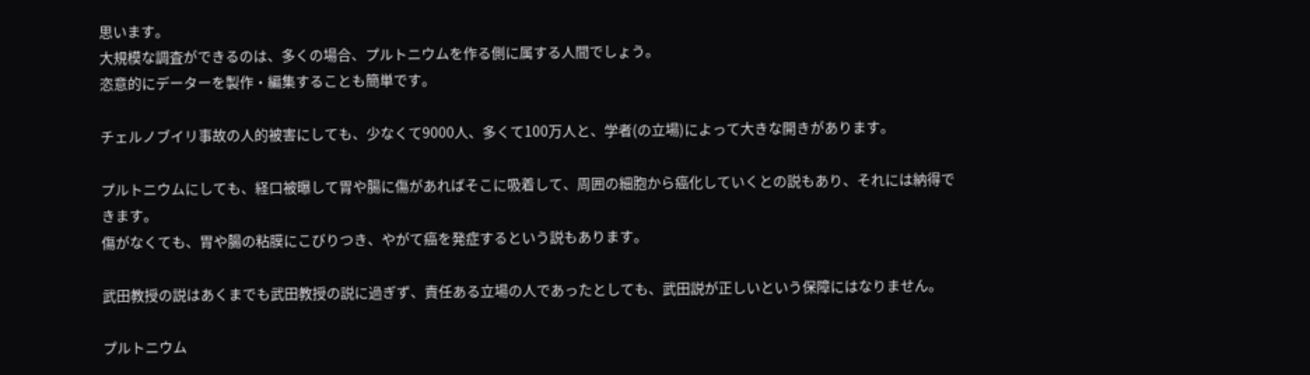思います。
大規模な調査ができるのは、多くの場合、プルトニウムを作る側に属する人間でしょう。
恣意的にデーターを製作・編集することも簡単です。

チェルノブイリ事故の人的被害にしても、少なくて9000人、多くて100万人と、学者(の立場)によって大きな開きがあります。

プルトニウムにしても、経口被曝して胃や腸に傷があればそこに吸着して、周囲の細胞から癌化していくとの説もあり、それには納得できます。
傷がなくても、胃や腸の粘膜にこびりつき、やがて癌を発症するという説もあります。

武田教授の説はあくまでも武田教授の説に過ぎず、責任ある立場の人であったとしても、武田説が正しいという保障にはなりません。

プルトニウム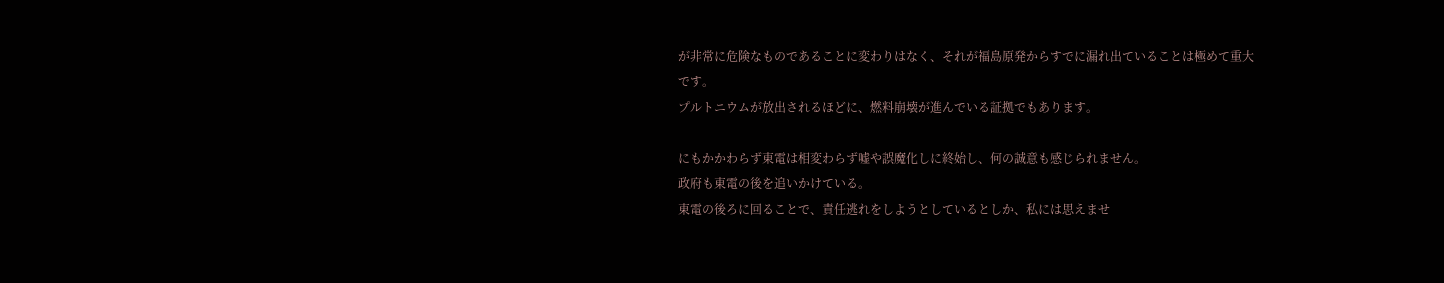が非常に危険なものであることに変わりはなく、それが福島原発からすでに漏れ出ていることは極めて重大です。
プルトニウムが放出されるほどに、燃料崩壊が進んでいる証拠でもあります。

にもかかわらず東電は相変わらず嘘や誤魔化しに終始し、何の誠意も感じられません。
政府も東電の後を追いかけている。
東電の後ろに回ることで、責任逃れをしようとしているとしか、私には思えませ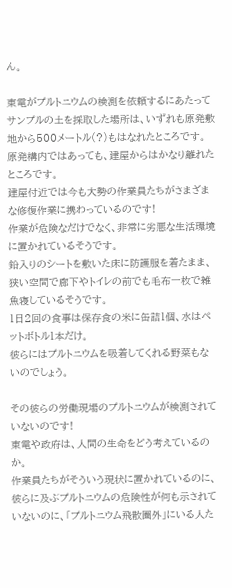ん。

東電がプルトニウムの検測を依頼するにあたってサンプルの土を採取した場所は、いずれも原発敷地から500メートル(?)もはなれたところです。
原発構内ではあっても、建屋からはかなり離れたところです。
建屋付近では今も大勢の作業員たちがさまざまな修復作業に携わっているのです!
作業が危険なだけでなく、非常に劣悪な生活環境に置かれているそうです。
鉛入りのシートを敷いた床に防護服を着たまま、狭い空間で廊下やトイレの前でも毛布一枚で雑魚寝しているそうです。
1日2回の食事は保存食の米に缶詰1個、水はペットボトル1本だけ。
彼らにはプルトニウムを吸着してくれる野菜もないのでしょう。

その彼らの労働現場のプルトニウムが検測されていないのです!
東電や政府は、人間の生命をどう考えているのか。
作業員たちがそういう現状に置かれているのに、彼らに及ぶプルトニウムの危険性が何も示されていないのに、「プルトニウム飛散圏外」にいる人た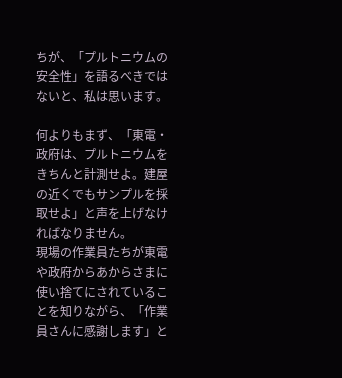ちが、「プルトニウムの安全性」を語るべきではないと、私は思います。

何よりもまず、「東電・政府は、プルトニウムをきちんと計測せよ。建屋の近くでもサンプルを採取せよ」と声を上げなければなりません。
現場の作業員たちが東電や政府からあからさまに使い捨てにされていることを知りながら、「作業員さんに感謝します」と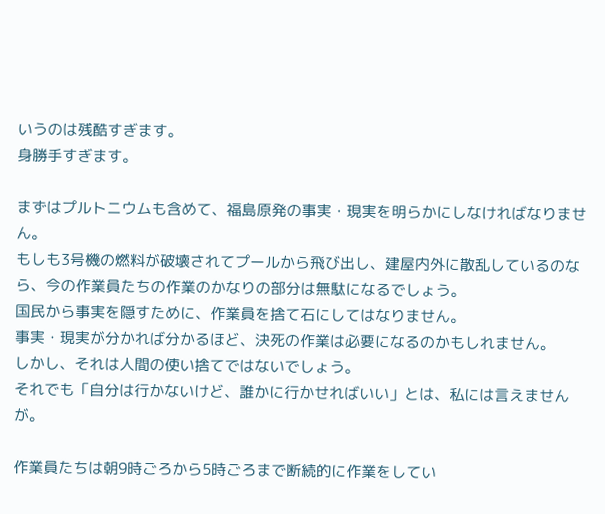いうのは残酷すぎます。
身勝手すぎます。

まずはプルトニウムも含めて、福島原発の事実・現実を明らかにしなければなりません。
もしも3号機の燃料が破壊されてプールから飛び出し、建屋内外に散乱しているのなら、今の作業員たちの作業のかなりの部分は無駄になるでしょう。
国民から事実を隠すために、作業員を捨て石にしてはなりません。
事実・現実が分かれば分かるほど、決死の作業は必要になるのかもしれません。
しかし、それは人間の使い捨てではないでしょう。
それでも「自分は行かないけど、誰かに行かせればいい」とは、私には言えませんが。

作業員たちは朝9時ごろから5時ごろまで断続的に作業をしてい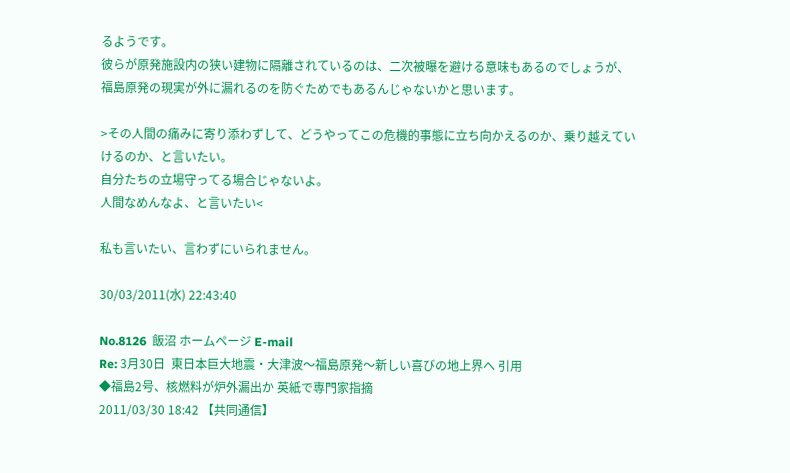るようです。
彼らが原発施設内の狭い建物に隔離されているのは、二次被曝を避ける意味もあるのでしょうが、福島原発の現実が外に漏れるのを防ぐためでもあるんじゃないかと思います。

>その人間の痛みに寄り添わずして、どうやってこの危機的事態に立ち向かえるのか、乗り越えていけるのか、と言いたい。
自分たちの立場守ってる場合じゃないよ。
人間なめんなよ、と言いたい<

私も言いたい、言わずにいられません。

30/03/2011(水) 22:43:40

No.8126  飯沼 ホームページ E-mail
Re: 3月30日  東日本巨大地震・大津波〜福島原発〜新しい喜びの地上界へ 引用
◆福島2号、核燃料が炉外漏出か 英紙で専門家指摘
2011/03/30 18:42 【共同通信】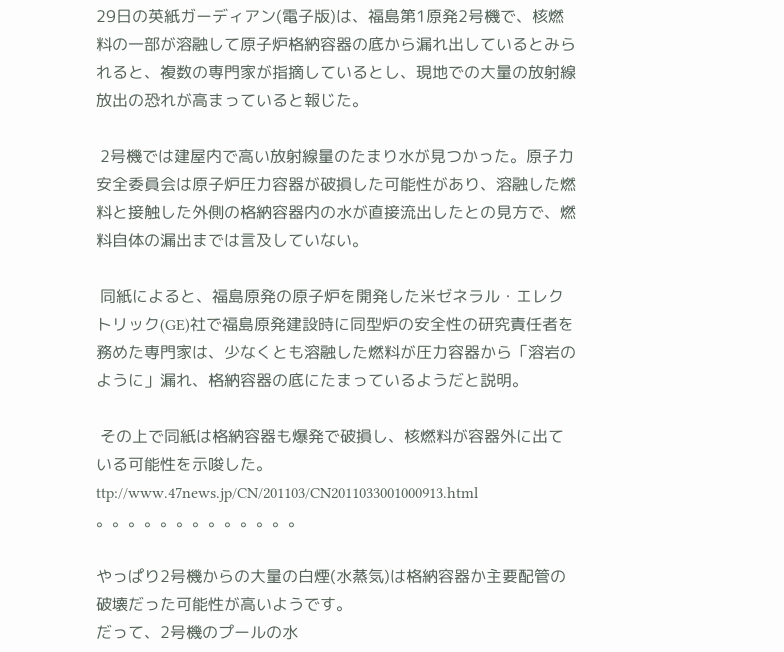29日の英紙ガーディアン(電子版)は、福島第1原発2号機で、核燃料の一部が溶融して原子炉格納容器の底から漏れ出しているとみられると、複数の専門家が指摘しているとし、現地での大量の放射線放出の恐れが高まっていると報じた。

 2号機では建屋内で高い放射線量のたまり水が見つかった。原子力安全委員会は原子炉圧力容器が破損した可能性があり、溶融した燃料と接触した外側の格納容器内の水が直接流出したとの見方で、燃料自体の漏出までは言及していない。

 同紙によると、福島原発の原子炉を開発した米ゼネラル・エレクトリック(GE)社で福島原発建設時に同型炉の安全性の研究責任者を務めた専門家は、少なくとも溶融した燃料が圧力容器から「溶岩のように」漏れ、格納容器の底にたまっているようだと説明。

 その上で同紙は格納容器も爆発で破損し、核燃料が容器外に出ている可能性を示唆した。
ttp://www.47news.jp/CN/201103/CN2011033001000913.html
。。。。。。。。。。。。。

やっぱり2号機からの大量の白煙(水蒸気)は格納容器か主要配管の破壊だった可能性が高いようです。
だって、2号機のプールの水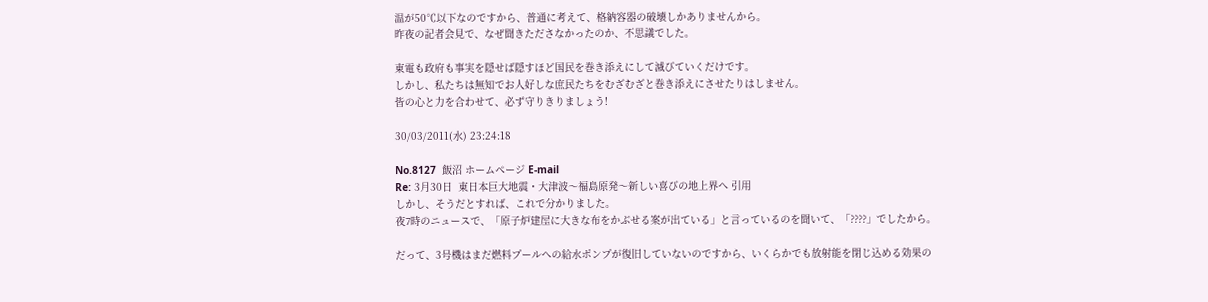温が50℃以下なのですから、普通に考えて、格納容器の破壊しかありませんから。
昨夜の記者会見で、なぜ聞きたださなかったのか、不思議でした。

東電も政府も事実を隠せば隠すほど国民を巻き添えにして滅びていくだけです。
しかし、私たちは無知でお人好しな庶民たちをむざむざと巻き添えにさせたりはしません。
皆の心と力を合わせて、必ず守りきりましょう!

30/03/2011(水) 23:24:18

No.8127  飯沼 ホームページ E-mail
Re: 3月30日  東日本巨大地震・大津波〜福島原発〜新しい喜びの地上界へ 引用
しかし、そうだとすれば、これで分かりました。
夜7時のニュースで、「原子炉建屋に大きな布をかぶせる案が出ている」と言っているのを聞いて、「????」でしたから。

だって、3号機はまだ燃料プールへの給水ポンプが復旧していないのですから、いくらかでも放射能を閉じ込める効果の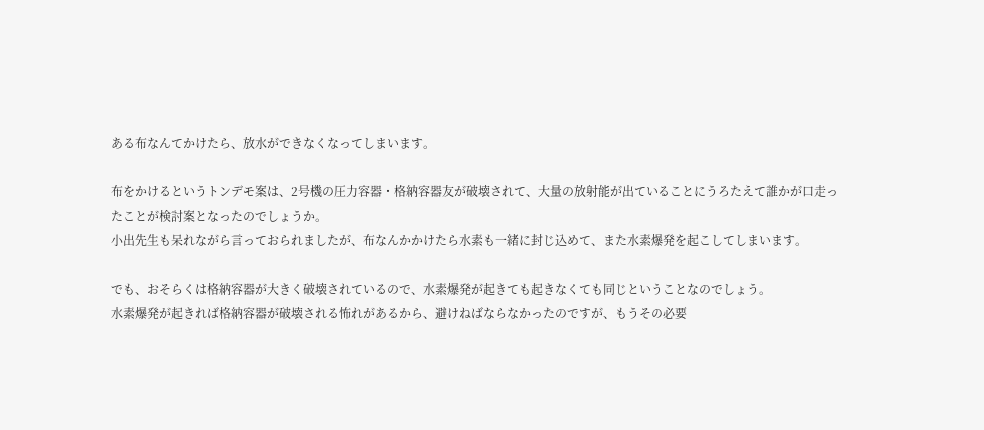ある布なんてかけたら、放水ができなくなってしまいます。

布をかけるというトンデモ案は、2号機の圧力容器・格納容器友が破壊されて、大量の放射能が出ていることにうろたえて誰かが口走ったことが検討案となったのでしょうか。
小出先生も呆れながら言っておられましたが、布なんかかけたら水素も一緒に封じ込めて、また水素爆発を起こしてしまいます。

でも、おそらくは格納容器が大きく破壊されているので、水素爆発が起きても起きなくても同じということなのでしょう。
水素爆発が起きれば格納容器が破壊される怖れがあるから、避けねばならなかったのですが、もうその必要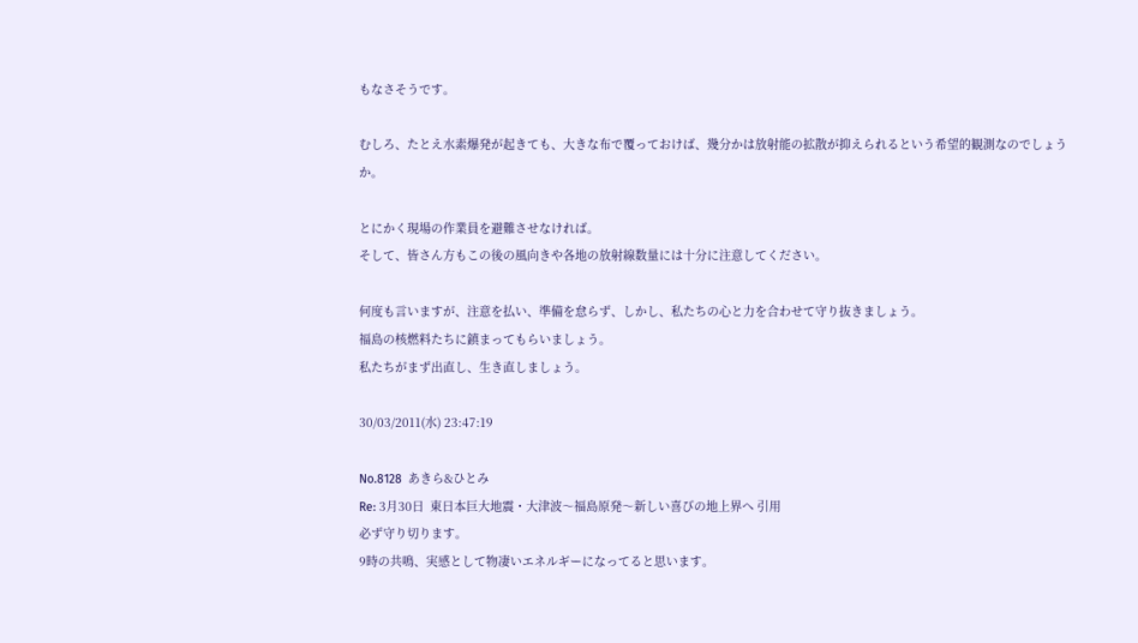もなさそうです。

むしろ、たとえ水素爆発が起きても、大きな布で覆っておけば、幾分かは放射能の拡散が抑えられるという希望的観測なのでしょうか。

とにかく現場の作業員を避難させなければ。
そして、皆さん方もこの後の風向きや各地の放射線数量には十分に注意してください。

何度も言いますが、注意を払い、準備を怠らず、しかし、私たちの心と力を合わせて守り抜きましょう。
福島の核燃料たちに鎮まってもらいましょう。
私たちがまず出直し、生き直しましょう。

30/03/2011(水) 23:47:19

No.8128  あきら&ひとみ
Re: 3月30日  東日本巨大地震・大津波〜福島原発〜新しい喜びの地上界へ 引用
必ず守り切ります。
9時の共鳴、実感として物凄いエネルギーになってると思います。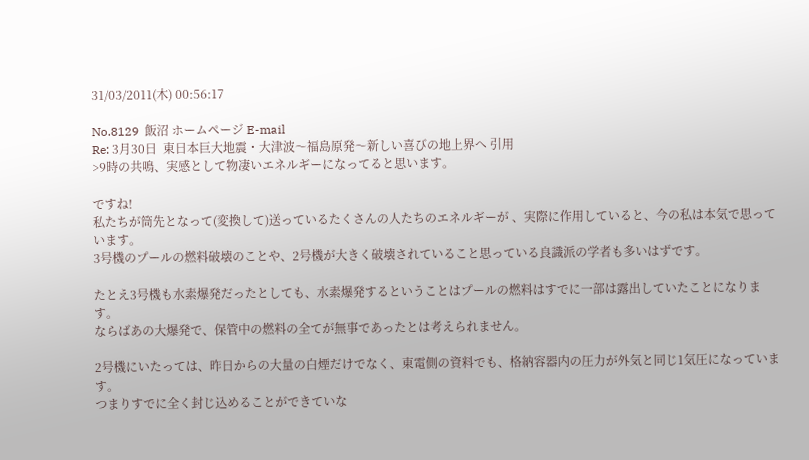31/03/2011(木) 00:56:17

No.8129  飯沼 ホームページ E-mail
Re: 3月30日  東日本巨大地震・大津波〜福島原発〜新しい喜びの地上界へ 引用
>9時の共鳴、実感として物凄いエネルギーになってると思います。

ですね!
私たちが筒先となって(変換して)送っているたくさんの人たちのエネルギーが 、実際に作用していると、今の私は本気で思っています。
3号機のプールの燃料破壊のことや、2号機が大きく破壊されていること思っている良識派の学者も多いはずです。

たとえ3号機も水素爆発だったとしても、水素爆発するということはプールの燃料はすでに一部は露出していたことになります。
ならばあの大爆発で、保管中の燃料の全てが無事であったとは考えられません。

2号機にいたっては、昨日からの大量の白煙だけでなく、東電側の資料でも、格納容器内の圧力が外気と同じ1気圧になっています。
つまりすでに全く封じ込めることができていな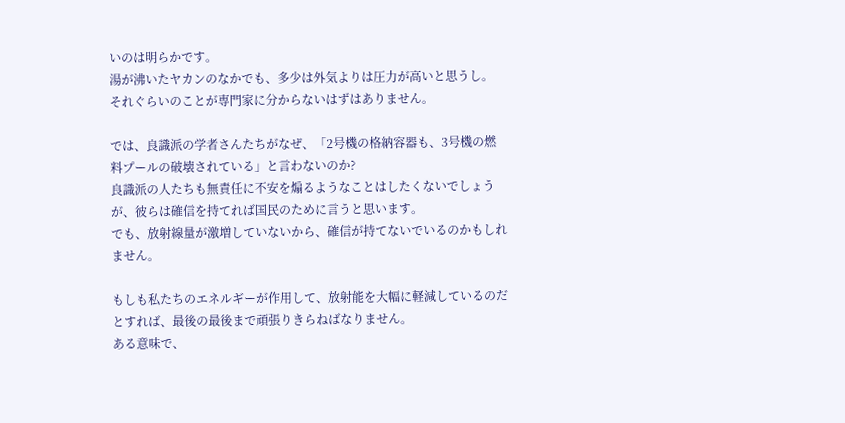いのは明らかです。
湯が沸いたヤカンのなかでも、多少は外気よりは圧力が高いと思うし。
それぐらいのことが専門家に分からないはずはありません。

では、良識派の学者さんたちがなぜ、「2号機の格納容器も、3号機の燃料プールの破壊されている」と言わないのか?
良識派の人たちも無責任に不安を煽るようなことはしたくないでしょうが、彼らは確信を持てれば国民のために言うと思います。
でも、放射線量が激増していないから、確信が持てないでいるのかもしれません。

もしも私たちのエネルギーが作用して、放射能を大幅に軽減しているのだとすれば、最後の最後まで頑張りきらねばなりません。
ある意味で、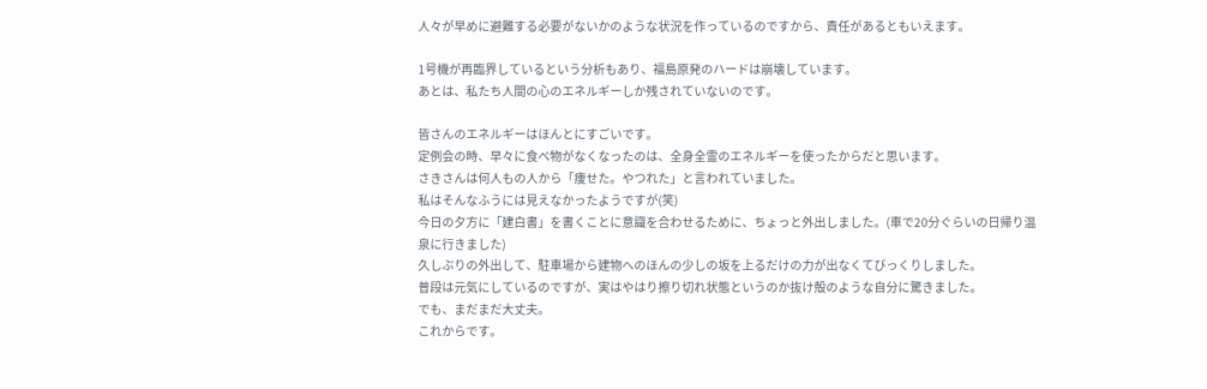人々が早めに避難する必要がないかのような状況を作っているのですから、責任があるともいえます。

1号機が再臨界しているという分析もあり、福島原発のハードは崩壊しています。
あとは、私たち人間の心のエネルギーしか残されていないのです。

皆さんのエネルギーはほんとにすごいです。
定例会の時、早々に食べ物がなくなったのは、全身全霊のエネルギーを使ったからだと思います。
さきさんは何人もの人から「痩せた。やつれた」と言われていました。
私はそんなふうには見えなかったようですが(笑)
今日の夕方に「建白書」を書くことに意識を合わせるために、ちょっと外出しました。(車で20分ぐらいの日帰り温泉に行きました)
久しぶりの外出して、駐車場から建物へのほんの少しの坂を上るだけの力が出なくてびっくりしました。
普段は元気にしているのですが、実はやはり擦り切れ状態というのか抜け殻のような自分に驚きました。
でも、まだまだ大丈夫。
これからです。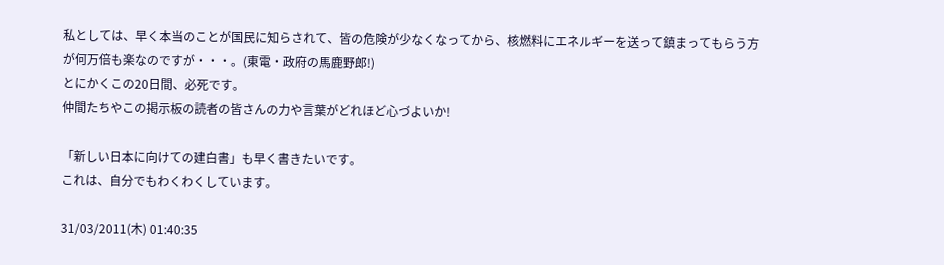私としては、早く本当のことが国民に知らされて、皆の危険が少なくなってから、核燃料にエネルギーを送って鎮まってもらう方が何万倍も楽なのですが・・・。(東電・政府の馬鹿野郎!)
とにかくこの20日間、必死です。
仲間たちやこの掲示板の読者の皆さんの力や言葉がどれほど心づよいか!

「新しい日本に向けての建白書」も早く書きたいです。
これは、自分でもわくわくしています。

31/03/2011(木) 01:40:35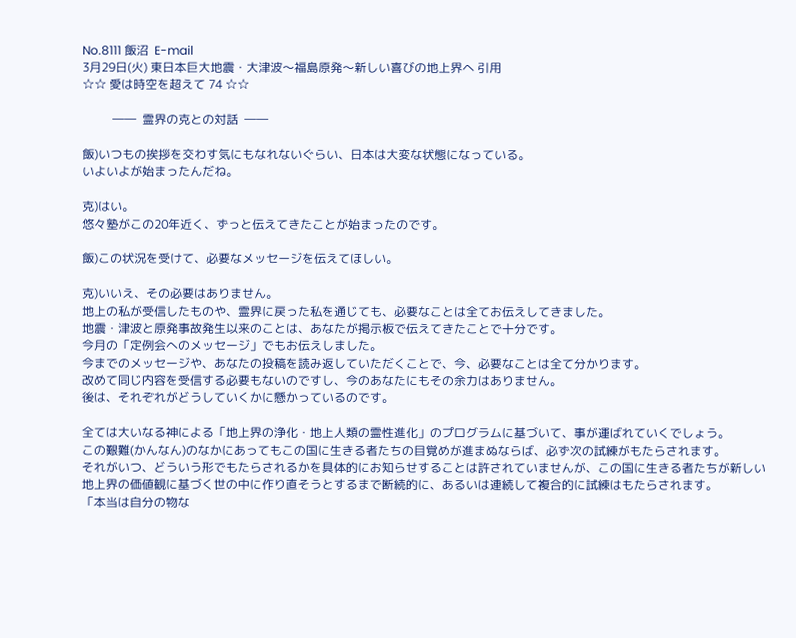No.8111 飯沼  E-mail
3月29日(火) 東日本巨大地震・大津波〜福島原発〜新しい喜びの地上界へ 引用
☆☆ 愛は時空を超えて 74 ☆☆

          ――  霊界の克との対話  ――

飯)いつもの挨拶を交わす気にもなれないぐらい、日本は大変な状態になっている。
いよいよが始まったんだね。

克)はい。
悠々塾がこの20年近く、ずっと伝えてきたことが始まったのです。

飯)この状況を受けて、必要なメッセージを伝えてほしい。

克)いいえ、その必要はありません。
地上の私が受信したものや、霊界に戻った私を通じても、必要なことは全てお伝えしてきました。
地震・津波と原発事故発生以来のことは、あなたが掲示板で伝えてきたことで十分です。
今月の「定例会へのメッセージ」でもお伝えしました。
今までのメッセージや、あなたの投稿を読み返していただくことで、今、必要なことは全て分かります。
改めて同じ内容を受信する必要もないのですし、今のあなたにもその余力はありません。
後は、それぞれがどうしていくかに懸かっているのです。

全ては大いなる神による「地上界の浄化・地上人類の霊性進化」のプログラムに基づいて、事が運ばれていくでしょう。
この艱難(かんなん)のなかにあってもこの国に生きる者たちの目覚めが進まぬならば、必ず次の試練がもたらされます。
それがいつ、どういう形でもたらされるかを具体的にお知らせすることは許されていませんが、この国に生きる者たちが新しい地上界の価値観に基づく世の中に作り直そうとするまで断続的に、あるいは連続して複合的に試練はもたらされます。
「本当は自分の物な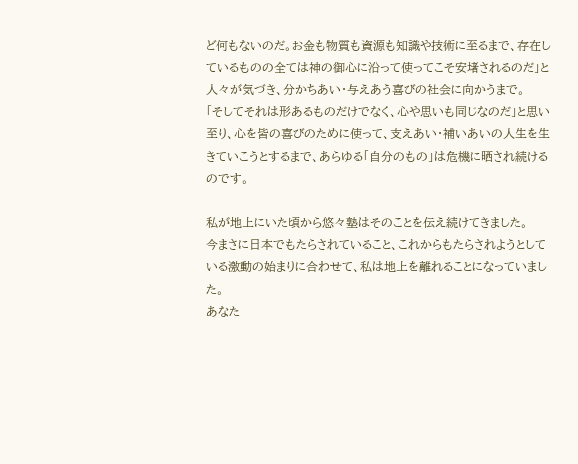ど何もないのだ。お金も物質も資源も知識や技術に至るまで、存在しているものの全ては神の御心に沿って使ってこそ安堵されるのだ」と人々が気づき、分かちあい・与えあう喜びの社会に向かうまで。
「そしてそれは形あるものだけでなく、心や思いも同じなのだ」と思い至り、心を皆の喜びのために使って、支えあい・補いあいの人生を生きていこうとするまで、あらゆる「自分のもの」は危機に晒され続けるのです。

私が地上にいた頃から悠々塾はそのことを伝え続けてきました。
今まさに日本でもたらされていること、これからもたらされようとしている激動の始まりに合わせて、私は地上を離れることになっていました。
あなた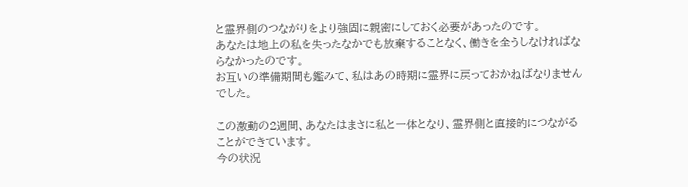と霊界側のつながりをより強固に親密にしておく必要があったのです。
あなたは地上の私を失ったなかでも放棄することなく、働きを全うしなければならなかったのです。
お互いの準備期間も鑑みて、私はあの時期に霊界に戻っておかねばなりませんでした。

この激動の2週間、あなたはまさに私と一体となり、霊界側と直接的につながることができています。
今の状況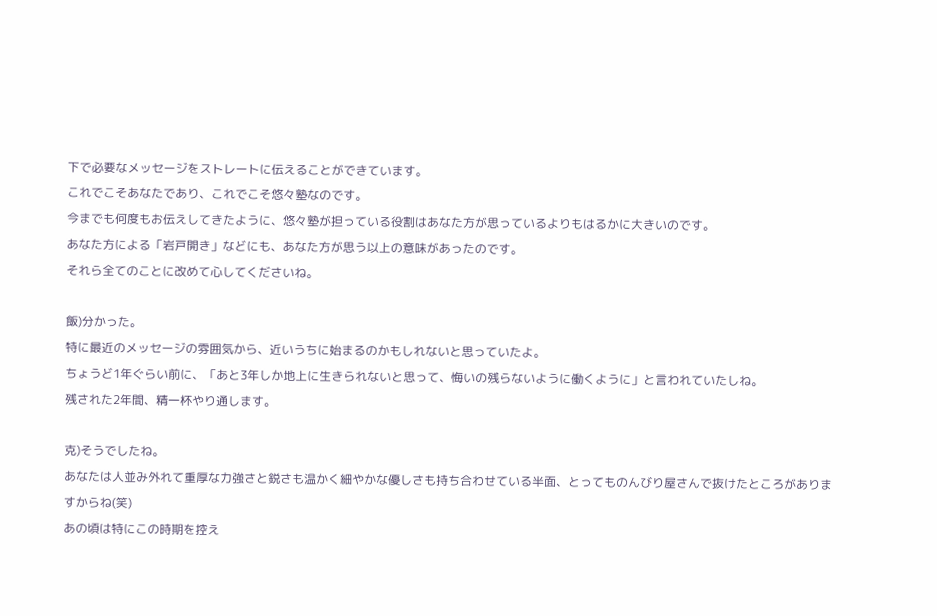下で必要なメッセージをストレートに伝えることができています。
これでこそあなたであり、これでこそ悠々塾なのです。
今までも何度もお伝えしてきたように、悠々塾が担っている役割はあなた方が思っているよりもはるかに大きいのです。
あなた方による「岩戸開き」などにも、あなた方が思う以上の意味があったのです。
それら全てのことに改めて心してくださいね。

飯)分かった。
特に最近のメッセージの雰囲気から、近いうちに始まるのかもしれないと思っていたよ。
ちょうど1年ぐらい前に、「あと3年しか地上に生きられないと思って、悔いの残らないように働くように」と言われていたしね。
残された2年間、精一杯やり通します。

克)そうでしたね。
あなたは人並み外れて重厚な力強さと鋭さも温かく細やかな優しさも持ち合わせている半面、とってものんびり屋さんで抜けたところがありますからね(笑)
あの頃は特にこの時期を控え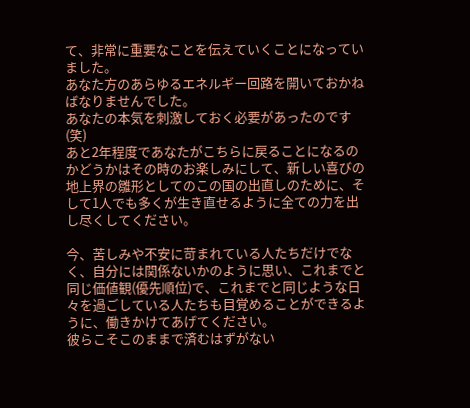て、非常に重要なことを伝えていくことになっていました。
あなた方のあらゆるエネルギー回路を開いておかねばなりませんでした。
あなたの本気を刺激しておく必要があったのです(笑)
あと2年程度であなたがこちらに戻ることになるのかどうかはその時のお楽しみにして、新しい喜びの地上界の雛形としてのこの国の出直しのために、そして1人でも多くが生き直せるように全ての力を出し尽くしてください。

今、苦しみや不安に苛まれている人たちだけでなく、自分には関係ないかのように思い、これまでと同じ価値観(優先順位)で、これまでと同じような日々を過ごしている人たちも目覚めることができるように、働きかけてあげてください。
彼らこそこのままで済むはずがない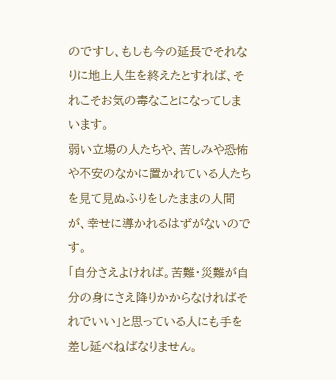のですし、もしも今の延長でそれなりに地上人生を終えたとすれば、それこそお気の毒なことになってしまいます。
弱い立場の人たちや、苦しみや恐怖や不安のなかに置かれている人たちを見て見ぬふりをしたままの人間が、幸せに導かれるはずがないのです。
「自分さえよければ。苦難・災難が自分の身にさえ降りかからなければそれでいい」と思っている人にも手を差し延べねばなりません。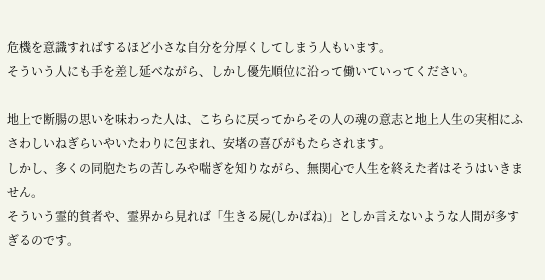危機を意識すればするほど小さな自分を分厚くしてしまう人もいます。
そういう人にも手を差し延べながら、しかし優先順位に沿って働いていってください。

地上で断腸の思いを味わった人は、こちらに戻ってからその人の魂の意志と地上人生の実相にふさわしいねぎらいやいたわりに包まれ、安堵の喜びがもたらされます。
しかし、多くの同胞たちの苦しみや喘ぎを知りながら、無関心で人生を終えた者はそうはいきません。
そういう霊的貧者や、霊界から見れば「生きる屍(しかばね)」としか言えないような人間が多すぎるのです。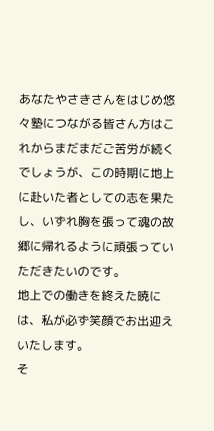あなたやさきさんをはじめ悠々塾につながる皆さん方はこれからまだまだご苦労が続くでしょうが、この時期に地上に赴いた者としての志を果たし、いずれ胸を張って魂の故郷に帰れるように頑張っていただきたいのです。
地上での働きを終えた暁には、私が必ず笑顔でお出迎えいたします。
そ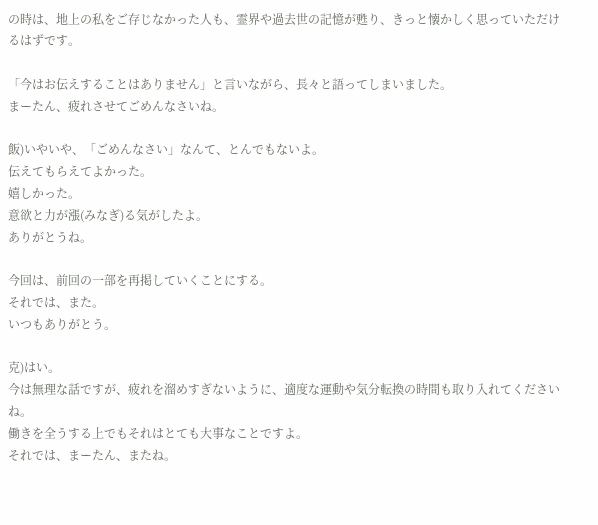の時は、地上の私をご存じなかった人も、霊界や過去世の記憶が甦り、きっと懐かしく思っていただけるはずです。

「今はお伝えすることはありません」と言いながら、長々と語ってしまいました。
まーたん、疲れさせてごめんなさいね。

飯)いやいや、「ごめんなさい」なんて、とんでもないよ。
伝えてもらえてよかった。
嬉しかった。
意欲と力が漲(みなぎ)る気がしたよ。
ありがとうね。

今回は、前回の一部を再掲していくことにする。
それでは、また。
いつもありがとう。

克)はい。
今は無理な話ですが、疲れを溜めすぎないように、適度な運動や気分転換の時間も取り入れてくださいね。
働きを全うする上でもそれはとても大事なことですよ。
それでは、まーたん、またね。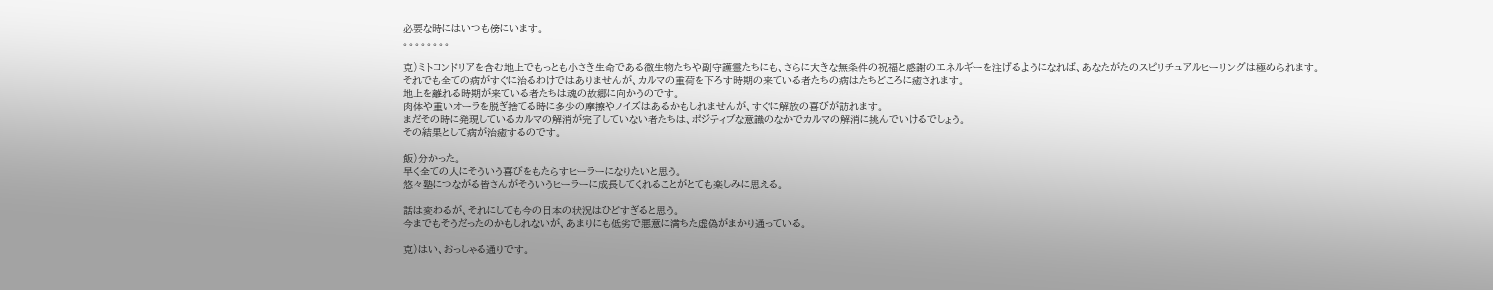必要な時にはいつも傍にいます。
。。。。。。。。

克)ミトコンドリアを含む地上でもっとも小さき生命である微生物たちや副守護霊たちにも、さらに大きな無条件の祝福と感謝のエネルギーを注げるようになれば、あなたがたのスピリチュアルヒーリングは極められます。
それでも全ての病がすぐに治るわけではありませんが、カルマの重荷を下ろす時期の来ている者たちの病はたちどころに癒されます。
地上を離れる時期が来ている者たちは魂の故郷に向かうのです。
肉体や重いオーラを脱ぎ捨てる時に多少の摩擦やノイズはあるかもしれませんが、すぐに解放の喜びが訪れます。
まだその時に発現しているカルマの解消が完了していない者たちは、ポジティブな意識のなかでカルマの解消に挑んでいけるでしょう。
その結果として病が治癒するのです。

飯)分かった。
早く全ての人にそういう喜びをもたらすヒーラーになりたいと思う。
悠々塾につながる皆さんがそういうヒーラーに成長してくれることがとても楽しみに思える。

話は変わるが、それにしても今の日本の状況はひどすぎると思う。
今までもそうだったのかもしれないが、あまりにも低劣で悪意に満ちた虚偽がまかり通っている。

克)はい、おっしゃる通りです。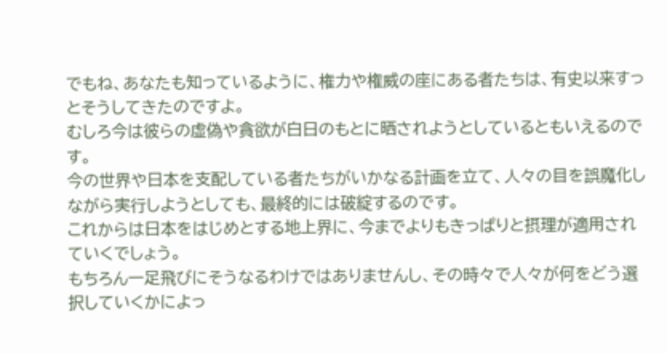でもね、あなたも知っているように、権力や権威の座にある者たちは、有史以来すっとそうしてきたのですよ。
むしろ今は彼らの虚偽や貪欲が白日のもとに晒されようとしているともいえるのです。
今の世界や日本を支配している者たちがいかなる計画を立て、人々の目を誤魔化しながら実行しようとしても、最終的には破綻するのです。
これからは日本をはじめとする地上界に、今までよりもきっぱりと摂理が適用されていくでしょう。
もちろん一足飛びにそうなるわけではありませんし、その時々で人々が何をどう選択していくかによっ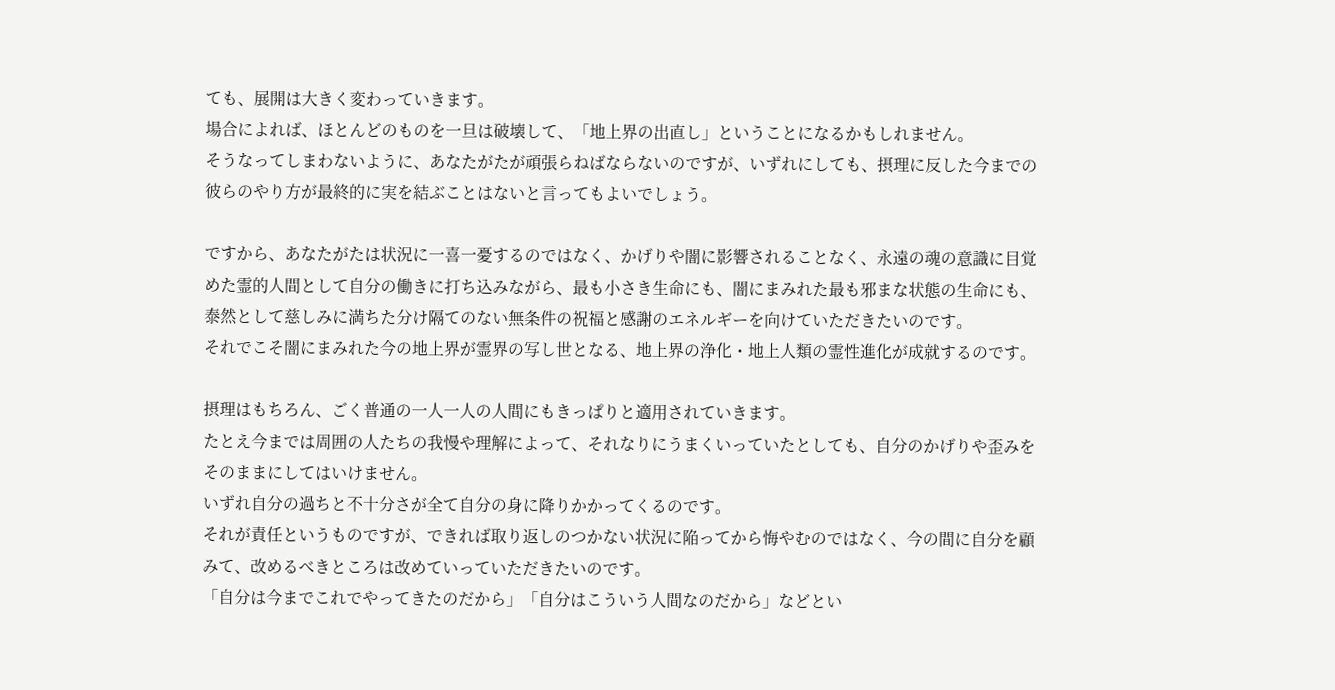ても、展開は大きく変わっていきます。
場合によれば、ほとんどのものを一旦は破壊して、「地上界の出直し」ということになるかもしれません。
そうなってしまわないように、あなたがたが頑張らねばならないのですが、いずれにしても、摂理に反した今までの彼らのやり方が最終的に実を結ぶことはないと言ってもよいでしょう。

ですから、あなたがたは状況に一喜一憂するのではなく、かげりや闇に影響されることなく、永遠の魂の意識に目覚めた霊的人間として自分の働きに打ち込みながら、最も小さき生命にも、闇にまみれた最も邪まな状態の生命にも、泰然として慈しみに満ちた分け隔てのない無条件の祝福と感謝のエネルギーを向けていただきたいのです。
それでこそ闇にまみれた今の地上界が霊界の写し世となる、地上界の浄化・地上人類の霊性進化が成就するのです。

摂理はもちろん、ごく普通の一人一人の人間にもきっぱりと適用されていきます。
たとえ今までは周囲の人たちの我慢や理解によって、それなりにうまくいっていたとしても、自分のかげりや歪みをそのままにしてはいけません。
いずれ自分の過ちと不十分さが全て自分の身に降りかかってくるのです。
それが責任というものですが、できれば取り返しのつかない状況に陥ってから悔やむのではなく、今の間に自分を顧みて、改めるべきところは改めていっていただきたいのです。
「自分は今までこれでやってきたのだから」「自分はこういう人間なのだから」などとい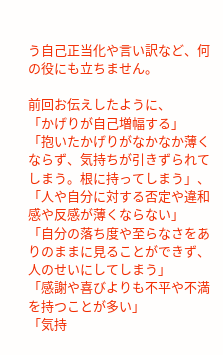う自己正当化や言い訳など、何の役にも立ちません。

前回お伝えしたように、
「かげりが自己増幅する」
「抱いたかげりがなかなか薄くならず、気持ちが引きずられてしまう。根に持ってしまう」、「人や自分に対する否定や違和感や反感が薄くならない」
「自分の落ち度や至らなさをありのままに見ることができず、人のせいにしてしまう」
「感謝や喜びよりも不平や不満を持つことが多い」
「気持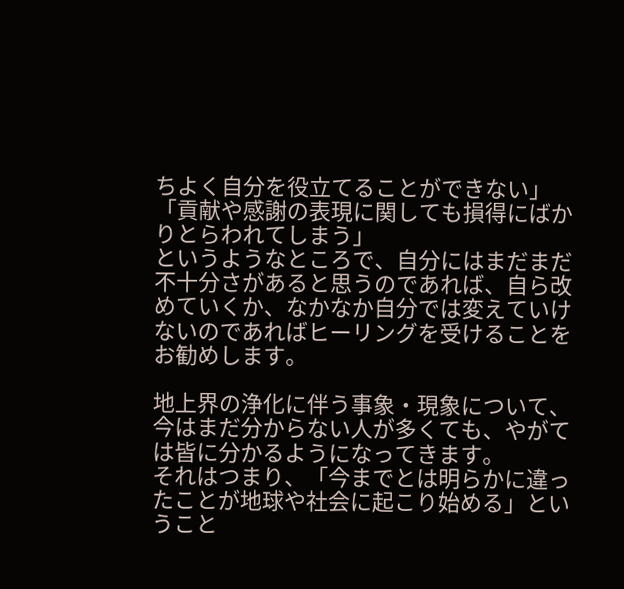ちよく自分を役立てることができない」
「貢献や感謝の表現に関しても損得にばかりとらわれてしまう」
というようなところで、自分にはまだまだ不十分さがあると思うのであれば、自ら改めていくか、なかなか自分では変えていけないのであればヒーリングを受けることをお勧めします。

地上界の浄化に伴う事象・現象について、今はまだ分からない人が多くても、やがては皆に分かるようになってきます。
それはつまり、「今までとは明らかに違ったことが地球や社会に起こり始める」ということ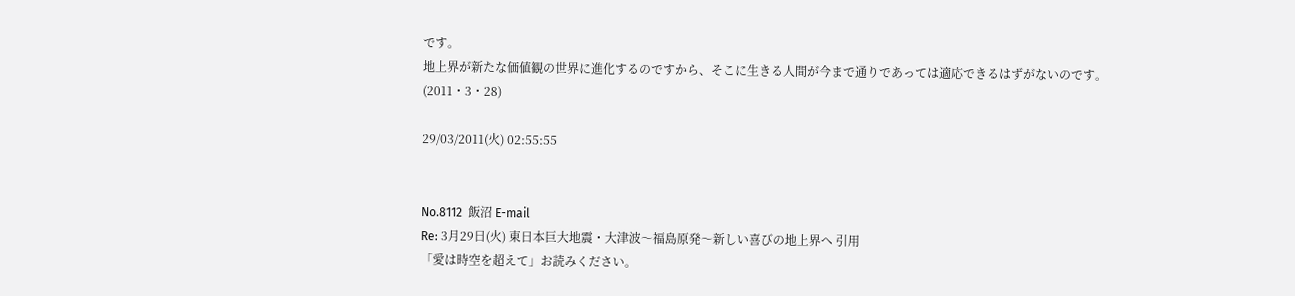です。
地上界が新たな価値観の世界に進化するのですから、そこに生きる人間が今まで通りであっては適応できるはずがないのです。
(2011・3・28)

29/03/2011(火) 02:55:55


No.8112  飯沼 E-mail
Re: 3月29日(火) 東日本巨大地震・大津波〜福島原発〜新しい喜びの地上界へ 引用
「愛は時空を超えて」お読みください。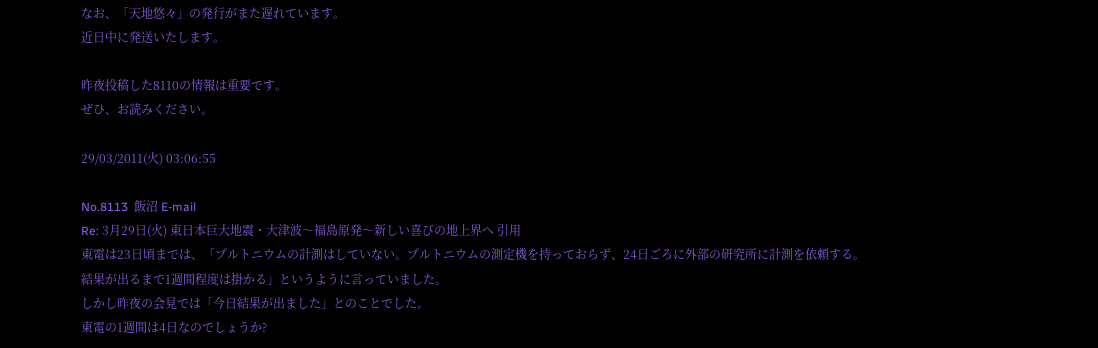なお、「天地悠々」の発行がまた遅れています。
近日中に発送いたします。

昨夜投稿した8110の情報は重要です。
ぜひ、お読みください。

29/03/2011(火) 03:06:55

No.8113  飯沼 E-mail
Re: 3月29日(火) 東日本巨大地震・大津波〜福島原発〜新しい喜びの地上界へ 引用
東電は23日頃までは、「プルトニウムの計測はしていない。プルトニウムの測定機を持っておらず、24日ごろに外部の研究所に計測を依頼する。結果が出るまで1週間程度は掛かる」というように言っていました。
しかし昨夜の会見では「今日結果が出ました」とのことでした。
東電の1週間は4日なのでしょうか?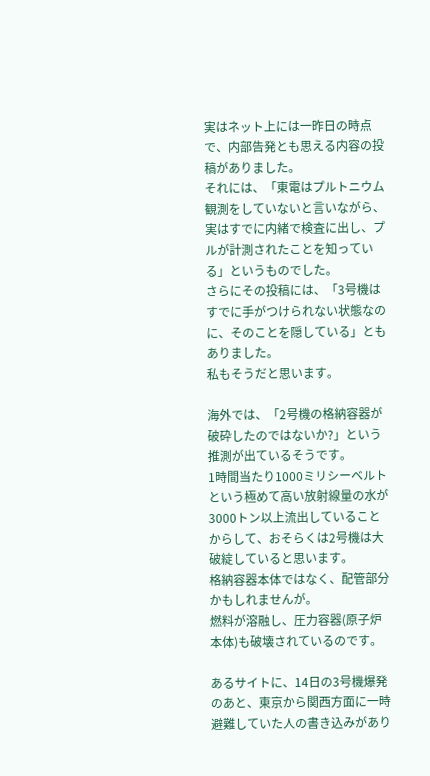実はネット上には一昨日の時点で、内部告発とも思える内容の投稿がありました。
それには、「東電はプルトニウム観測をしていないと言いながら、実はすでに内緒で検査に出し、プルが計測されたことを知っている」というものでした。
さらにその投稿には、「3号機はすでに手がつけられない状態なのに、そのことを隠している」ともありました。
私もそうだと思います。

海外では、「2号機の格納容器が破砕したのではないか?」という推測が出ているそうです。
1時間当たり1000ミリシーベルトという極めて高い放射線量の水が3000トン以上流出していることからして、おそらくは2号機は大破綻していると思います。
格納容器本体ではなく、配管部分かもしれませんが。
燃料が溶融し、圧力容器(原子炉本体)も破壊されているのです。

あるサイトに、14日の3号機爆発のあと、東京から関西方面に一時避難していた人の書き込みがあり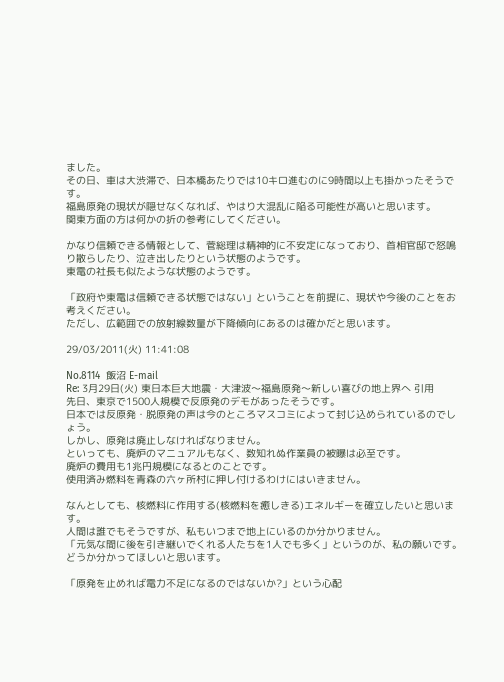ました。
その日、車は大渋滞で、日本橋あたりでは10キロ進むのに9時間以上も掛かったそうです。
福島原発の現状が隠せなくなれば、やはり大混乱に陥る可能性が高いと思います。
関東方面の方は何かの折の参考にしてください。

かなり信頼できる情報として、菅総理は精神的に不安定になっており、首相官邸で怒鳴り散らしたり、泣き出したりという状態のようです。
東電の社長も似たような状態のようです。

「政府や東電は信頼できる状態ではない」ということを前提に、現状や今後のことをお考えください。
ただし、広範囲での放射線数量が下降傾向にあるのは確かだと思います。

29/03/2011(火) 11:41:08

No.8114  飯沼 E-mail
Re: 3月29日(火) 東日本巨大地震・大津波〜福島原発〜新しい喜びの地上界へ 引用
先日、東京で1500人規模で反原発のデモがあったそうです。
日本では反原発・脱原発の声は今のところマスコミによって封じ込められているのでしょう。
しかし、原発は廃止しなければなりません。
といっても、廃炉のマニュアルもなく、数知れぬ作業員の被曝は必至です。
廃炉の費用も1兆円規模になるとのことです。
使用済み燃料を青森の六ヶ所村に押し付けるわけにはいきません。

なんとしても、核燃料に作用する(核燃料を癒しきる)エネルギーを確立したいと思います。
人間は誰でもそうですが、私もいつまで地上にいるのか分かりません。
「元気な間に後を引き継いでくれる人たちを1人でも多く」というのが、私の願いです。
どうか分かってほしいと思います。

「原発を止めれば電力不足になるのではないか?」という心配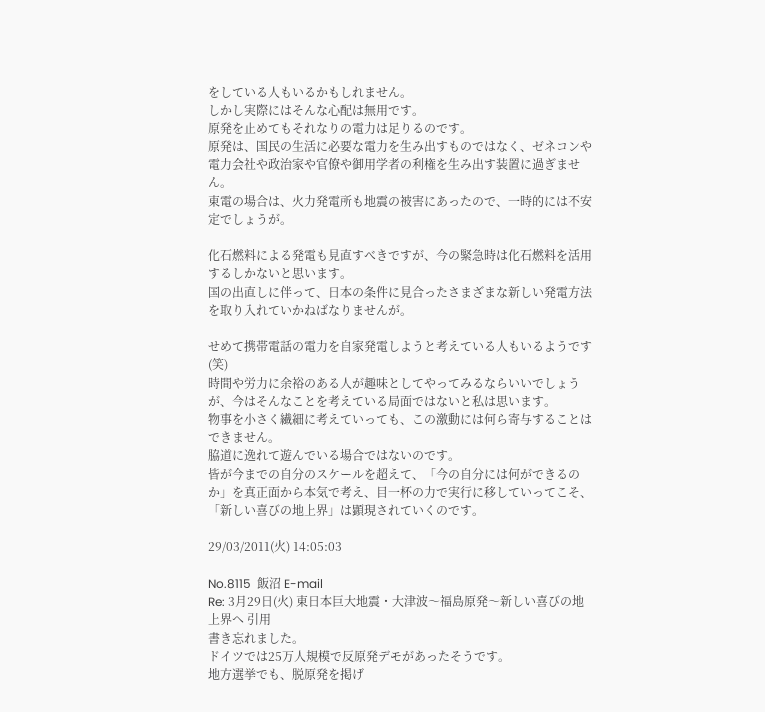をしている人もいるかもしれません。
しかし実際にはそんな心配は無用です。
原発を止めてもそれなりの電力は足りるのです。
原発は、国民の生活に必要な電力を生み出すものではなく、ゼネコンや電力会社や政治家や官僚や御用学者の利権を生み出す装置に過ぎません。
東電の場合は、火力発電所も地震の被害にあったので、一時的には不安定でしょうが。

化石燃料による発電も見直すべきですが、今の緊急時は化石燃料を活用するしかないと思います。
国の出直しに伴って、日本の条件に見合ったさまざまな新しい発電方法を取り入れていかねばなりませんが。

せめて携帯電話の電力を自家発電しようと考えている人もいるようです(笑)
時間や労力に余裕のある人が趣味としてやってみるならいいでしょうが、今はそんなことを考えている局面ではないと私は思います。
物事を小さく繊細に考えていっても、この激動には何ら寄与することはできません。
脇道に逸れて遊んでいる場合ではないのです。
皆が今までの自分のスケールを超えて、「今の自分には何ができるのか」を真正面から本気で考え、目一杯の力で実行に移していってこそ、「新しい喜びの地上界」は顕現されていくのです。

29/03/2011(火) 14:05:03

No.8115  飯沼 E-mail
Re: 3月29日(火) 東日本巨大地震・大津波〜福島原発〜新しい喜びの地上界へ 引用
書き忘れました。
ドイツでは25万人規模で反原発デモがあったそうです。
地方選挙でも、脱原発を掲げ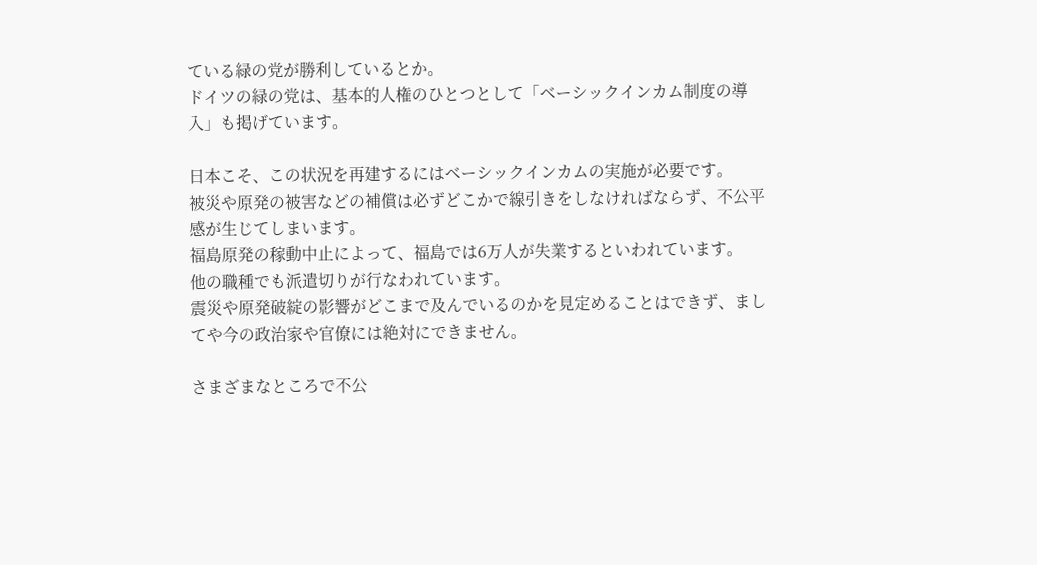ている緑の党が勝利しているとか。
ドイツの緑の党は、基本的人権のひとつとして「ベーシックインカム制度の導入」も掲げています。

日本こそ、この状況を再建するにはベーシックインカムの実施が必要です。
被災や原発の被害などの補償は必ずどこかで線引きをしなければならず、不公平感が生じてしまいます。
福島原発の稼動中止によって、福島では6万人が失業するといわれています。
他の職種でも派遣切りが行なわれています。
震災や原発破綻の影響がどこまで及んでいるのかを見定めることはできず、ましてや今の政治家や官僚には絶対にできません。

さまざまなところで不公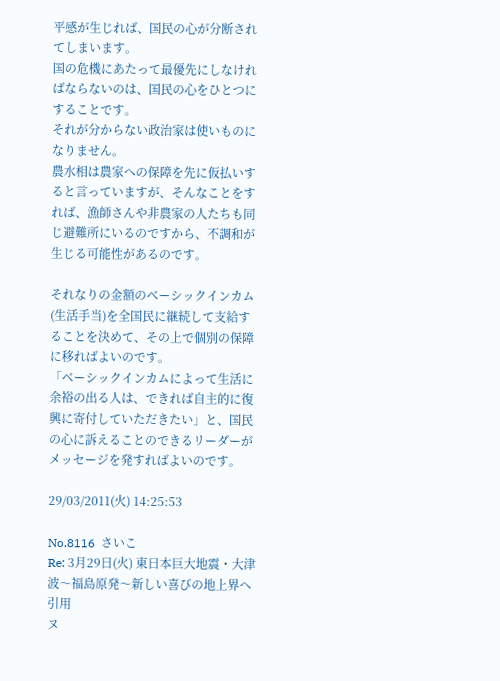平感が生じれば、国民の心が分断されてしまいます。
国の危機にあたって最優先にしなければならないのは、国民の心をひとつにすることです。
それが分からない政治家は使いものになりません。
農水相は農家への保障を先に仮払いすると言っていますが、そんなことをすれば、漁師さんや非農家の人たちも同じ避難所にいるのですから、不調和が生じる可能性があるのです。

それなりの金額のベーシックインカム(生活手当)を全国民に継続して支給することを決めて、その上で個別の保障に移ればよいのです。
「ベーシックインカムによって生活に余裕の出る人は、できれば自主的に復興に寄付していただきたい」と、国民の心に訴えることのできるリーダーがメッセージを発すればよいのです。

29/03/2011(火) 14:25:53

No.8116  さいこ
Re: 3月29日(火) 東日本巨大地震・大津波〜福島原発〜新しい喜びの地上界へ 引用
ヌ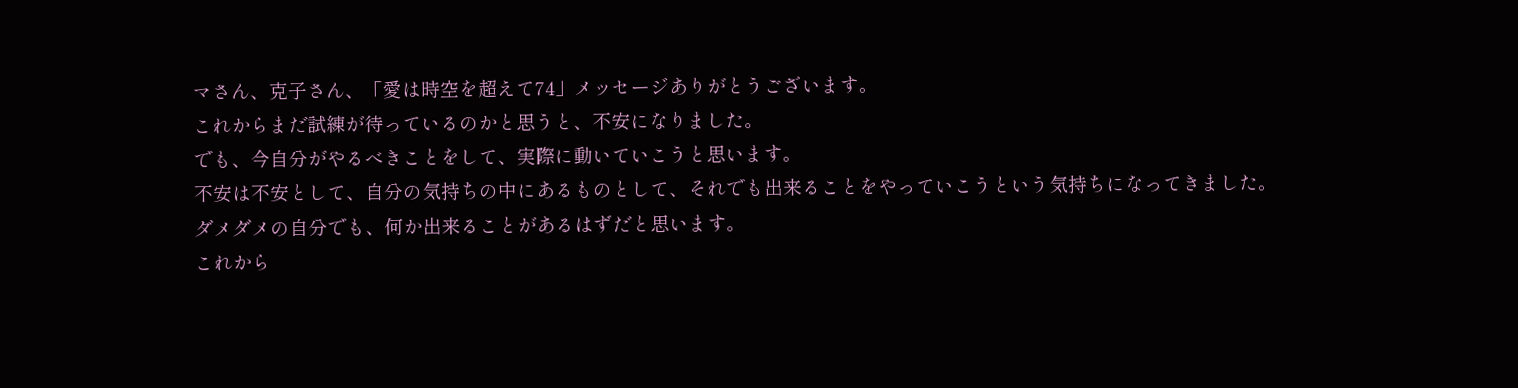マさん、克子さん、「愛は時空を超えて74」メッセージありがとうございます。
これからまだ試練が待っているのかと思うと、不安になりました。
でも、今自分がやるべきことをして、実際に動いていこうと思います。
不安は不安として、自分の気持ちの中にあるものとして、それでも出来ることをやっていこうという気持ちになってきました。
ダメダメの自分でも、何か出来ることがあるはずだと思います。
これから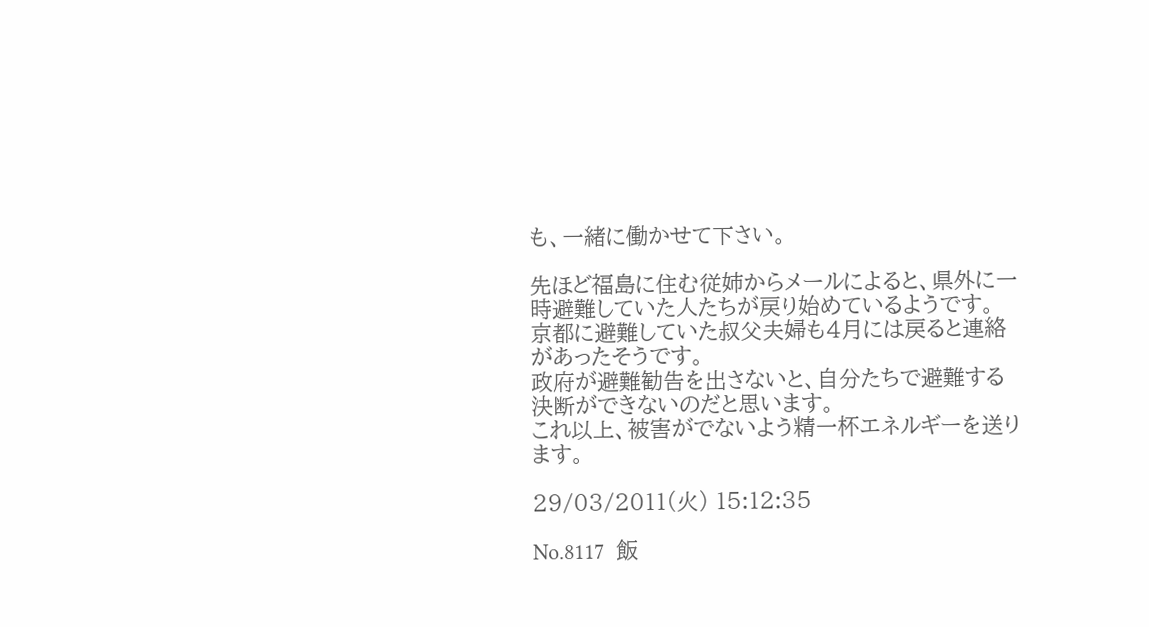も、一緒に働かせて下さい。

先ほど福島に住む従姉からメールによると、県外に一時避難していた人たちが戻り始めているようです。
京都に避難していた叔父夫婦も4月には戻ると連絡があったそうです。
政府が避難勧告を出さないと、自分たちで避難する決断ができないのだと思います。
これ以上、被害がでないよう精一杯エネルギーを送ります。

29/03/2011(火) 15:12:35

No.8117  飯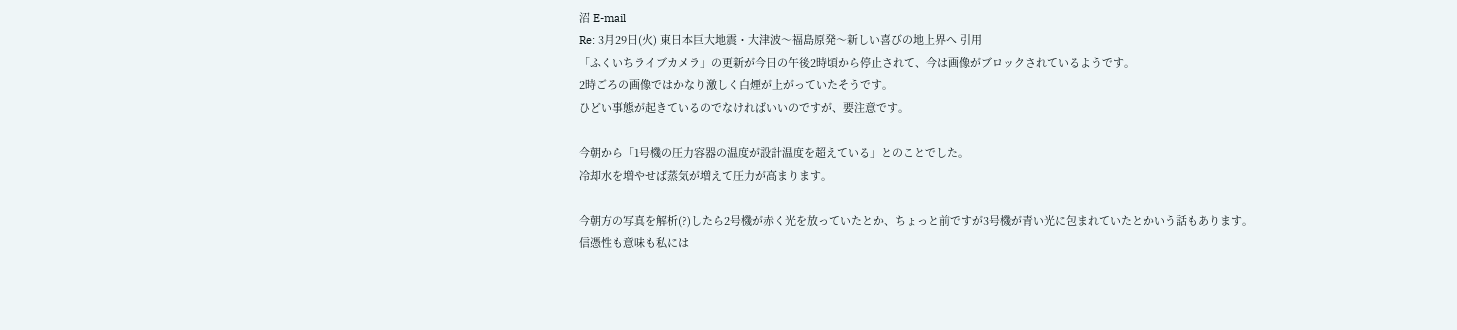沼 E-mail
Re: 3月29日(火) 東日本巨大地震・大津波〜福島原発〜新しい喜びの地上界へ 引用
「ふくいちライブカメラ」の更新が今日の午後2時頃から停止されて、今は画像がブロックされているようです。
2時ごろの画像ではかなり激しく白煙が上がっていたそうです。
ひどい事態が起きているのでなければいいのですが、要注意です。

今朝から「1号機の圧力容器の温度が設計温度を超えている」とのことでした。
冷却水を増やせば蒸気が増えて圧力が高まります。

今朝方の写真を解析(?)したら2号機が赤く光を放っていたとか、ちょっと前ですが3号機が青い光に包まれていたとかいう話もあります。
信憑性も意味も私には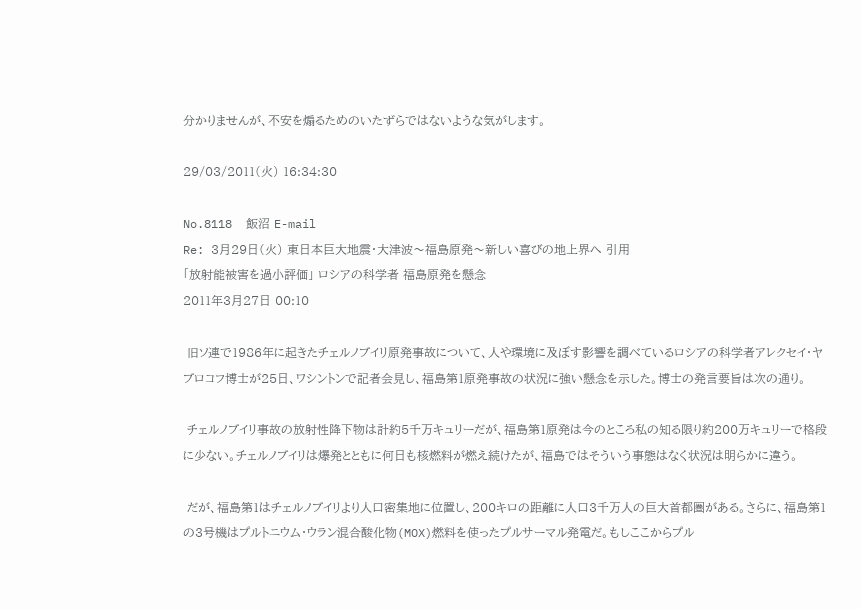分かりませんが、不安を煽るためのいたずらではないような気がします。

29/03/2011(火) 16:34:30

No.8118  飯沼 E-mail
Re: 3月29日(火) 東日本巨大地震・大津波〜福島原発〜新しい喜びの地上界へ 引用
「放射能被害を過小評価」 ロシアの科学者 福島原発を懸念
2011年3月27日 00:10

 旧ソ連で1986年に起きたチェルノブイリ原発事故について、人や環境に及ぼす影響を調べているロシアの科学者アレクセイ・ヤブロコフ博士が25日、ワシントンで記者会見し、福島第1原発事故の状況に強い懸念を示した。博士の発言要旨は次の通り。

 チェルノブイリ事故の放射性降下物は計約5千万キュリーだが、福島第1原発は今のところ私の知る限り約200万キュリーで格段に少ない。チェルノブイリは爆発とともに何日も核燃料が燃え続けたが、福島ではそういう事態はなく状況は明らかに違う。

 だが、福島第1はチェルノブイリより人口密集地に位置し、200キロの距離に人口3千万人の巨大首都圏がある。さらに、福島第1の3号機はプルトニウム・ウラン混合酸化物(MOX)燃料を使ったプルサーマル発電だ。もしここからプル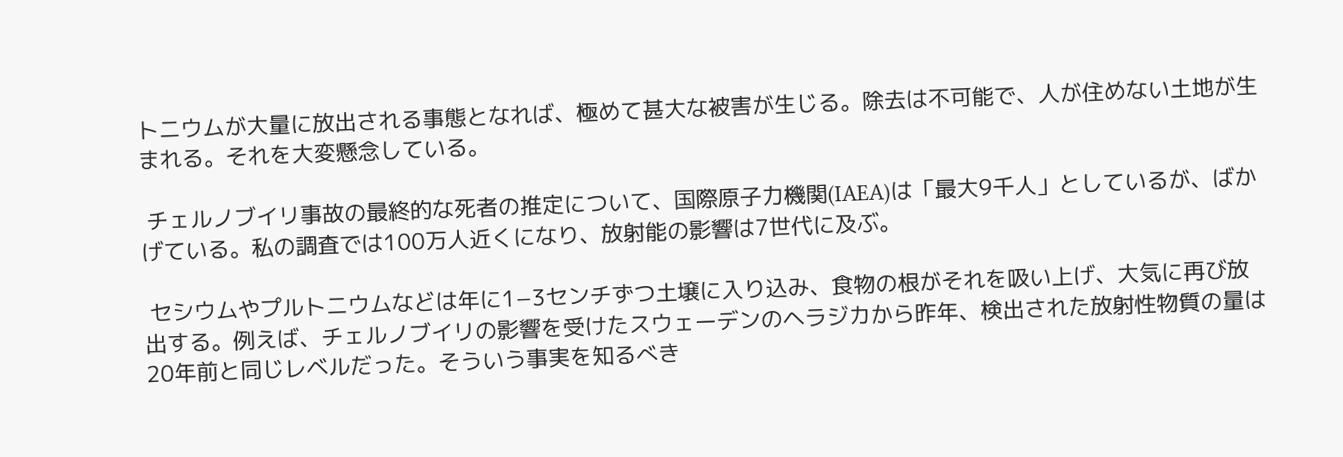トニウムが大量に放出される事態となれば、極めて甚大な被害が生じる。除去は不可能で、人が住めない土地が生まれる。それを大変懸念している。

 チェルノブイリ事故の最終的な死者の推定について、国際原子力機関(IAEA)は「最大9千人」としているが、ばかげている。私の調査では100万人近くになり、放射能の影響は7世代に及ぶ。

 セシウムやプルトニウムなどは年に1−3センチずつ土壌に入り込み、食物の根がそれを吸い上げ、大気に再び放出する。例えば、チェルノブイリの影響を受けたスウェーデンのヘラジカから昨年、検出された放射性物質の量は20年前と同じレベルだった。そういう事実を知るべき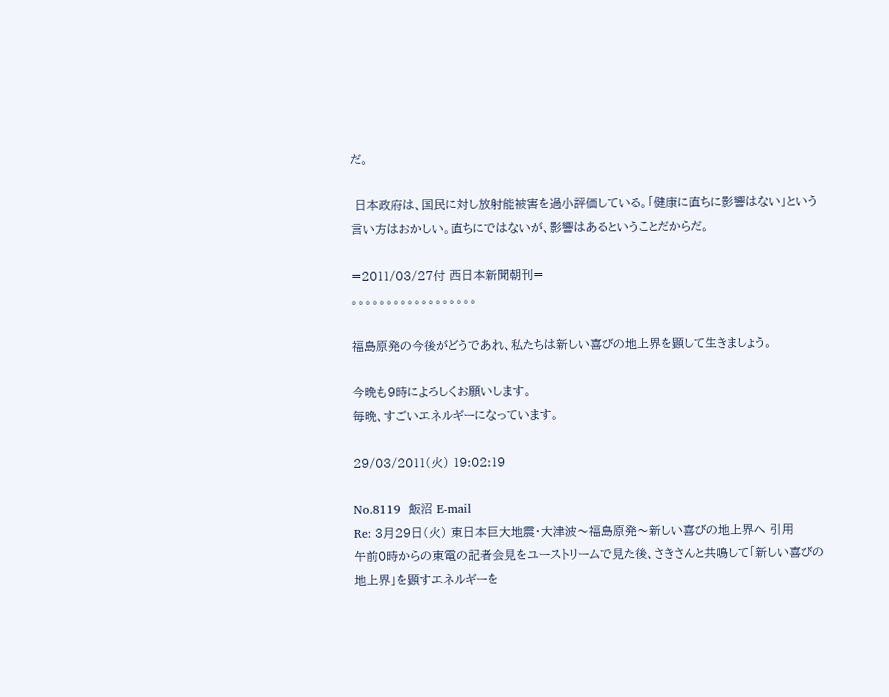だ。

 日本政府は、国民に対し放射能被害を過小評価している。「健康に直ちに影響はない」という言い方はおかしい。直ちにではないが、影響はあるということだからだ。

=2011/03/27付 西日本新聞朝刊=
。。。。。。。。。。。。。。。。。。

福島原発の今後がどうであれ、私たちは新しい喜びの地上界を顕して生きましょう。

今晩も9時によろしくお願いします。
毎晩、すごいエネルギーになっています。

29/03/2011(火) 19:02:19

No.8119  飯沼 E-mail
Re: 3月29日(火) 東日本巨大地震・大津波〜福島原発〜新しい喜びの地上界へ 引用
午前0時からの東電の記者会見をユーストリームで見た後、さきさんと共鳴して「新しい喜びの地上界」を顕すエネルギーを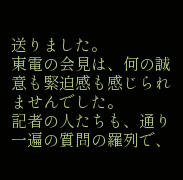送りました。
東電の会見は、何の誠意も緊迫感も感じられませんでした。
記者の人たちも、通り一遍の質問の羅列で、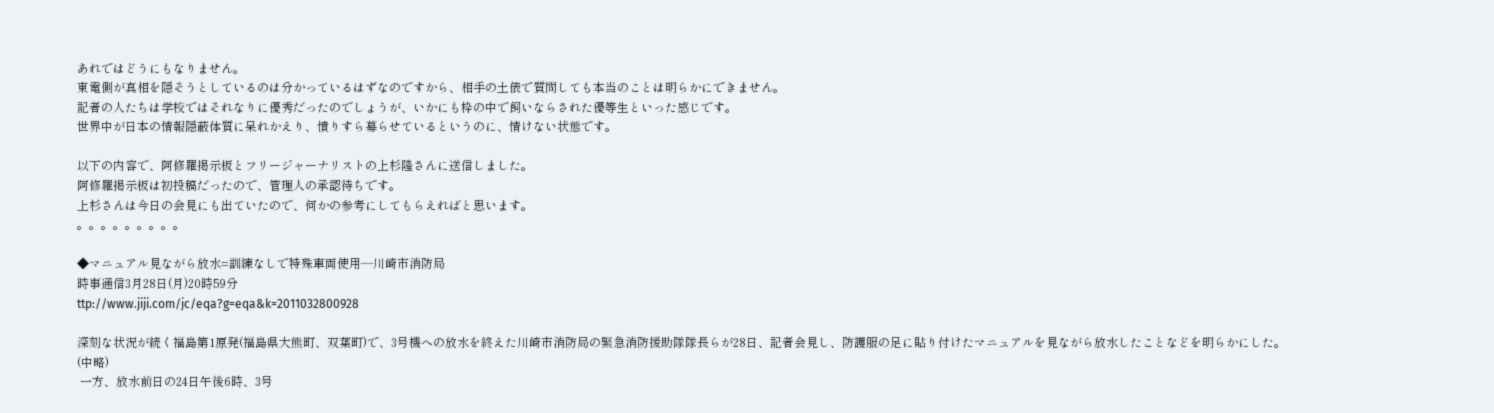あれではどうにもなりません。
東電側が真相を隠そうとしているのは分かっているはずなのですから、相手の土俵で質問しても本当のことは明らかにできません。
記者の人たちは学校ではそれなりに優秀だったのでしょうが、いかにも枠の中で飼いならされた優等生といった感じです。
世界中が日本の情報隠蔽体質に呆れかえり、憤りすら募らせているというのに、情けない状態です。

以下の内容で、阿修羅掲示板とフリージャーナリストの上杉隆さんに送信しました。
阿修羅掲示板は初投稿だったので、管理人の承認待ちです。
上杉さんは今日の会見にも出ていたので、何かの参考にしてもらえればと思います。
。。。。。。。。。

◆マニュアル見ながら放水=訓練なしで特殊車両使用—川崎市消防局
時事通信3月28日(月)20時59分
ttp://www.jiji.com/jc/eqa?g=eqa&k=2011032800928

深刻な状況が続く福島第1原発(福島県大熊町、双葉町)で、3号機への放水を終えた川崎市消防局の緊急消防援助隊隊長らが28日、記者会見し、防護服の足に貼り付けたマニュアルを見ながら放水したことなどを明らかにした。
(中略)
 一方、放水前日の24日午後6時、3号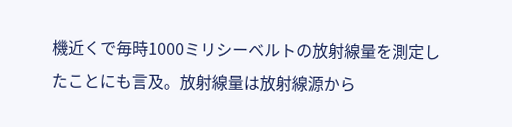機近くで毎時1000ミリシーベルトの放射線量を測定したことにも言及。放射線量は放射線源から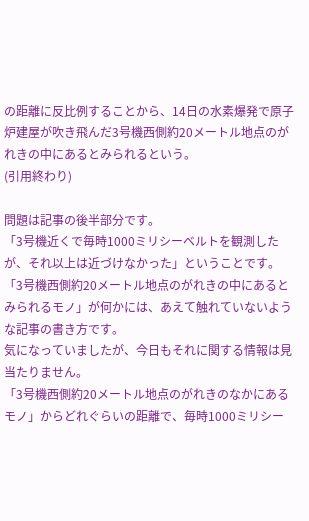の距離に反比例することから、14日の水素爆発で原子炉建屋が吹き飛んだ3号機西側約20メートル地点のがれきの中にあるとみられるという。
(引用終わり)

問題は記事の後半部分です。
「3号機近くで毎時1000ミリシーベルトを観測したが、それ以上は近づけなかった」ということです。
「3号機西側約20メートル地点のがれきの中にあるとみられるモノ」が何かには、あえて触れていないような記事の書き方です。
気になっていましたが、今日もそれに関する情報は見当たりません。
「3号機西側約20メートル地点のがれきのなかにあるモノ」からどれぐらいの距離で、毎時1000ミリシー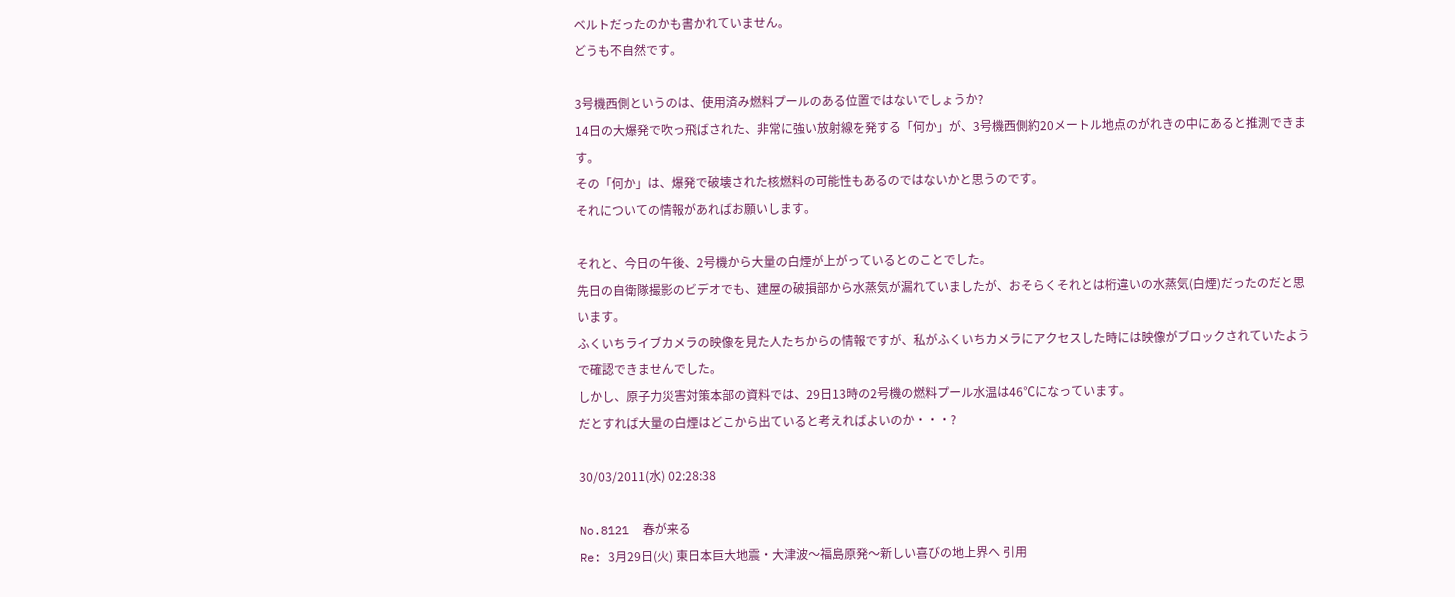ベルトだったのかも書かれていません。
どうも不自然です。

3号機西側というのは、使用済み燃料プールのある位置ではないでしょうか?
14日の大爆発で吹っ飛ばされた、非常に強い放射線を発する「何か」が、3号機西側約20メートル地点のがれきの中にあると推測できます。
その「何か」は、爆発で破壊された核燃料の可能性もあるのではないかと思うのです。
それについての情報があればお願いします。

それと、今日の午後、2号機から大量の白煙が上がっているとのことでした。
先日の自衛隊撮影のビデオでも、建屋の破損部から水蒸気が漏れていましたが、おそらくそれとは桁違いの水蒸気(白煙)だったのだと思います。
ふくいちライブカメラの映像を見た人たちからの情報ですが、私がふくいちカメラにアクセスした時には映像がブロックされていたようで確認できませんでした。
しかし、原子力災害対策本部の資料では、29日13時の2号機の燃料プール水温は46℃になっています。
だとすれば大量の白煙はどこから出ていると考えればよいのか・・・?

30/03/2011(水) 02:28:38

No.8121  春が来る
Re: 3月29日(火) 東日本巨大地震・大津波〜福島原発〜新しい喜びの地上界へ 引用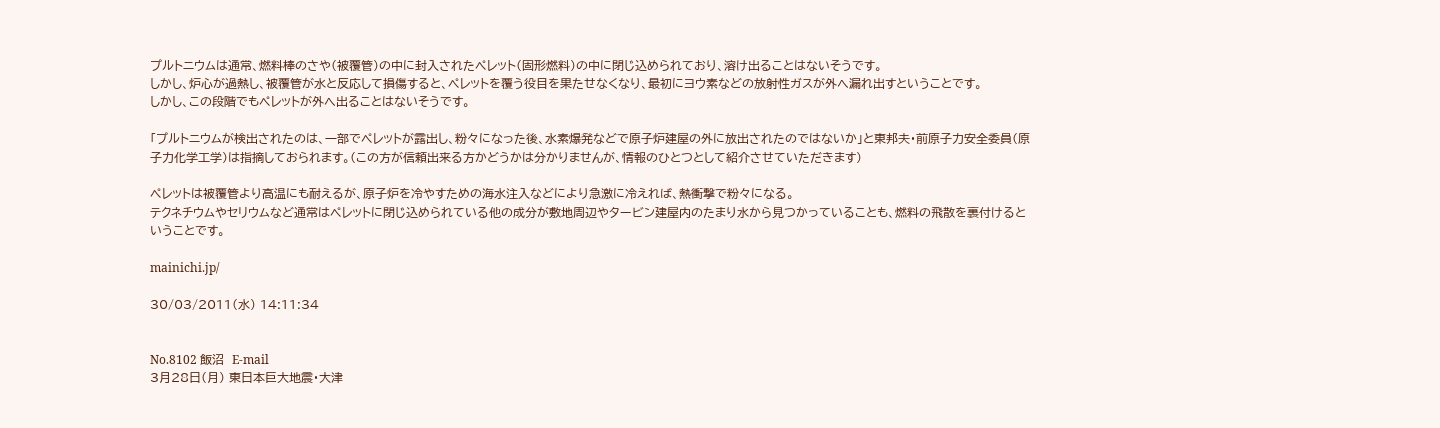プルトニウムは通常、燃料棒のさや(被覆管)の中に封入されたペレット(固形燃料)の中に閉じ込められており、溶け出ることはないそうです。
しかし、炉心が過熱し、被覆管が水と反応して損傷すると、ペレットを覆う役目を果たせなくなり、最初にヨウ素などの放射性ガスが外へ漏れ出すということです。
しかし、この段階でもペレットが外へ出ることはないそうです。

「プルトニウムが検出されたのは、一部でペレットが露出し、粉々になった後、水素爆発などで原子炉建屋の外に放出されたのではないか」と東邦夫・前原子力安全委員(原子力化学工学)は指摘しておられます。(この方が信頼出来る方かどうかは分かりませんが、情報のひとつとして紹介させていただきます)

ペレットは被覆管より高温にも耐えるが、原子炉を冷やすための海水注入などにより急激に冷えれば、熱衝撃で粉々になる。
テクネチウムやセリウムなど通常はペレットに閉じ込められている他の成分が敷地周辺やタービン建屋内のたまり水から見つかっていることも、燃料の飛散を裏付けるということです。

mainichi.jp/

30/03/2011(水) 14:11:34


No.8102 飯沼  E-mail
3月28日(月) 東日本巨大地震・大津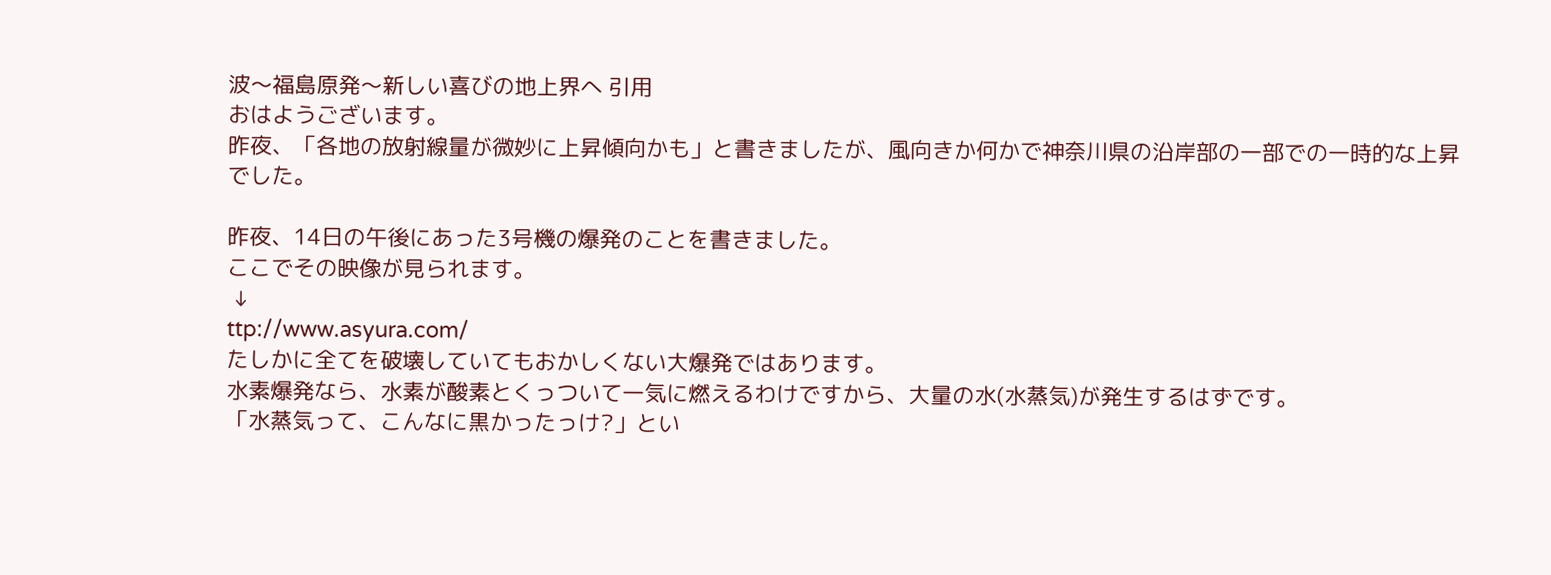波〜福島原発〜新しい喜びの地上界へ 引用
おはようございます。
昨夜、「各地の放射線量が微妙に上昇傾向かも」と書きましたが、風向きか何かで神奈川県の沿岸部の一部での一時的な上昇でした。

昨夜、14日の午後にあった3号機の爆発のことを書きました。
ここでその映像が見られます。
 ↓
ttp://www.asyura.com/
たしかに全てを破壊していてもおかしくない大爆発ではあります。
水素爆発なら、水素が酸素とくっついて一気に燃えるわけですから、大量の水(水蒸気)が発生するはずです。
「水蒸気って、こんなに黒かったっけ?」とい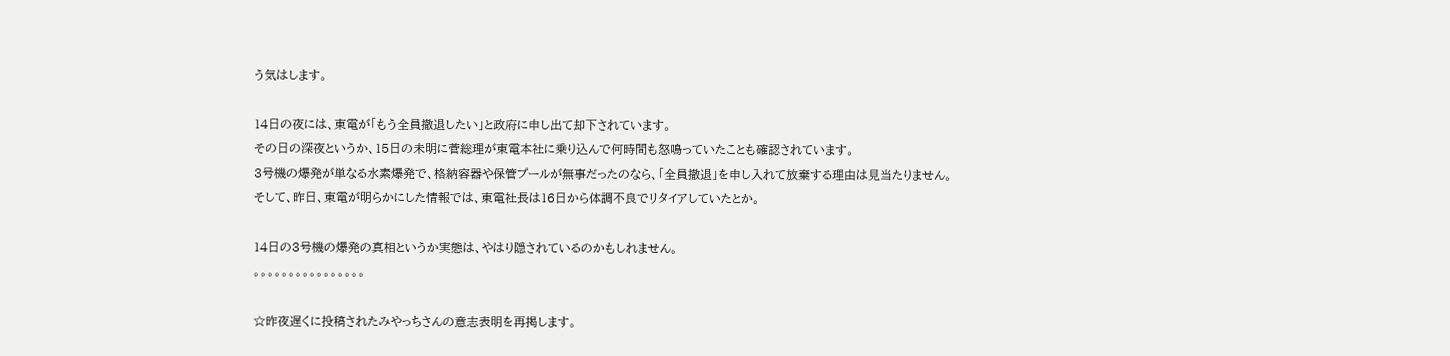う気はします。

14日の夜には、東電が「もう全員撤退したい」と政府に申し出て却下されています。
その日の深夜というか、15日の未明に菅総理が東電本社に乗り込んで何時間も怒鳴っていたことも確認されています。
3号機の爆発が単なる水素爆発で、格納容器や保管プールが無事だったのなら、「全員撤退」を申し入れて放棄する理由は見当たりません。
そして、昨日、東電が明らかにした情報では、東電社長は16日から体調不良でリタイアしていたとか。

14日の3号機の爆発の真相というか実態は、やはり隠されているのかもしれません。
。。。。。。。。。。。。。。。。

☆昨夜遅くに投稿されたみやっちさんの意志表明を再掲します。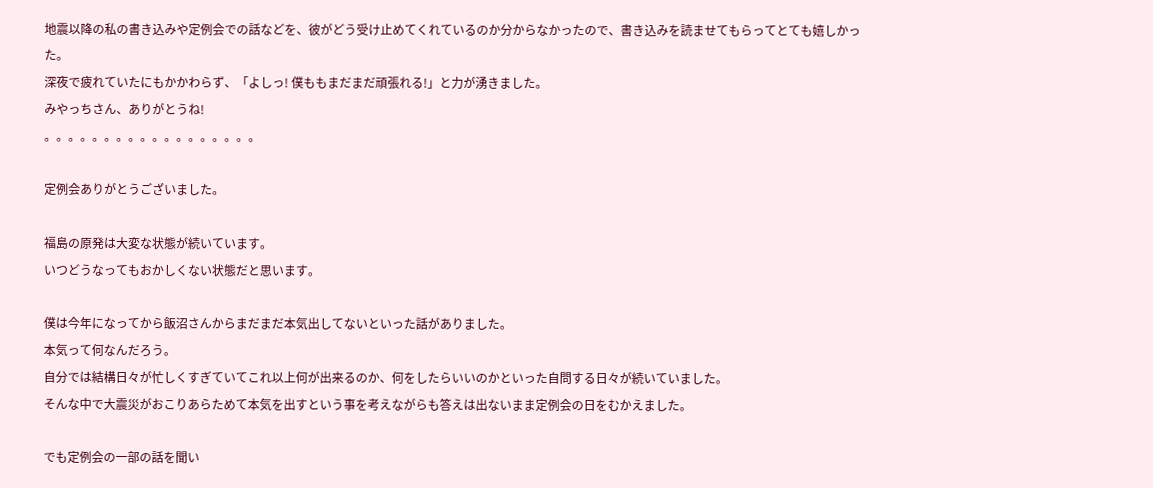地震以降の私の書き込みや定例会での話などを、彼がどう受け止めてくれているのか分からなかったので、書き込みを読ませてもらってとても嬉しかった。
深夜で疲れていたにもかかわらず、「よしっ! 僕ももまだまだ頑張れる!」と力が湧きました。
みやっちさん、ありがとうね!
。。。。。。。。。。。。。。。。。。

定例会ありがとうございました。

福島の原発は大変な状態が続いています。
いつどうなってもおかしくない状態だと思います。

僕は今年になってから飯沼さんからまだまだ本気出してないといった話がありました。
本気って何なんだろう。
自分では結構日々が忙しくすぎていてこれ以上何が出来るのか、何をしたらいいのかといった自問する日々が続いていました。
そんな中で大震災がおこりあらためて本気を出すという事を考えながらも答えは出ないまま定例会の日をむかえました。

でも定例会の一部の話を聞い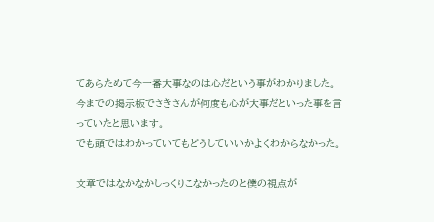てあらためて今一番大事なのは心だという事がわかりました。
今までの掲示板でさきさんが何度も心が大事だといった事を言っていたと思います。
でも頭ではわかっていてもどうしていいかよくわからなかった。

文章ではなかなかしっくりこなかったのと僕の視点が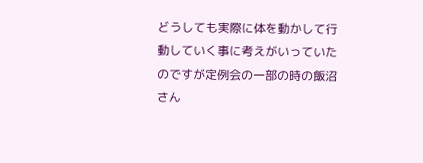どうしても実際に体を動かして行動していく事に考えがいっていたのですが定例会の一部の時の飯沼さん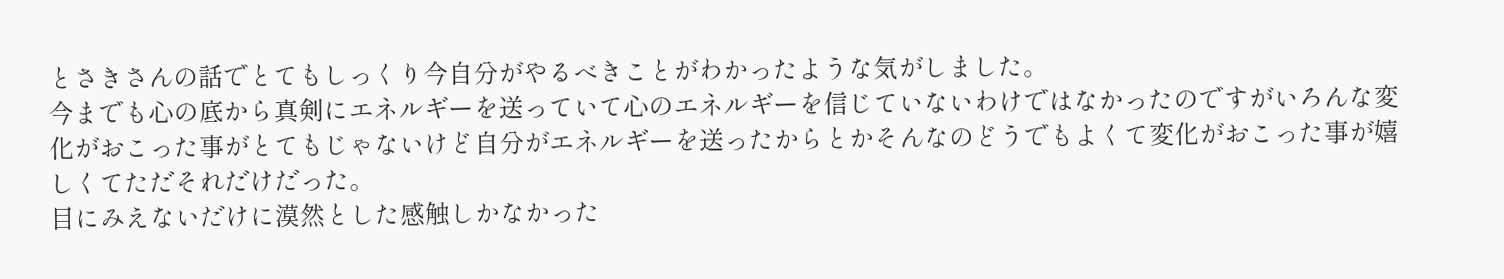とさきさんの話でとてもしっくり今自分がやるべきことがわかったような気がしました。
今までも心の底から真剣にエネルギーを送っていて心のエネルギーを信じていないわけではなかったのですがいろんな変化がおこった事がとてもじゃないけど自分がエネルギーを送ったからとかそんなのどうでもよくて変化がおこった事が嬉しくてただそれだけだった。
目にみえないだけに漠然とした感触しかなかった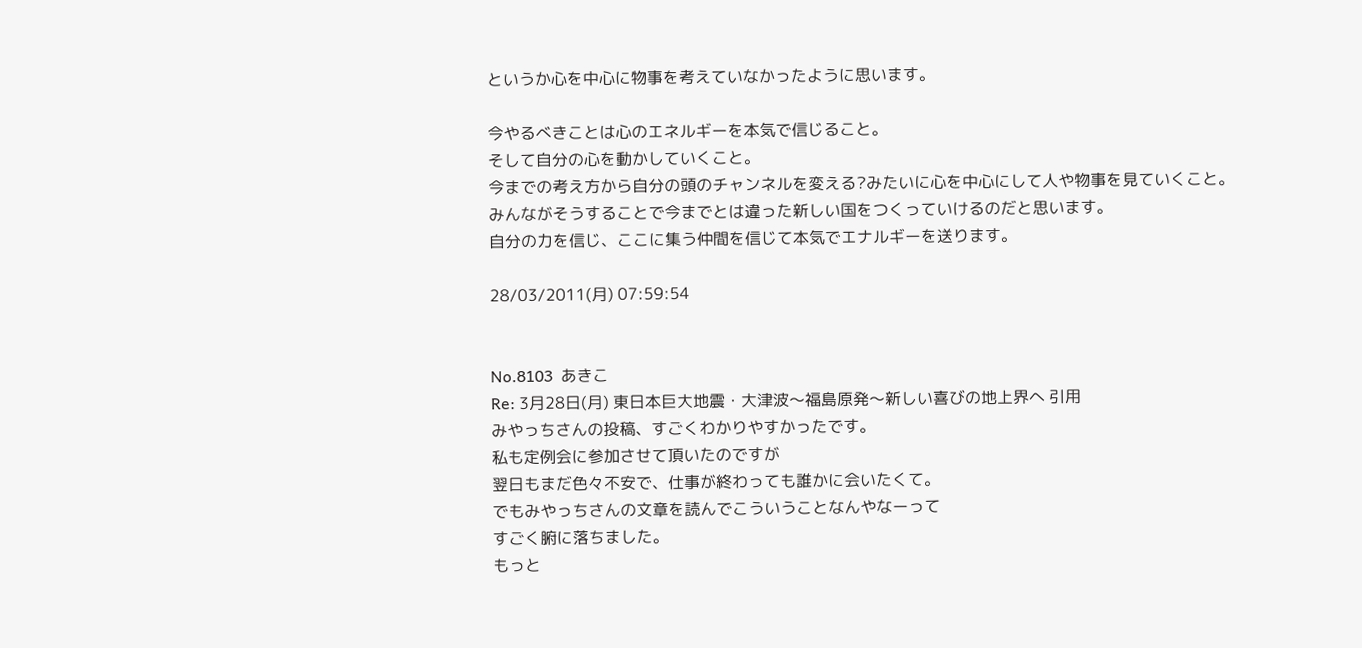というか心を中心に物事を考えていなかったように思います。

今やるべきことは心のエネルギーを本気で信じること。
そして自分の心を動かしていくこと。
今までの考え方から自分の頭のチャンネルを変える?みたいに心を中心にして人や物事を見ていくこと。
みんながそうすることで今までとは違った新しい国をつくっていけるのだと思います。
自分の力を信じ、ここに集う仲間を信じて本気でエナルギーを送ります。

28/03/2011(月) 07:59:54


No.8103  あきこ
Re: 3月28日(月) 東日本巨大地震・大津波〜福島原発〜新しい喜びの地上界へ 引用
みやっちさんの投稿、すごくわかりやすかったです。
私も定例会に参加させて頂いたのですが
翌日もまだ色々不安で、仕事が終わっても誰かに会いたくて。
でもみやっちさんの文章を読んでこういうことなんやなーって
すごく腑に落ちました。
もっと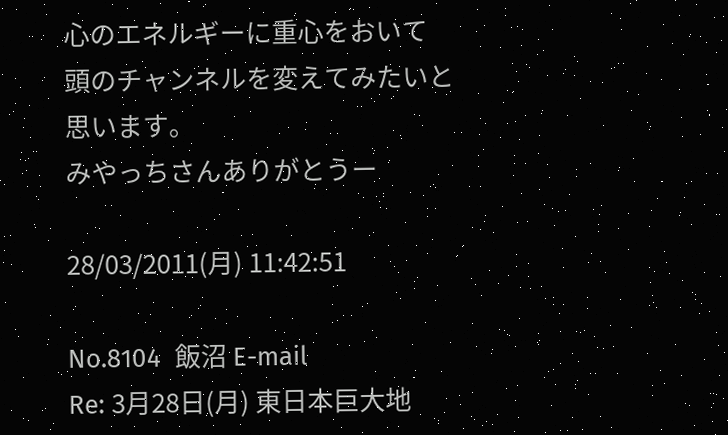心のエネルギーに重心をおいて
頭のチャンネルを変えてみたいと思います。
みやっちさんありがとうー

28/03/2011(月) 11:42:51

No.8104  飯沼 E-mail
Re: 3月28日(月) 東日本巨大地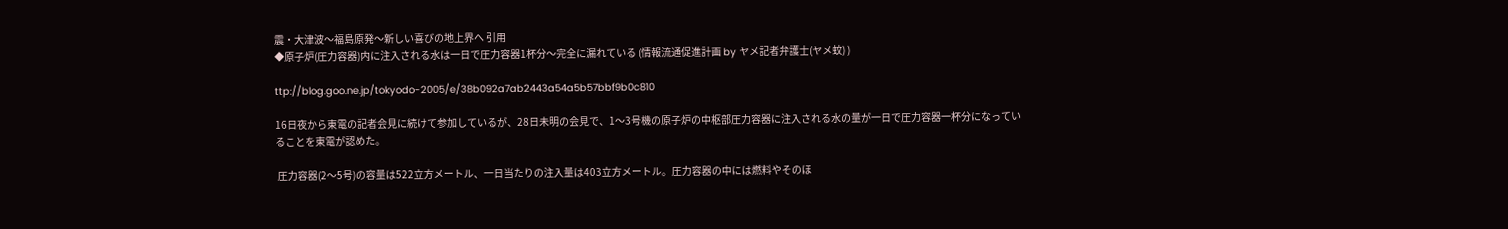震・大津波〜福島原発〜新しい喜びの地上界へ 引用
◆原子炉(圧力容器)内に注入される水は一日で圧力容器1杯分〜完全に漏れている (情報流通促進計画 by ヤメ記者弁護士(ヤメ蚊) )

ttp://blog.goo.ne.jp/tokyodo-2005/e/38b092a7ab2443a54a5b57bbf9b0c810

16日夜から東電の記者会見に続けて参加しているが、28日未明の会見で、1〜3号機の原子炉の中枢部圧力容器に注入される水の量が一日で圧力容器一杯分になっていることを東電が認めた。

 圧力容器(2〜5号)の容量は522立方メートル、一日当たりの注入量は403立方メートル。圧力容器の中には燃料やそのほ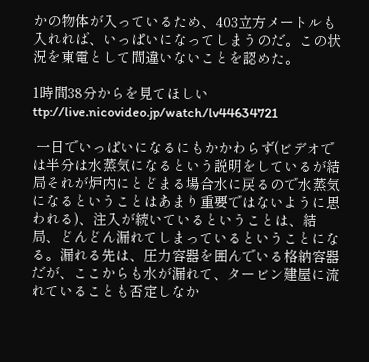かの物体が入っているため、403立方メートルも入れれば、いっぱいになってしまうのだ。この状況を東電として間違いないことを認めた。

1時間38分からを見てほしい
ttp://live.nicovideo.jp/watch/lv44634721

 一日でいっぱいになるにもかかわらず(ビデオでは半分は水蒸気になるという説明をしているが結局それが炉内にとどまる場合水に戻るので水蒸気になるということはあまり重要ではないように思われる)、注入が続いているということは、結局、どんどん漏れてしまっているということになる。漏れる先は、圧力容器を囲んでいる格納容器だが、ここからも水が漏れて、タービン建屋に流れていることも否定しなか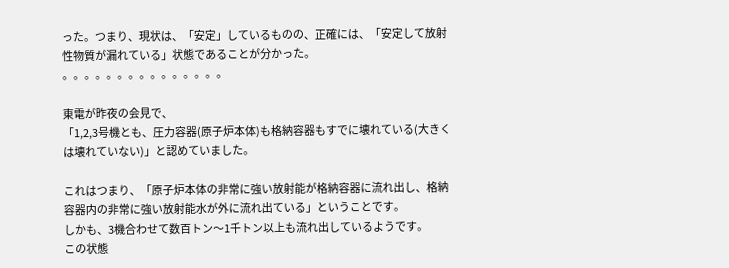った。つまり、現状は、「安定」しているものの、正確には、「安定して放射性物質が漏れている」状態であることが分かった。
。。。。。。。。。。。。。。。

東電が昨夜の会見で、
「1,2,3号機とも、圧力容器(原子炉本体)も格納容器もすでに壊れている(大きくは壊れていない)」と認めていました。

これはつまり、「原子炉本体の非常に強い放射能が格納容器に流れ出し、格納容器内の非常に強い放射能水が外に流れ出ている」ということです。
しかも、3機合わせて数百トン〜1千トン以上も流れ出しているようです。
この状態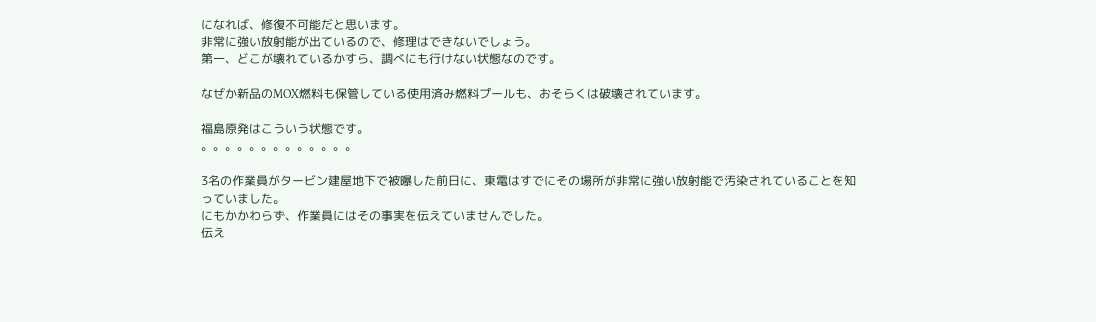になれば、修復不可能だと思います。
非常に強い放射能が出ているので、修理はできないでしょう。
第一、どこが壊れているかすら、調べにも行けない状態なのです。

なぜか新品のMOX燃料も保管している使用済み燃料プールも、おそらくは破壊されています。

福島原発はこういう状態です。
。。。。。。。。。。。。。

3名の作業員がタービン建屋地下で被曝した前日に、東電はすでにその場所が非常に強い放射能で汚染されていることを知っていました。
にもかかわらず、作業員にはその事実を伝えていませんでした。
伝え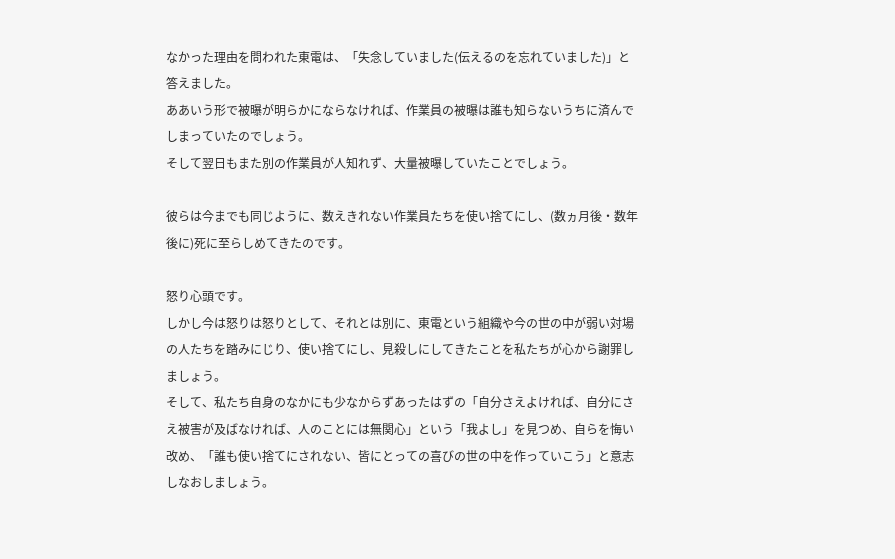なかった理由を問われた東電は、「失念していました(伝えるのを忘れていました)」と答えました。
ああいう形で被曝が明らかにならなければ、作業員の被曝は誰も知らないうちに済んでしまっていたのでしょう。
そして翌日もまた別の作業員が人知れず、大量被曝していたことでしょう。

彼らは今までも同じように、数えきれない作業員たちを使い捨てにし、(数ヵ月後・数年後に)死に至らしめてきたのです。

怒り心頭です。
しかし今は怒りは怒りとして、それとは別に、東電という組織や今の世の中が弱い対場の人たちを踏みにじり、使い捨てにし、見殺しにしてきたことを私たちが心から謝罪しましょう。
そして、私たち自身のなかにも少なからずあったはずの「自分さえよければ、自分にさえ被害が及ばなければ、人のことには無関心」という「我よし」を見つめ、自らを悔い改め、「誰も使い捨てにされない、皆にとっての喜びの世の中を作っていこう」と意志しなおしましょう。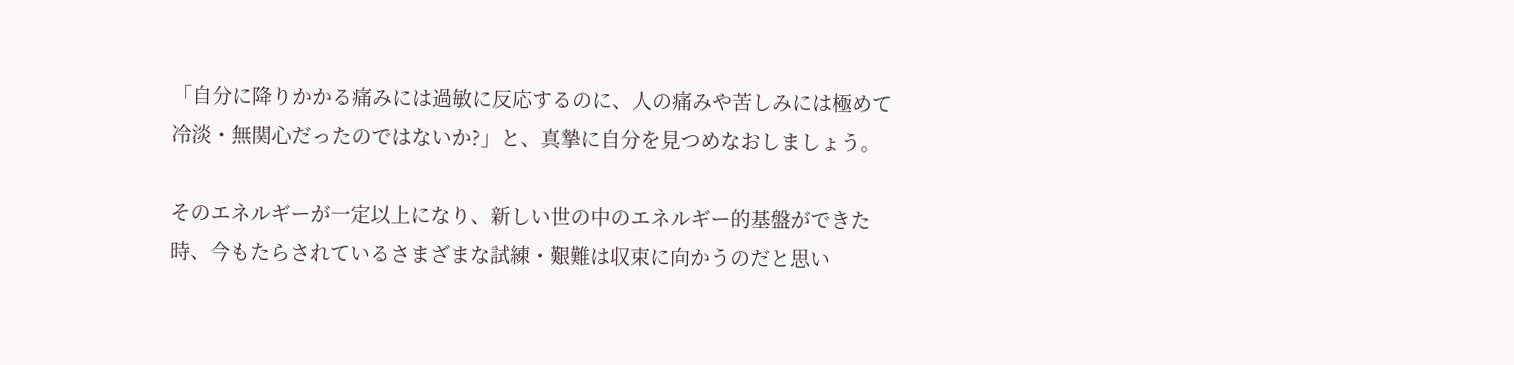「自分に降りかかる痛みには過敏に反応するのに、人の痛みや苦しみには極めて冷淡・無関心だったのではないか?」と、真摯に自分を見つめなおしましょう。

そのエネルギーが一定以上になり、新しい世の中のエネルギー的基盤ができた時、今もたらされているさまざまな試練・艱難は収束に向かうのだと思い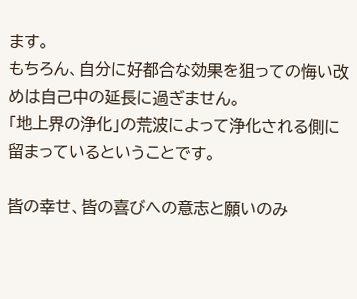ます。
もちろん、自分に好都合な効果を狙っての悔い改めは自己中の延長に過ぎません。
「地上界の浄化」の荒波によって浄化される側に留まっているということです。

皆の幸せ、皆の喜びへの意志と願いのみ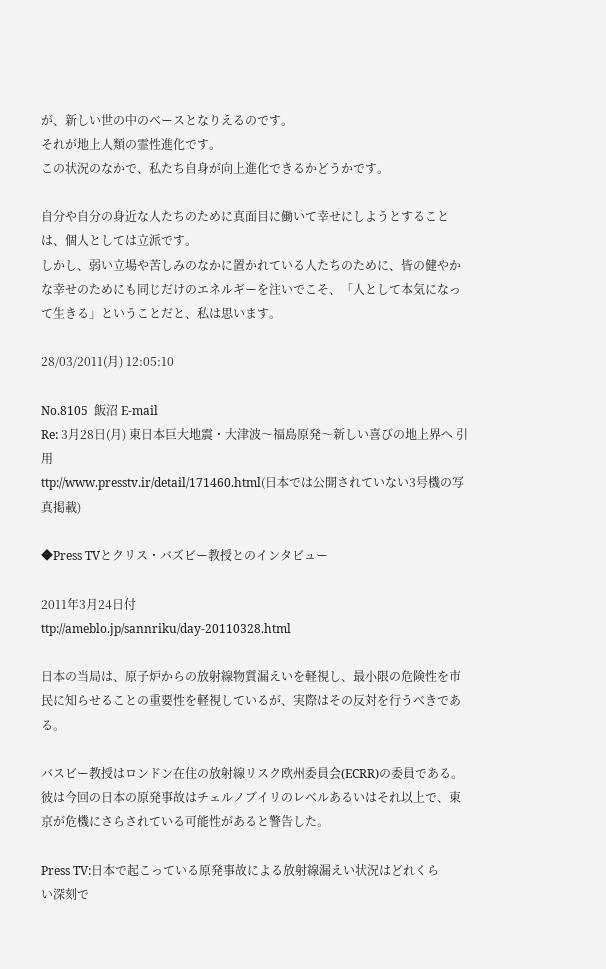が、新しい世の中のベースとなりえるのです。
それが地上人類の霊性進化です。
この状況のなかで、私たち自身が向上進化できるかどうかです。

自分や自分の身近な人たちのために真面目に働いて幸せにしようとすることは、個人としては立派です。
しかし、弱い立場や苦しみのなかに置かれている人たちのために、皆の健やかな幸せのためにも同じだけのエネルギーを注いでこそ、「人として本気になって生きる」ということだと、私は思います。

28/03/2011(月) 12:05:10

No.8105  飯沼 E-mail
Re: 3月28日(月) 東日本巨大地震・大津波〜福島原発〜新しい喜びの地上界へ 引用
ttp://www.presstv.ir/detail/171460.html(日本では公開されていない3号機の写真掲載)

◆Press TVとクリス・バズビー教授とのインタビュー

2011年3月24日付
ttp://ameblo.jp/sannriku/day-20110328.html

日本の当局は、原子炉からの放射線物質漏えいを軽視し、最小限の危険性を市民に知らせることの重要性を軽視しているが、実際はその反対を行うべきである。

バスビー教授はロンドン在住の放射線リスク欧州委員会(ECRR)の委員である。彼は今回の日本の原発事故はチェルノブイリのレベルあるいはそれ以上で、東京が危機にさらされている可能性があると警告した。

Press TV:日本で起こっている原発事故による放射線漏えい状況はどれくら
い深刻で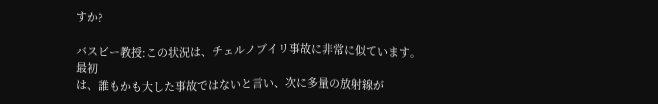すか?

バスビー教授:この状況は、チェルノブイリ事故に非常に似ています。最初
は、誰もかも大した事故ではないと言い、次に多量の放射線が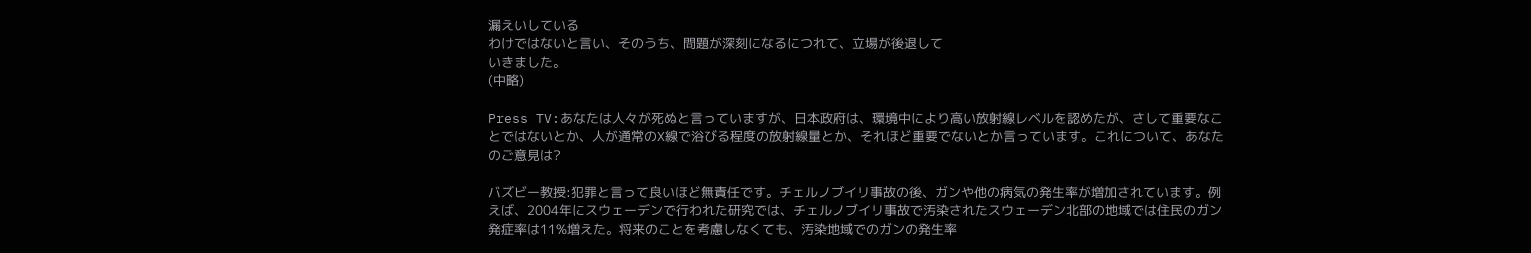漏えいしている
わけではないと言い、そのうち、問題が深刻になるにつれて、立場が後退して
いきました。
(中略)

Press TV:あなたは人々が死ぬと言っていますが、日本政府は、環境中により高い放射線レベルを認めたが、さして重要なことではないとか、人が通常のX線で浴びる程度の放射線量とか、それほど重要でないとか言っています。これについて、あなたのご意見は?

バズビー教授:犯罪と言って良いほど無責任です。チェルノブイリ事故の後、ガンや他の病気の発生率が増加されています。例えば、2004年にスウェーデンで行われた研究では、チェルノブイリ事故で汚染されたスウェーデン北部の地域では住民のガン発症率は11%増えた。将来のことを考慮しなくても、汚染地域でのガンの発生率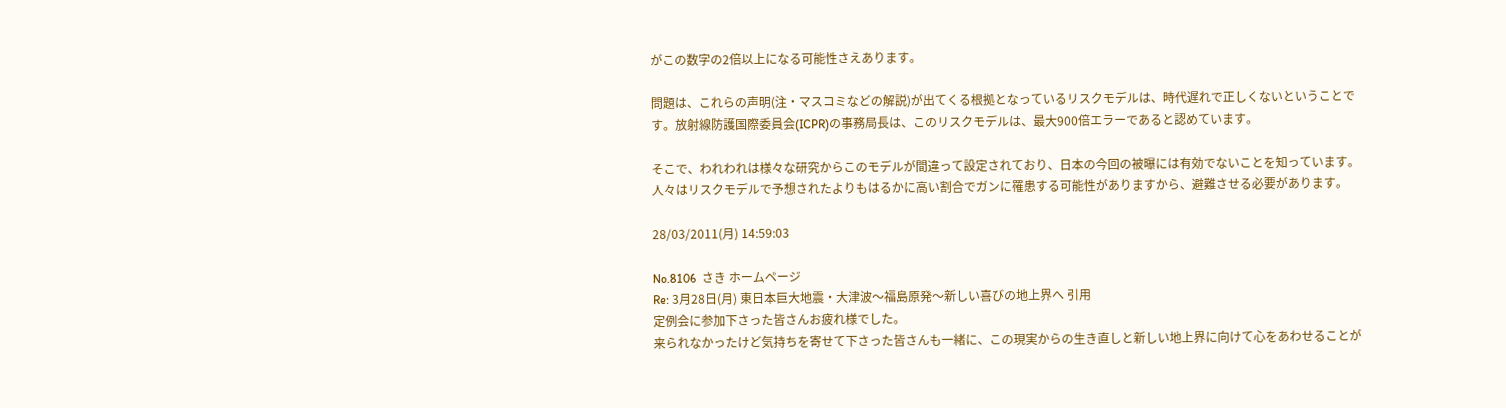がこの数字の2倍以上になる可能性さえあります。

問題は、これらの声明(注・マスコミなどの解説)が出てくる根拠となっているリスクモデルは、時代遅れで正しくないということです。放射線防護国際委員会(ICPR)の事務局長は、このリスクモデルは、最大900倍エラーであると認めています。

そこで、われわれは様々な研究からこのモデルが間違って設定されており、日本の今回の被曝には有効でないことを知っています。人々はリスクモデルで予想されたよりもはるかに高い割合でガンに罹患する可能性がありますから、避難させる必要があります。

28/03/2011(月) 14:59:03

No.8106  さき ホームページ
Re: 3月28日(月) 東日本巨大地震・大津波〜福島原発〜新しい喜びの地上界へ 引用
定例会に参加下さった皆さんお疲れ様でした。
来られなかったけど気持ちを寄せて下さった皆さんも一緒に、この現実からの生き直しと新しい地上界に向けて心をあわせることが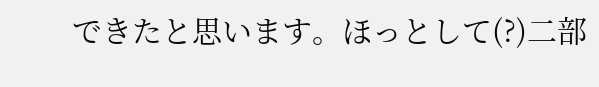できたと思います。ほっとして(?)二部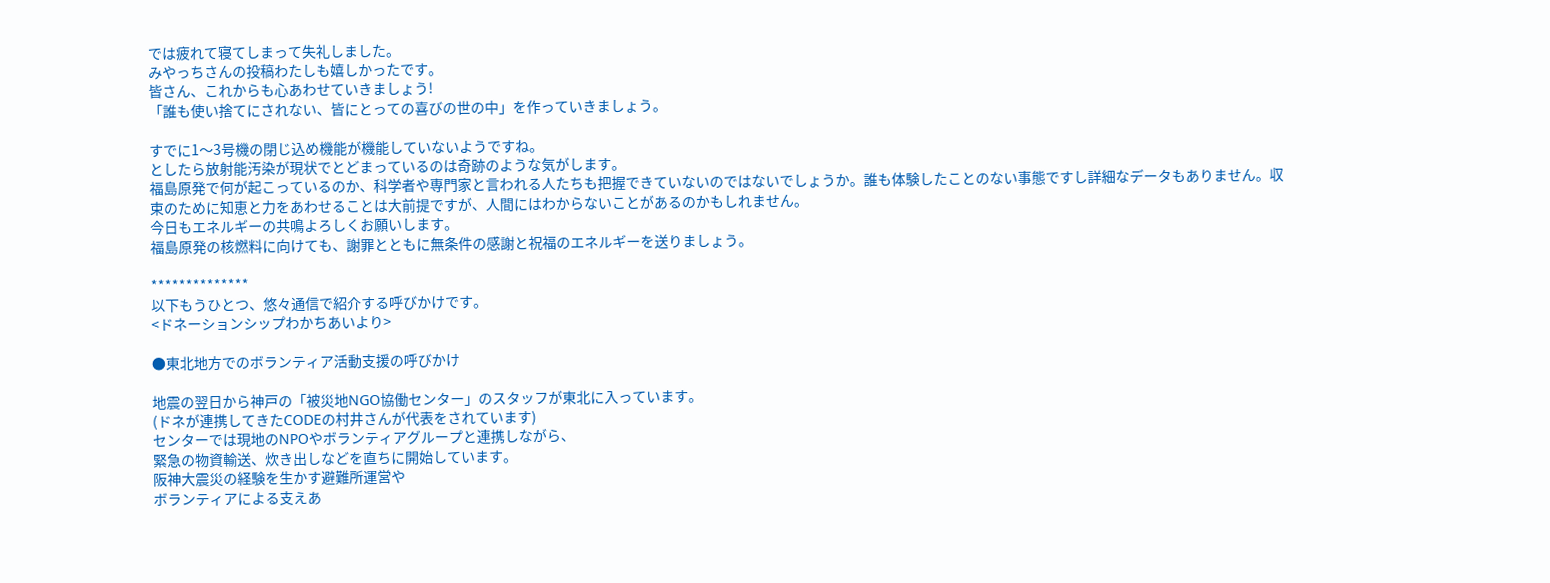では疲れて寝てしまって失礼しました。
みやっちさんの投稿わたしも嬉しかったです。
皆さん、これからも心あわせていきましょう!
「誰も使い捨てにされない、皆にとっての喜びの世の中」を作っていきましょう。

すでに1〜3号機の閉じ込め機能が機能していないようですね。
としたら放射能汚染が現状でとどまっているのは奇跡のような気がします。
福島原発で何が起こっているのか、科学者や専門家と言われる人たちも把握できていないのではないでしょうか。誰も体験したことのない事態ですし詳細なデータもありません。収束のために知恵と力をあわせることは大前提ですが、人間にはわからないことがあるのかもしれません。
今日もエネルギーの共鳴よろしくお願いします。
福島原発の核燃料に向けても、謝罪とともに無条件の感謝と祝福のエネルギーを送りましょう。

**************
以下もうひとつ、悠々通信で紹介する呼びかけです。
<ドネーションシップわかちあいより>

●東北地方でのボランティア活動支援の呼びかけ

地震の翌日から神戸の「被災地NGO協働センター」のスタッフが東北に入っています。
(ドネが連携してきたCODEの村井さんが代表をされています)
センターでは現地のNPOやボランティアグループと連携しながら、
緊急の物資輸送、炊き出しなどを直ちに開始しています。
阪神大震災の経験を生かす避難所運営や
ボランティアによる支えあ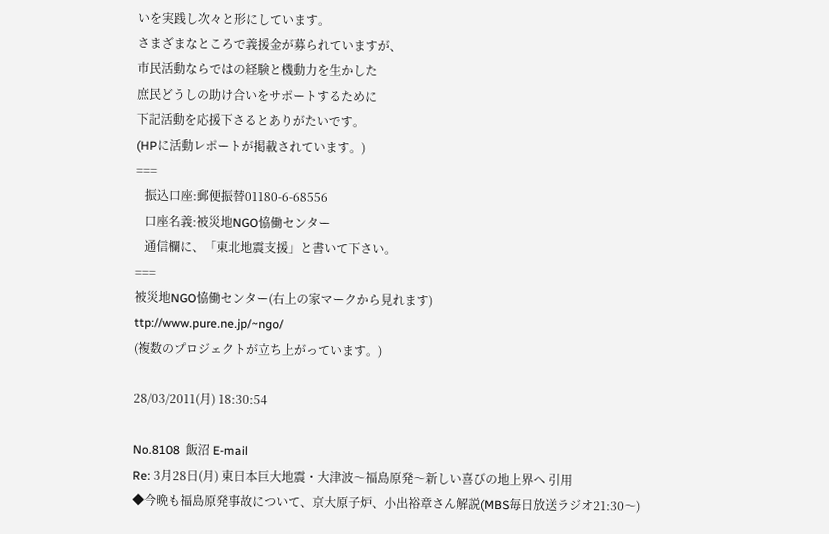いを実践し次々と形にしています。
さまざまなところで義援金が募られていますが、
市民活動ならではの経験と機動力を生かした
庶民どうしの助け合いをサポートするために
下記活動を応援下さるとありがたいです。
(HPに活動レポートが掲載されています。)
===
   振込口座:郵便振替01180-6-68556
   口座名義:被災地NGO恊働センター
   通信欄に、「東北地震支援」と書いて下さい。
===
被災地NGO恊働センター(右上の家マークから見れます)
ttp://www.pure.ne.jp/~ngo/
(複数のプロジェクトが立ち上がっています。)

28/03/2011(月) 18:30:54

No.8108  飯沼 E-mail
Re: 3月28日(月) 東日本巨大地震・大津波〜福島原発〜新しい喜びの地上界へ 引用
◆今晩も福島原発事故について、京大原子炉、小出裕章さん解説(MBS毎日放送ラジオ21:30〜)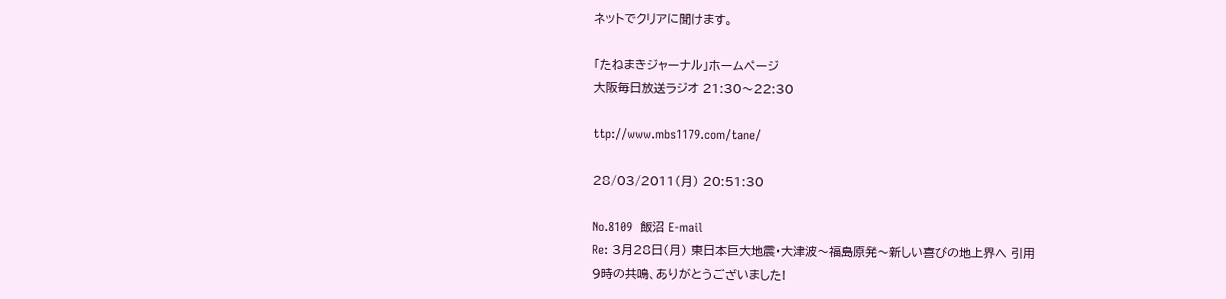ネットでクリアに聞けます。

「たねまきジャーナル」ホームページ
大阪毎日放送ラジオ 21:30〜22:30

ttp://www.mbs1179.com/tane/

28/03/2011(月) 20:51:30

No.8109  飯沼 E-mail
Re: 3月28日(月) 東日本巨大地震・大津波〜福島原発〜新しい喜びの地上界へ 引用
9時の共鳴、ありがとうございました!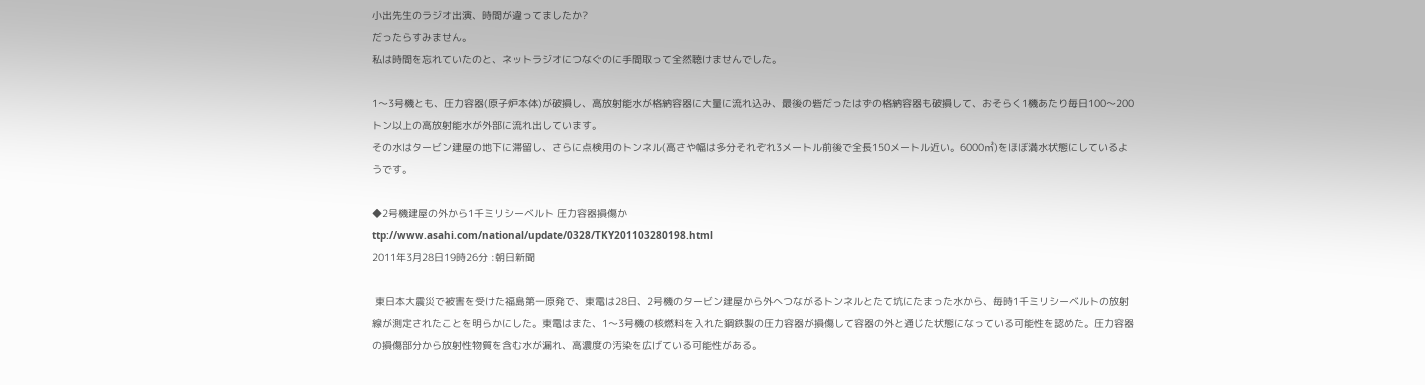小出先生のラジオ出演、時間が違ってましたか?
だったらすみません。
私は時間を忘れていたのと、ネットラジオにつなぐのに手間取って全然聴けませんでした。

1〜3号機とも、圧力容器(原子炉本体)が破損し、高放射能水が格納容器に大量に流れ込み、最後の砦だったはずの格納容器も破損して、おそらく1機あたり毎日100〜200トン以上の高放射能水が外部に流れ出しています。
その水はタービン建屋の地下に滞留し、さらに点検用のトンネル(高さや幅は多分それぞれ3メートル前後で全長150メートル近い。6000㎥)をほぼ満水状態にしているようです。

◆2号機建屋の外から1千ミリシーベルト 圧力容器損傷か
ttp://www.asahi.com/national/update/0328/TKY201103280198.html
2011年3月28日19時26分 :朝日新聞

 東日本大震災で被害を受けた福島第一原発で、東電は28日、2号機のタービン建屋から外へつながるトンネルとたて坑にたまった水から、毎時1千ミリシーベルトの放射線が測定されたことを明らかにした。東電はまた、1〜3号機の核燃料を入れた鋼鉄製の圧力容器が損傷して容器の外と通じた状態になっている可能性を認めた。圧力容器の損傷部分から放射性物質を含む水が漏れ、高濃度の汚染を広げている可能性がある。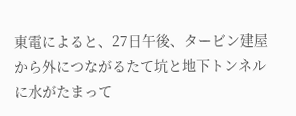東電によると、27日午後、タービン建屋から外につながるたて坑と地下トンネルに水がたまって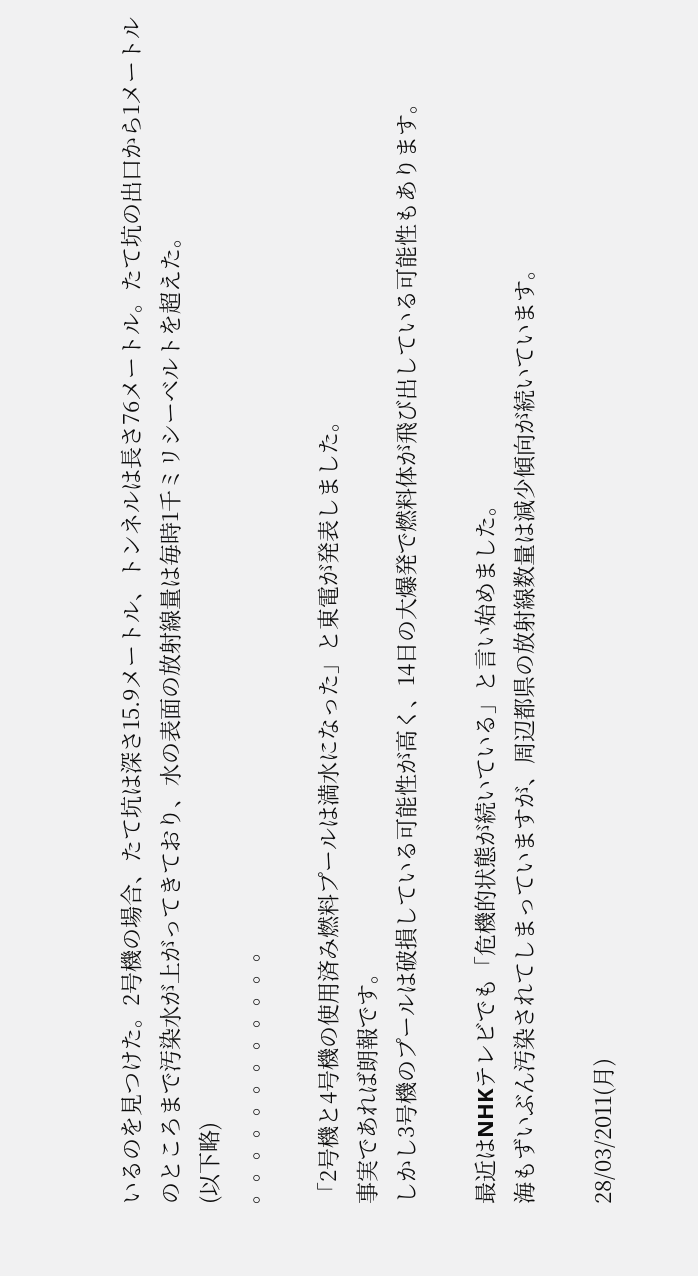いるのを見つけた。2号機の場合、たて坑は深さ15.9メートル、トンネルは長さ76メートル。たて坑の出口から1メートルのところまで汚染水が上がってきており、水の表面の放射線量は毎時1千ミリシーベルトを超えた。
(以下略)
。。。。。。。。。。。。

「2号機と4号機の使用済み燃料プールは満水になった」と東電が発表しました。
事実であれば朗報です。
しかし3号機のプールは破損している可能性が高く、14日の大爆発で燃料体が飛び出している可能性もあります。

最近はNHKテレビでも「危機的状態が続いている」と言い始めました。
海もずいぶん汚染されてしまっていますが、周辺都県の放射線数量は減少傾向が続いています。

28/03/2011(月)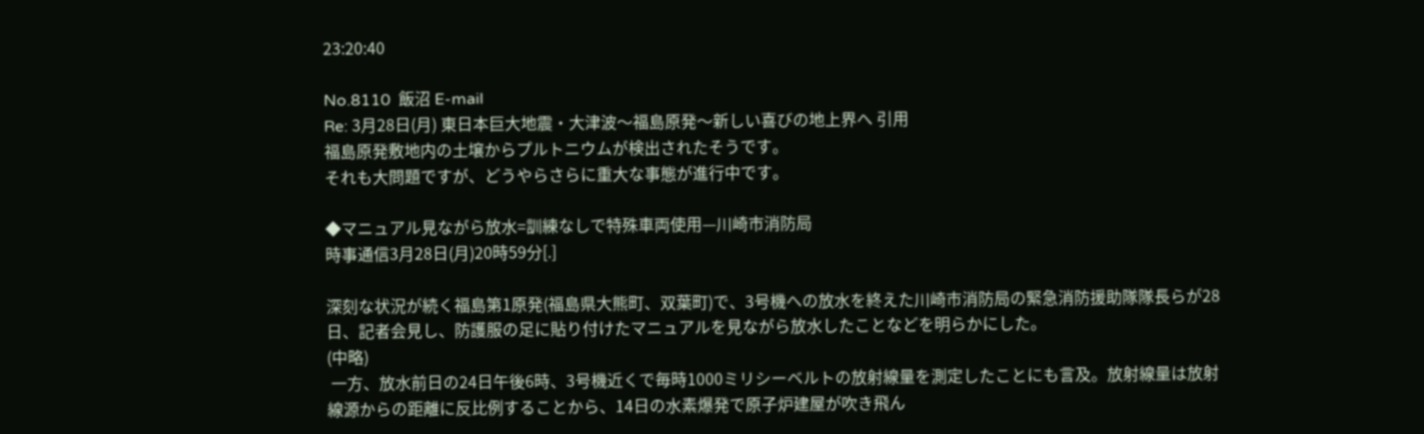23:20:40

No.8110  飯沼 E-mail
Re: 3月28日(月) 東日本巨大地震・大津波〜福島原発〜新しい喜びの地上界へ 引用
福島原発敷地内の土壌からプルトニウムが検出されたそうです。
それも大問題ですが、どうやらさらに重大な事態が進行中です。

◆マニュアル見ながら放水=訓練なしで特殊車両使用—川崎市消防局
時事通信3月28日(月)20時59分[.]

深刻な状況が続く福島第1原発(福島県大熊町、双葉町)で、3号機への放水を終えた川崎市消防局の緊急消防援助隊隊長らが28日、記者会見し、防護服の足に貼り付けたマニュアルを見ながら放水したことなどを明らかにした。
(中略)
 一方、放水前日の24日午後6時、3号機近くで毎時1000ミリシーベルトの放射線量を測定したことにも言及。放射線量は放射線源からの距離に反比例することから、14日の水素爆発で原子炉建屋が吹き飛ん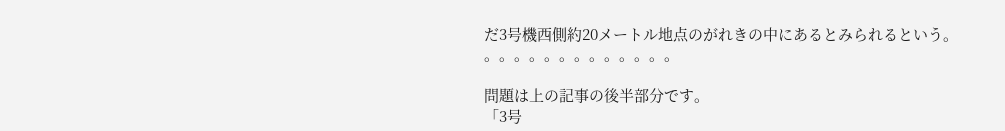だ3号機西側約20メートル地点のがれきの中にあるとみられるという。
。。。。。。。。。。。。。

問題は上の記事の後半部分です。
「3号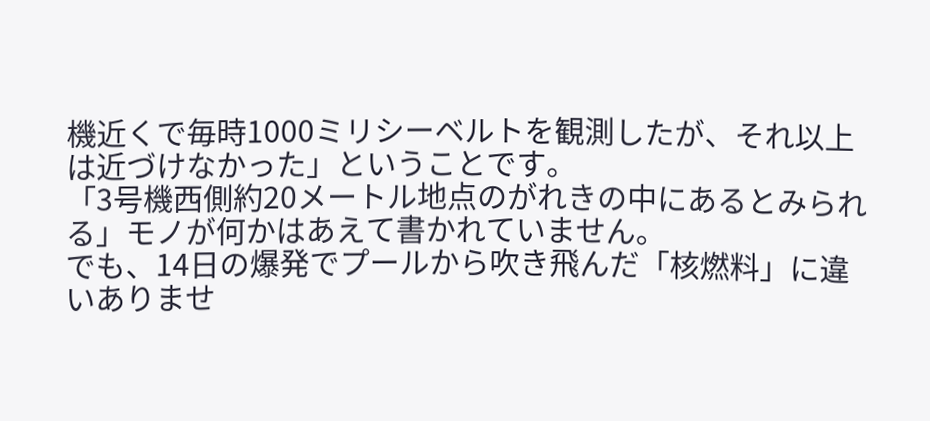機近くで毎時1000ミリシーベルトを観測したが、それ以上は近づけなかった」ということです。
「3号機西側約20メートル地点のがれきの中にあるとみられる」モノが何かはあえて書かれていません。
でも、14日の爆発でプールから吹き飛んだ「核燃料」に違いありませ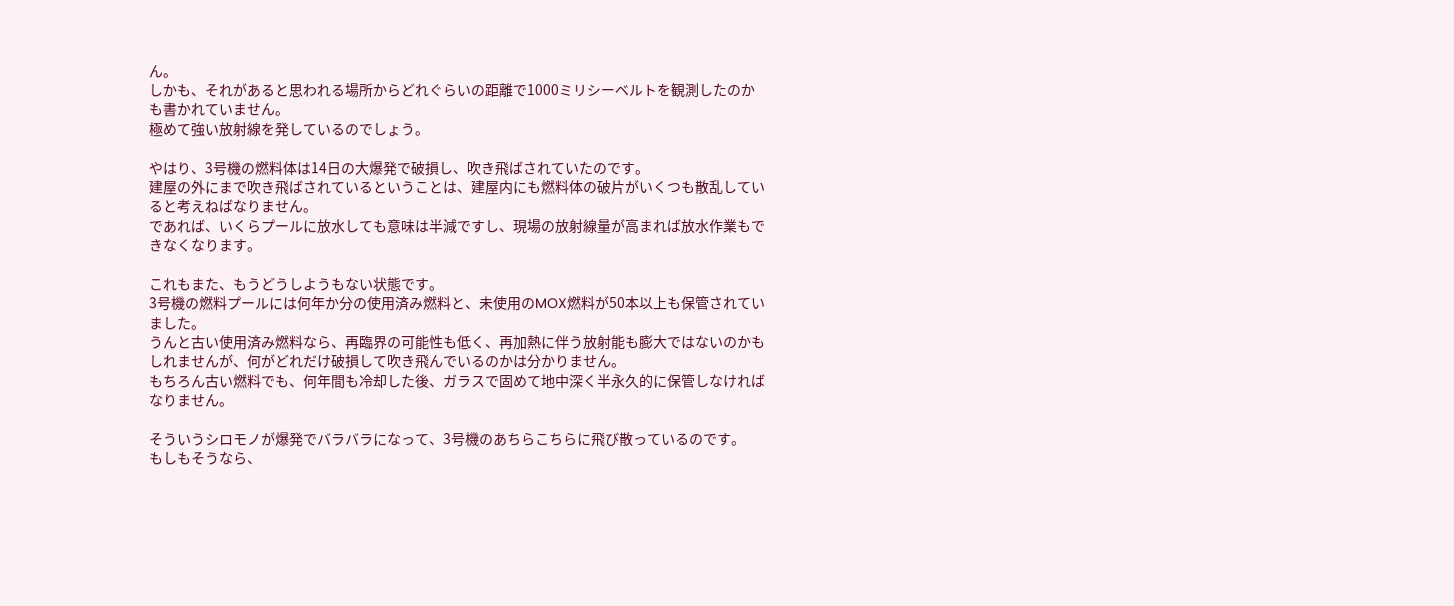ん。
しかも、それがあると思われる場所からどれぐらいの距離で1000ミリシーベルトを観測したのかも書かれていません。
極めて強い放射線を発しているのでしょう。

やはり、3号機の燃料体は14日の大爆発で破損し、吹き飛ばされていたのです。
建屋の外にまで吹き飛ばされているということは、建屋内にも燃料体の破片がいくつも散乱していると考えねばなりません。
であれば、いくらプールに放水しても意味は半減ですし、現場の放射線量が高まれば放水作業もできなくなります。

これもまた、もうどうしようもない状態です。
3号機の燃料プールには何年か分の使用済み燃料と、未使用のMOX燃料が50本以上も保管されていました。
うんと古い使用済み燃料なら、再臨界の可能性も低く、再加熱に伴う放射能も膨大ではないのかもしれませんが、何がどれだけ破損して吹き飛んでいるのかは分かりません。
もちろん古い燃料でも、何年間も冷却した後、ガラスで固めて地中深く半永久的に保管しなければなりません。

そういうシロモノが爆発でバラバラになって、3号機のあちらこちらに飛び散っているのです。
もしもそうなら、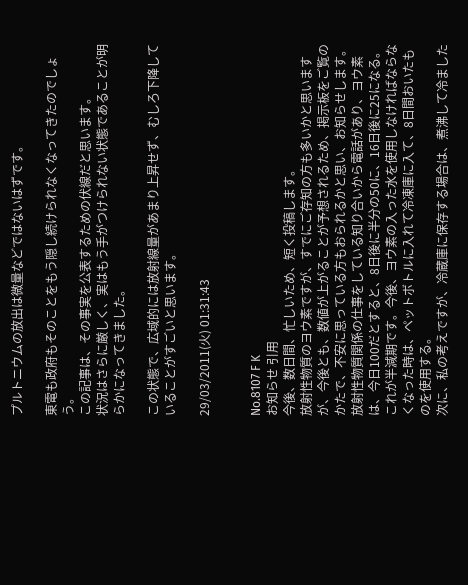プルトニウムの放出は微量などではないはずです。

東電も政府もそのことをもう隠し続けられなくなってきたのでしょう。
この記事は、その事実を公表するための伏線だと思います。
状況はさらに厳しく、実はもう手がつけられない状態であることが明らかになってきました。

この状態で、広域的には放射線量があまり上昇せず、むしろ下降していることがすごいと思います。

29/03/2011(火) 01:31:43


No.8107 F K
お知らせ 引用
今後、数日間、忙しいため、短く投稿します。
放射性物質のヨウ素ですが、すでにご存知の方も多いかと思いますが、今後とも、数値が上がることが予想されるため、掲示板をご覧のかたで、不安に思っている方もおられるかと思い、お知らせします。
放射性物質関係の仕事をしている知り合いから電話があり、ヨウ素は、今日100だとすると、8日後に半分の50に、16日後に25になる。これが半減期です。今後、ヨウ素の入った水を使用しなければならなくなった時は、ペットボトルに入れて冷凍庫に入て、8日間おいたものを使用する。
次に、私の考えですが、冷蔵庫に保存する場合は、煮沸して冷ました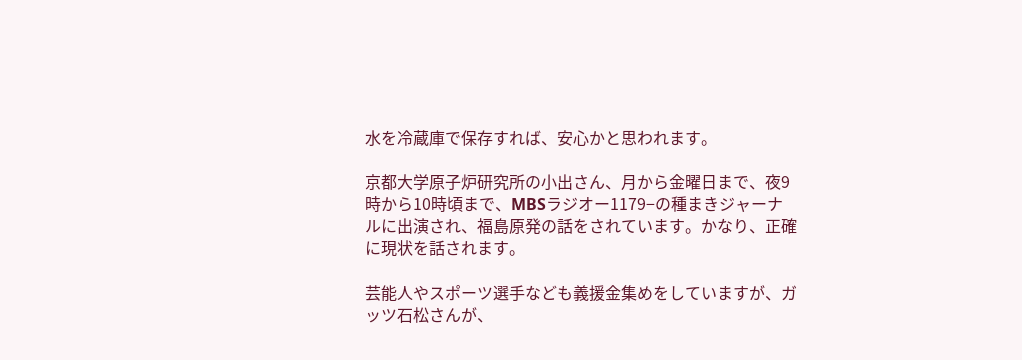水を冷蔵庫で保存すれば、安心かと思われます。

京都大学原子炉研究所の小出さん、月から金曜日まで、夜9時から10時頃まで、MBSラジオー1179−の種まきジャーナルに出演され、福島原発の話をされています。かなり、正確に現状を話されます。

芸能人やスポーツ選手なども義援金集めをしていますが、ガッツ石松さんが、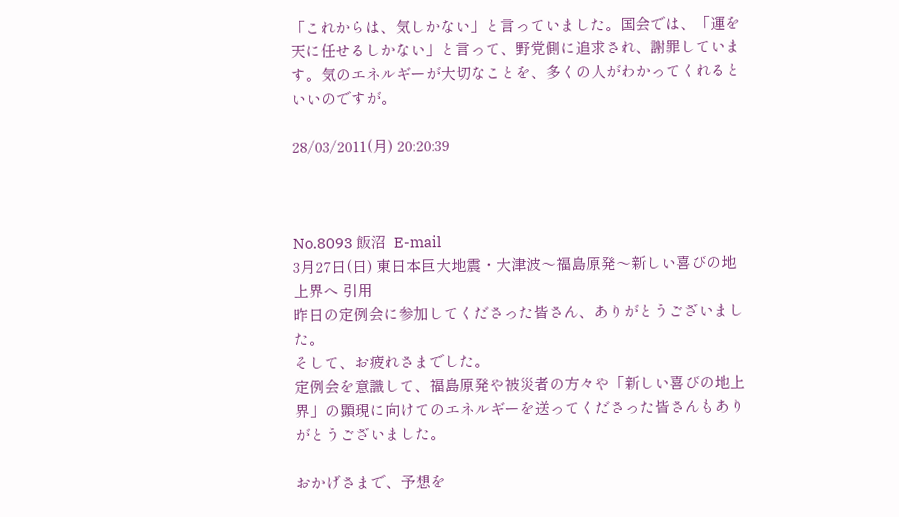「これからは、気しかない」と言っていました。国会では、「運を天に任せるしかない」と言って、野党側に追求され、謝罪しています。気のエネルギーが大切なことを、多くの人がわかってくれるといいのですが。

28/03/2011(月) 20:20:39



No.8093 飯沼  E-mail
3月27日(日) 東日本巨大地震・大津波〜福島原発〜新しい喜びの地上界へ 引用
昨日の定例会に参加してくださった皆さん、ありがとうございました。
そして、お疲れさまでした。
定例会を意識して、福島原発や被災者の方々や「新しい喜びの地上界」の顕現に向けてのエネルギーを送ってくださった皆さんもありがとうございました。

おかげさまで、予想を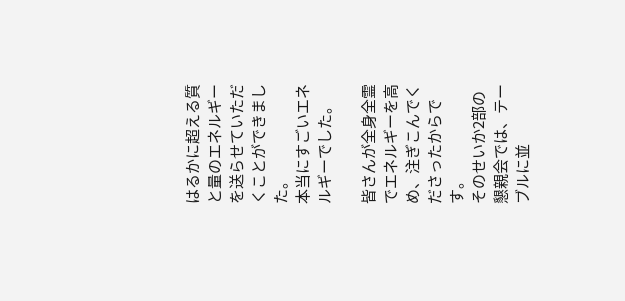はるかに超える質と量のエネルギーを送らせていただくことができました。
本当にすごいエネルギーでした。

皆さんが全身全霊でエネルギーを高め、注ぎこんでくださったからです。
そのせいか2部の懇親会では、テーブルに並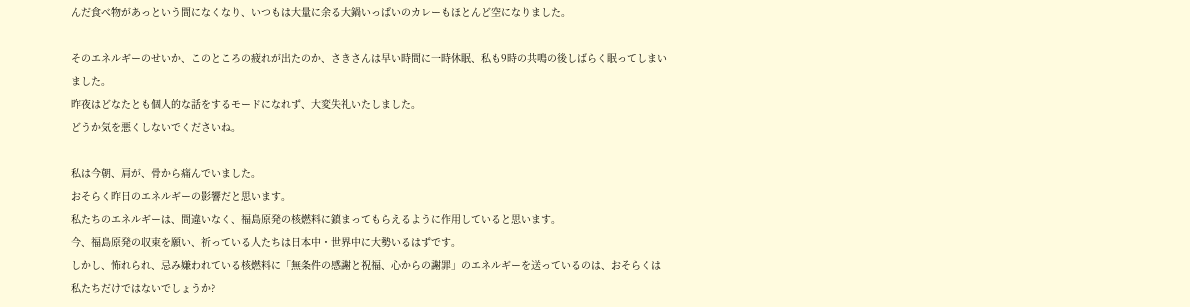んだ食べ物があっという間になくなり、いつもは大量に余る大鍋いっぱいのカレーもほとんど空になりました。

そのエネルギーのせいか、このところの疲れが出たのか、さきさんは早い時間に一時休眠、私も9時の共鳴の後しばらく眠ってしまいました。
昨夜はどなたとも個人的な話をするモードになれず、大変失礼いたしました。
どうか気を悪くしないでくださいね。

私は今朝、肩が、骨から痛んでいました。
おそらく昨日のエネルギーの影響だと思います。
私たちのエネルギーは、間違いなく、福島原発の核燃料に鎮まってもらえるように作用していると思います。
今、福島原発の収束を願い、祈っている人たちは日本中・世界中に大勢いるはずです。
しかし、怖れられ、忌み嫌われている核燃料に「無条件の感謝と祝福、心からの謝罪」のエネルギーを送っているのは、おそらくは私たちだけではないでしょうか?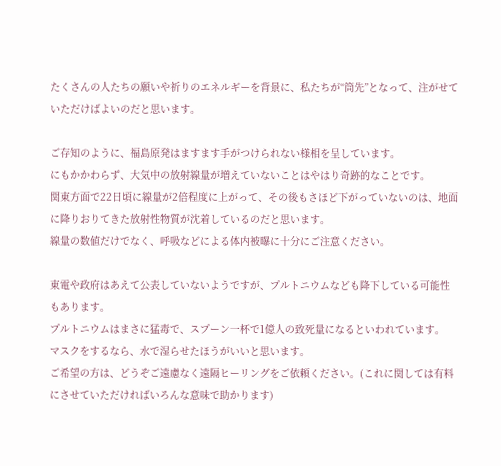たくさんの人たちの願いや祈りのエネルギーを背景に、私たちが“筒先”となって、注がせていただけばよいのだと思います。

ご存知のように、福島原発はますます手がつけられない様相を呈しています。
にもかかわらず、大気中の放射線量が増えていないことはやはり奇跡的なことです。
関東方面で22日頃に線量が2倍程度に上がって、その後もさほど下がっていないのは、地面に降りおりてきた放射性物質が沈着しているのだと思います。
線量の数値だけでなく、呼吸などによる体内被曝に十分にご注意ください。

東電や政府はあえて公表していないようですが、プルトニウムなども降下している可能性もあります。
プルトニウムはまさに猛毒で、スプーン一杯で1億人の致死量になるといわれています。
マスクをするなら、水で湿らせたほうがいいと思います。
ご希望の方は、どうぞご遠慮なく遠隔ヒーリングをご依頼ください。(これに関しては有料にさせていただければいろんな意味で助かります)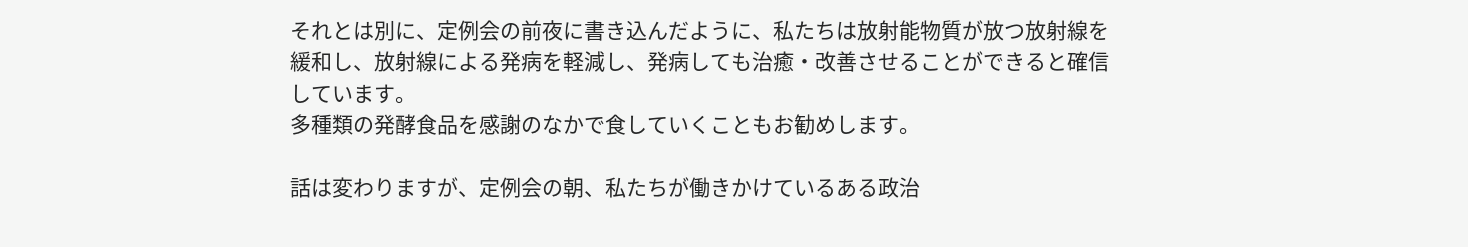それとは別に、定例会の前夜に書き込んだように、私たちは放射能物質が放つ放射線を緩和し、放射線による発病を軽減し、発病しても治癒・改善させることができると確信しています。
多種類の発酵食品を感謝のなかで食していくこともお勧めします。

話は変わりますが、定例会の朝、私たちが働きかけているある政治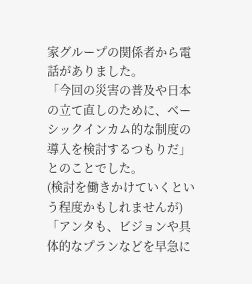家グループの関係者から電話がありました。
「今回の災害の普及や日本の立て直しのために、ベーシックインカム的な制度の導入を検討するつもりだ」とのことでした。
(検討を働きかけていくという程度かもしれませんが)
「アンタも、ビジョンや具体的なプランなどを早急に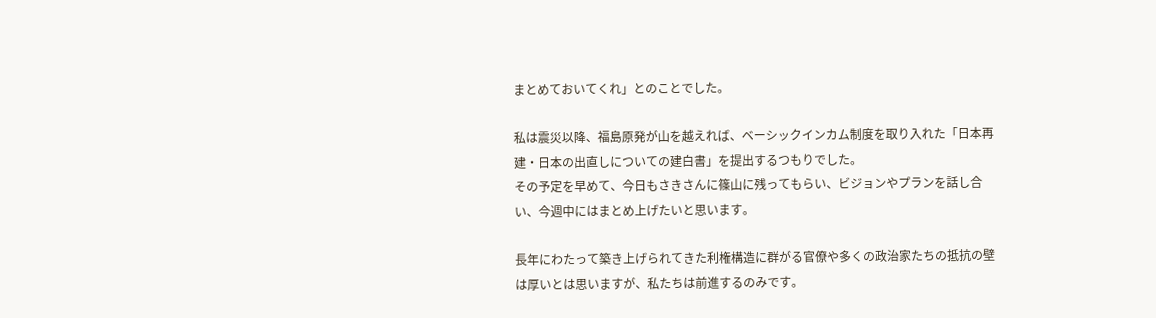まとめておいてくれ」とのことでした。

私は震災以降、福島原発が山を越えれば、ベーシックインカム制度を取り入れた「日本再建・日本の出直しについての建白書」を提出するつもりでした。
その予定を早めて、今日もさきさんに篠山に残ってもらい、ビジョンやプランを話し合い、今週中にはまとめ上げたいと思います。

長年にわたって築き上げられてきた利権構造に群がる官僚や多くの政治家たちの抵抗の壁は厚いとは思いますが、私たちは前進するのみです。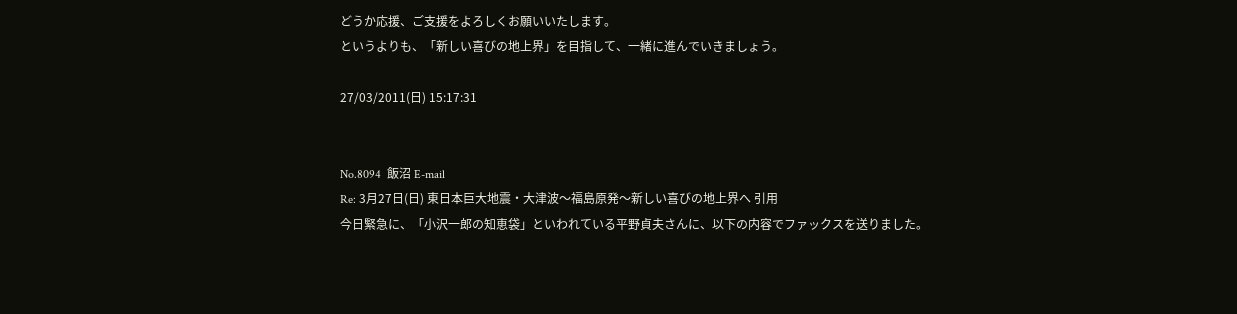どうか応援、ご支援をよろしくお願いいたします。
というよりも、「新しい喜びの地上界」を目指して、一緒に進んでいきましょう。

27/03/2011(日) 15:17:31


No.8094  飯沼 E-mail
Re: 3月27日(日) 東日本巨大地震・大津波〜福島原発〜新しい喜びの地上界へ 引用
今日緊急に、「小沢一郎の知恵袋」といわれている平野貞夫さんに、以下の内容でファックスを送りました。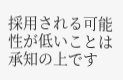採用される可能性が低いことは承知の上です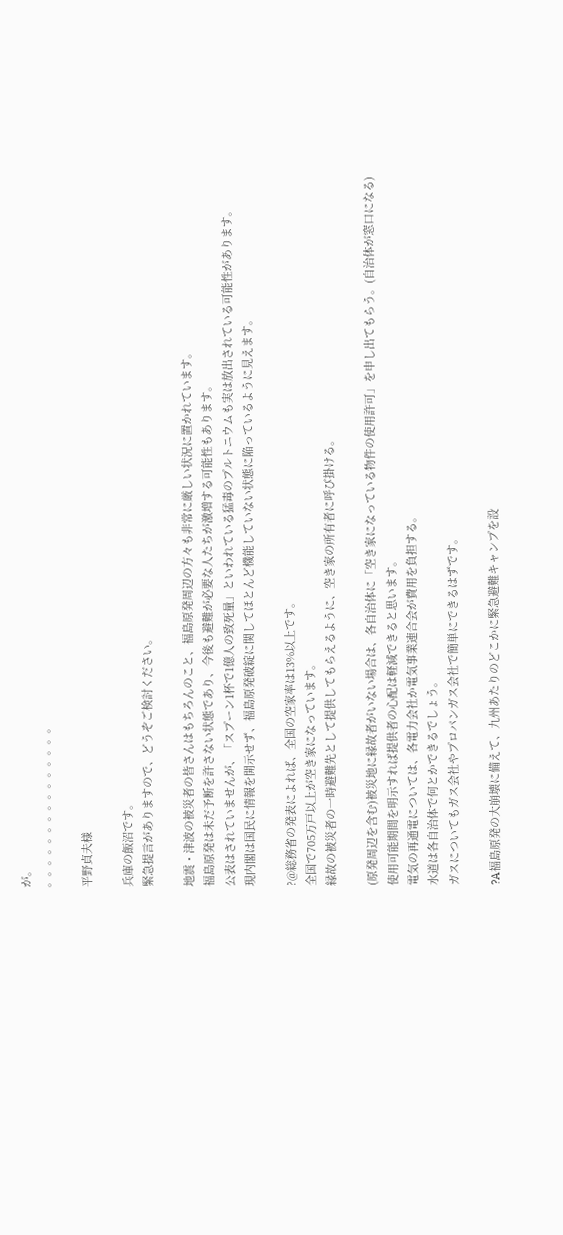が。
。。。。。。。。。。。。。。。

平野貞夫様

兵庫の飯沼です。
緊急提言がありますので、どうぞご検討ください。

地震・津波の被災者の皆さんはもちろんのこと、福島原発周辺の方々も非常に厳しい状況に置かれています。
福島原発は未だ予断を許さない状態であり、今後も避難が必要な人たちが激増する可能性もあります。
公表はされていませんが、「スプーン1杯で1億人の致死量」といわれている猛毒のプルトニウムも実は放出されている可能性があります。
現内閣は国民に情報を開示せず、福島原発破綻に関してほとんど機能していない状態に陥っているように見えます。

?@総務省の発表によれば、全国の空家率は13%以上です。
全国で705万戸以上が空き家になっています。
縁故の被災者の一時避難先として提供してもらえるように、空き家の所有者に呼び掛ける。

(原発周辺を含む)被災地に縁故者がいない場合は、各自治体に「空き家になっている物件の使用許可」を申し出てもらう。(自治体が窓口になる)
使用可能期間を明示すれば提供者の心配は軽減できると思います。
電気の再通電については、各電力会社か電気事業連合会が費用を負担する。
水道は各自治体で何とかできるでしょう。
ガスについてもガス会社やプロパンガス会社で簡単にできるはずです。

?A福島原発の大崩壊に備えて、九州あたりのどこかに緊急避難キャンプを設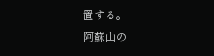置する。
阿蘇山の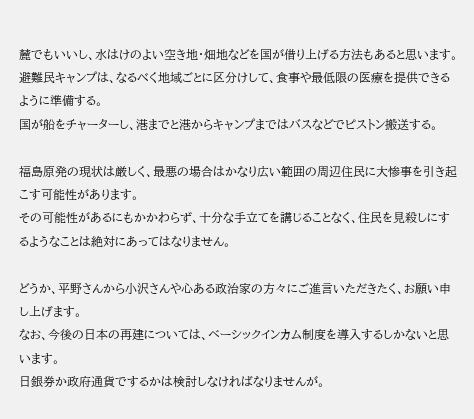麓でもいいし、水はけのよい空き地・畑地などを国が借り上げる方法もあると思います。
避難民キャンプは、なるべく地域ごとに区分けして、食事や最低限の医療を提供できるように準備する。
国が船をチャーターし、港までと港からキャンプまではバスなどでピストン搬送する。

福島原発の現状は厳しく、最悪の場合はかなり広い範囲の周辺住民に大惨事を引き起こす可能性があります。
その可能性があるにもかかわらず、十分な手立てを講じることなく、住民を見殺しにするようなことは絶対にあってはなりません。

どうか、平野さんから小沢さんや心ある政治家の方々にご進言いただきたく、お願い申し上げます。
なお、今後の日本の再建については、ベーシックインカム制度を導入するしかないと思います。
日銀券か政府通貨でするかは検討しなければなりませんが。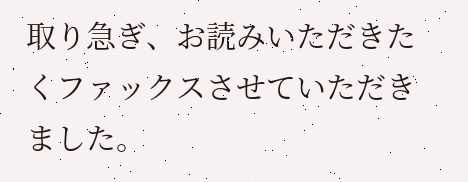取り急ぎ、お読みいただきたくファックスさせていただきました。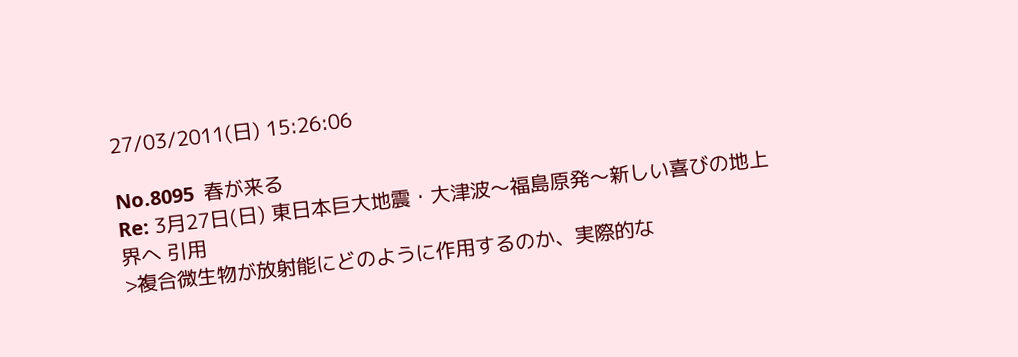27/03/2011(日) 15:26:06

No.8095  春が来る
Re: 3月27日(日) 東日本巨大地震・大津波〜福島原発〜新しい喜びの地上界へ 引用
>複合微生物が放射能にどのように作用するのか、実際的な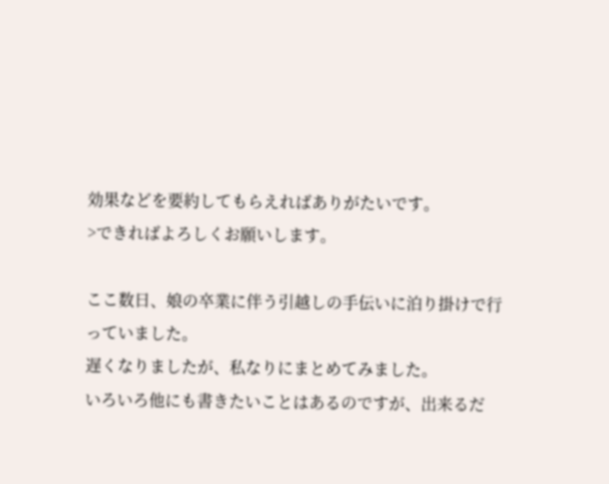効果などを要約してもらえればありがたいです。
>できればよろしくお願いします。

ここ数日、娘の卒業に伴う引越しの手伝いに泊り掛けで行っていました。
遅くなりましたが、私なりにまとめてみました。
いろいろ他にも書きたいことはあるのですが、出来るだ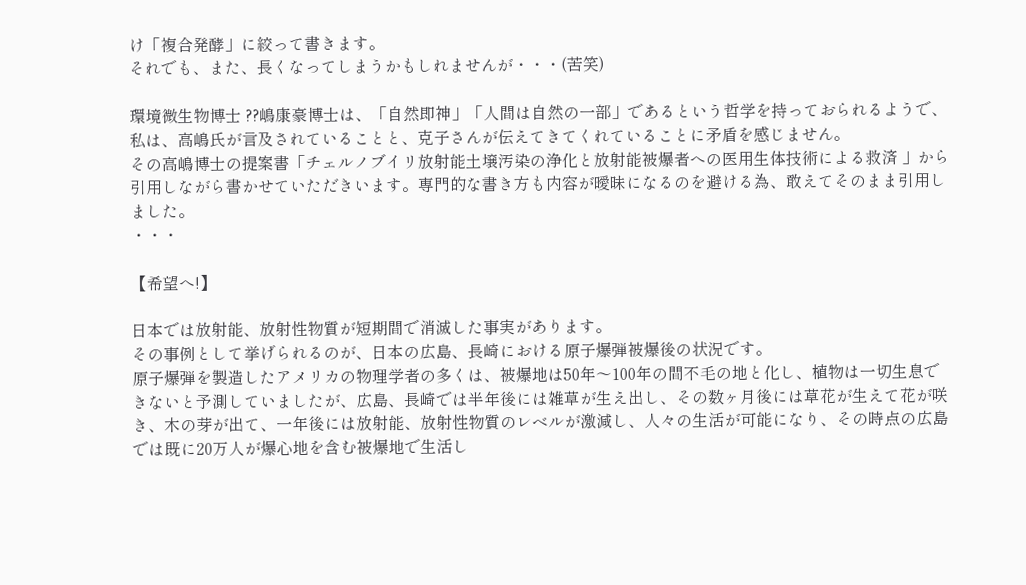け「複合発酵」に絞って書きます。
それでも、また、長くなってしまうかもしれませんが・・・(苦笑)

環境微生物博士 ??嶋康豪博士は、「自然即神」「人間は自然の一部」であるという哲学を持っておられるようで、私は、高嶋氏が言及されていることと、克子さんが伝えてきてくれていることに矛盾を感じません。
その高嶋博士の提案書「チェルノブイリ放射能土壌汚染の浄化と放射能被爆者への医用生体技術による救済 」から引用しながら書かせていただきいます。専門的な書き方も内容が曖昧になるのを避ける為、敢えてそのまま引用しました。
・・・

【希望へ!】

日本では放射能、放射性物質が短期間で消滅した事実があります。
その事例として挙げられるのが、日本の広島、長崎における原子爆弾被爆後の状況です。
原子爆弾を製造したアメリカの物理学者の多くは、被爆地は50年〜100年の間不毛の地と化し、植物は一切生息できないと予測していましたが、広島、長崎では半年後には雑草が生え出し、その数ヶ月後には草花が生えて花が咲き、木の芽が出て、一年後には放射能、放射性物質のレベルが激減し、人々の生活が可能になり、その時点の広島では既に20万人が爆心地を含む被爆地で生活し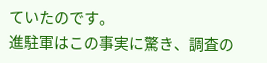ていたのです。
進駐軍はこの事実に驚き、調査の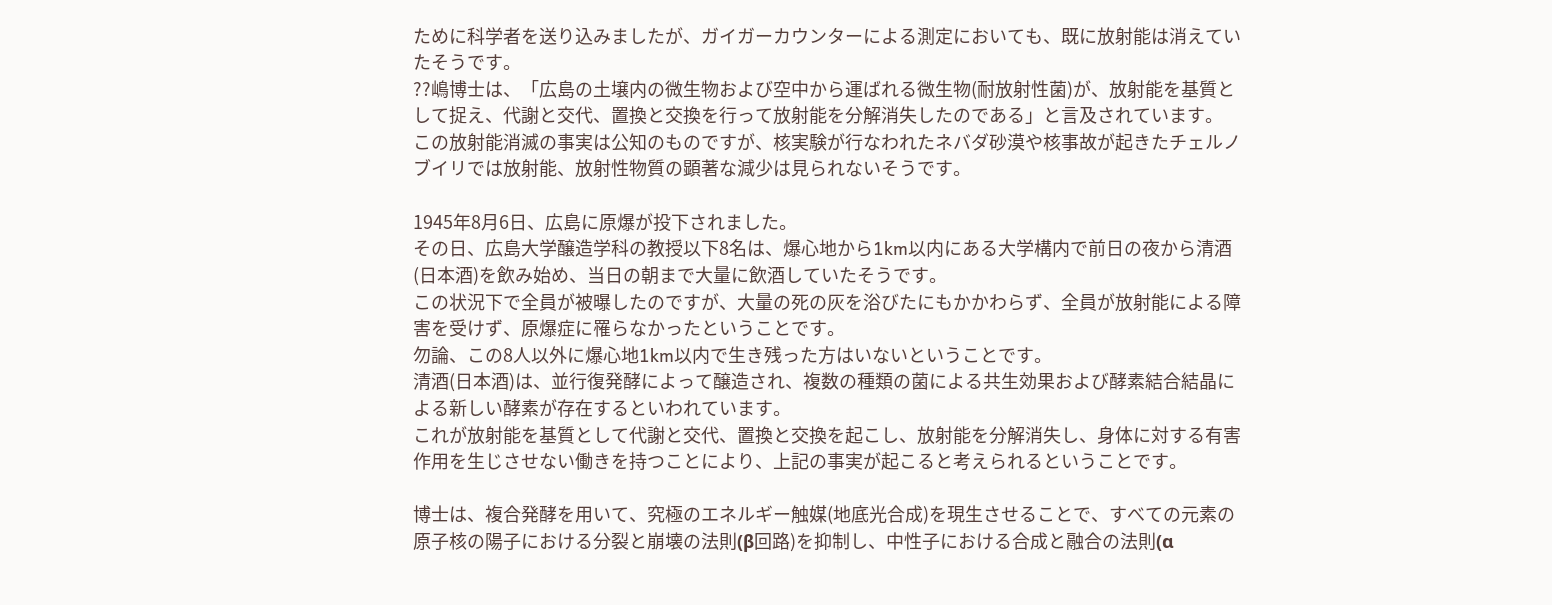ために科学者を送り込みましたが、ガイガーカウンターによる測定においても、既に放射能は消えていたそうです。
??嶋博士は、「広島の土壌内の微生物および空中から運ばれる微生物(耐放射性菌)が、放射能を基質として捉え、代謝と交代、置換と交換を行って放射能を分解消失したのである」と言及されています。
この放射能消滅の事実は公知のものですが、核実験が行なわれたネバダ砂漠や核事故が起きたチェルノブイリでは放射能、放射性物質の顕著な減少は見られないそうです。

1945年8月6日、広島に原爆が投下されました。
その日、広島大学醸造学科の教授以下8名は、爆心地から1km以内にある大学構内で前日の夜から清酒(日本酒)を飲み始め、当日の朝まで大量に飲酒していたそうです。
この状況下で全員が被曝したのですが、大量の死の灰を浴びたにもかかわらず、全員が放射能による障害を受けず、原爆症に罹らなかったということです。
勿論、この8人以外に爆心地1km以内で生き残った方はいないということです。
清酒(日本酒)は、並行復発酵によって醸造され、複数の種類の菌による共生効果および酵素結合結晶による新しい酵素が存在するといわれています。
これが放射能を基質として代謝と交代、置換と交換を起こし、放射能を分解消失し、身体に対する有害作用を生じさせない働きを持つことにより、上記の事実が起こると考えられるということです。

博士は、複合発酵を用いて、究極のエネルギー触媒(地底光合成)を現生させることで、すべての元素の原子核の陽子における分裂と崩壊の法則(β回路)を抑制し、中性子における合成と融合の法則(α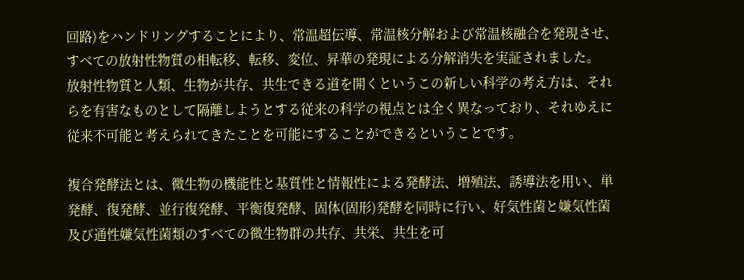回路)をハンドリングすることにより、常温超伝導、常温核分解および常温核融合を発現させ、すべての放射性物質の相転移、転移、変位、昇華の発現による分解消失を実証されました。
放射性物質と人類、生物が共存、共生できる道を開くというこの新しい科学の考え方は、それらを有害なものとして隔離しようとする従来の科学の視点とは全く異なっており、それゆえに従来不可能と考えられてきたことを可能にすることができるということです。

複合発酵法とは、微生物の機能性と基質性と情報性による発酵法、増殖法、誘導法を用い、単発酵、復発酵、並行復発酵、平衡復発酵、固体(固形)発酵を同時に行い、好気性菌と嫌気性菌及び通性嫌気性菌類のすべての微生物群の共存、共栄、共生を可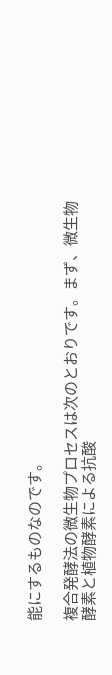能にするものなのです。

複合発酵法の微生物プロセスは次のとおりです。まず、微生物酵素と植物酵素による抗酸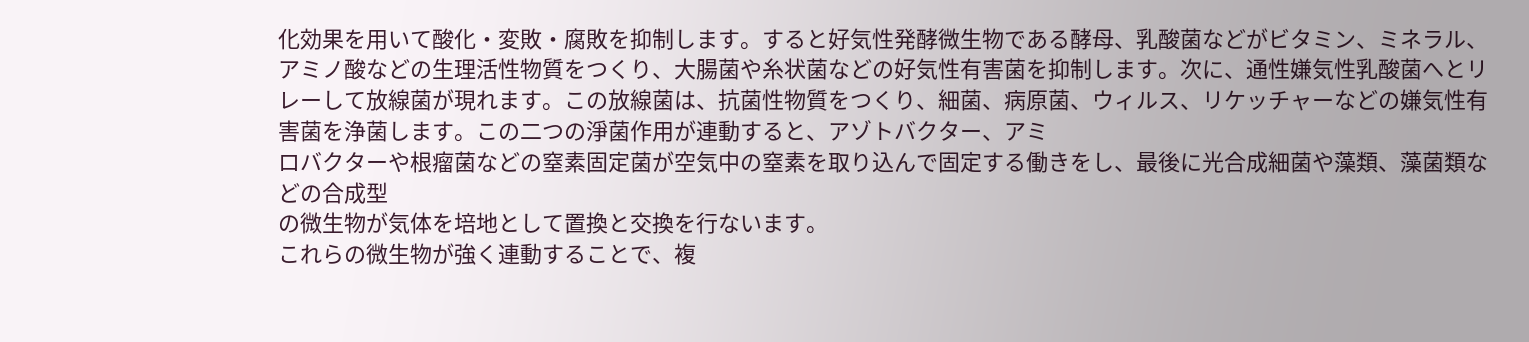化効果を用いて酸化・変敗・腐敗を抑制します。すると好気性発酵微生物である酵母、乳酸菌などがビタミン、ミネラル、アミノ酸などの生理活性物質をつくり、大腸菌や糸状菌などの好気性有害菌を抑制します。次に、通性嫌気性乳酸菌へとリレーして放線菌が現れます。この放線菌は、抗菌性物質をつくり、細菌、病原菌、ウィルス、リケッチャーなどの嫌気性有害菌を浄菌します。この二つの淨菌作用が連動すると、アゾトバクター、アミ
ロバクターや根瘤菌などの窒素固定菌が空気中の窒素を取り込んで固定する働きをし、最後に光合成細菌や藻類、藻菌類などの合成型
の微生物が気体を培地として置換と交換を行ないます。
これらの微生物が強く連動することで、複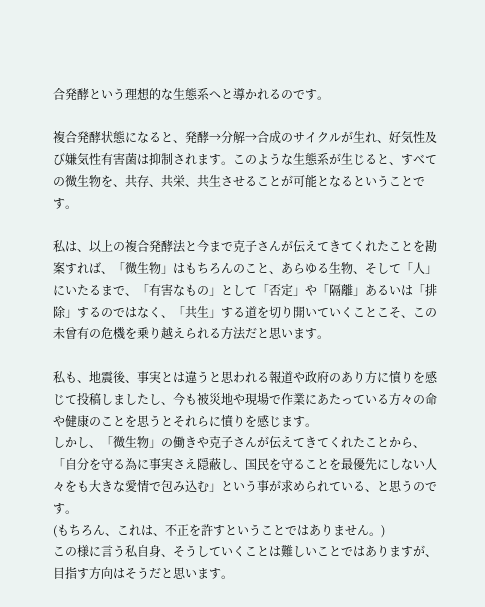合発酵という理想的な生態系へと導かれるのです。

複合発酵状態になると、発酵→分解→合成のサイクルが生れ、好気性及び嫌気性有害菌は抑制されます。このような生態系が生じると、すべての微生物を、共存、共栄、共生させることが可能となるということです。

私は、以上の複合発酵法と今まで克子さんが伝えてきてくれたことを勘案すれば、「微生物」はもちろんのこと、あらゆる生物、そして「人」にいたるまで、「有害なもの」として「否定」や「隔離」あるいは「排除」するのではなく、「共生」する道を切り開いていくことこそ、この未曾有の危機を乗り越えられる方法だと思います。

私も、地震後、事実とは違うと思われる報道や政府のあり方に憤りを感じて投稿しましたし、今も被災地や現場で作業にあたっている方々の命や健康のことを思うとそれらに憤りを感じます。
しかし、「微生物」の働きや克子さんが伝えてきてくれたことから、「自分を守る為に事実さえ隠蔽し、国民を守ることを最優先にしない人々をも大きな愛情で包み込む」という事が求められている、と思うのです。
(もちろん、これは、不正を許すということではありません。)
この様に言う私自身、そうしていくことは難しいことではありますが、目指す方向はそうだと思います。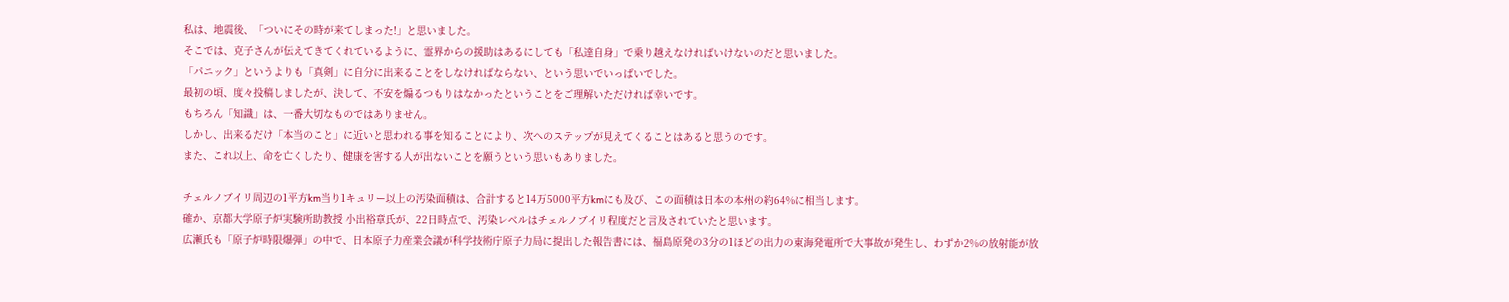私は、地震後、「ついにその時が来てしまった!」と思いました。
そこでは、克子さんが伝えてきてくれているように、霊界からの援助はあるにしても「私達自身」で乗り越えなければいけないのだと思いました。
「パニック」というよりも「真剣」に自分に出来ることをしなければならない、という思いでいっぱいでした。
最初の頃、度々投稿しましたが、決して、不安を煽るつもりはなかったということをご理解いただければ幸いです。
もちろん「知識」は、一番大切なものではありません。
しかし、出来るだけ「本当のこと」に近いと思われる事を知ることにより、次へのステップが見えてくることはあると思うのです。
また、これ以上、命を亡くしたり、健康を害する人が出ないことを願うという思いもありました。

チェルノブイリ周辺の1平方km当り1キュリー以上の汚染面積は、合計すると14万5000平方kmにも及び、この面積は日本の本州の約64%に相当します。
確か、京都大学原子炉実験所助教授 小出裕章氏が、22日時点で、汚染レベルはチェルノブイリ程度だと言及されていたと思います。
広瀬氏も「原子炉時限爆弾」の中で、日本原子力産業会議が科学技術庁原子力局に提出した報告書には、福島原発の3分の1ほどの出力の東海発電所で大事故が発生し、わずか2%の放射能が放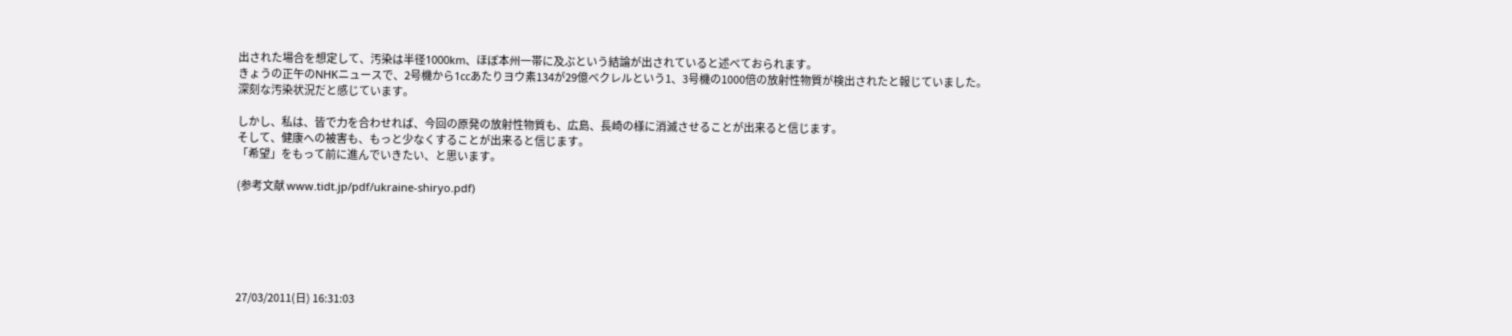出された場合を想定して、汚染は半径1000km、ほぼ本州一帯に及ぶという結論が出されていると述べておられます。
きょうの正午のNHKニュースで、2号機から1ccあたりヨウ素134が29億ベクレルという1、3号機の1000倍の放射性物質が検出されたと報じていました。
深刻な汚染状況だと感じています。

しかし、私は、皆で力を合わせれば、今回の原発の放射性物質も、広島、長崎の様に消滅させることが出来ると信じます。
そして、健康への被害も、もっと少なくすることが出来ると信じます。
「希望」をもって前に進んでいきたい、と思います。

(参考文献 www.tidt.jp/pdf/ukraine-shiryo.pdf)






27/03/2011(日) 16:31:03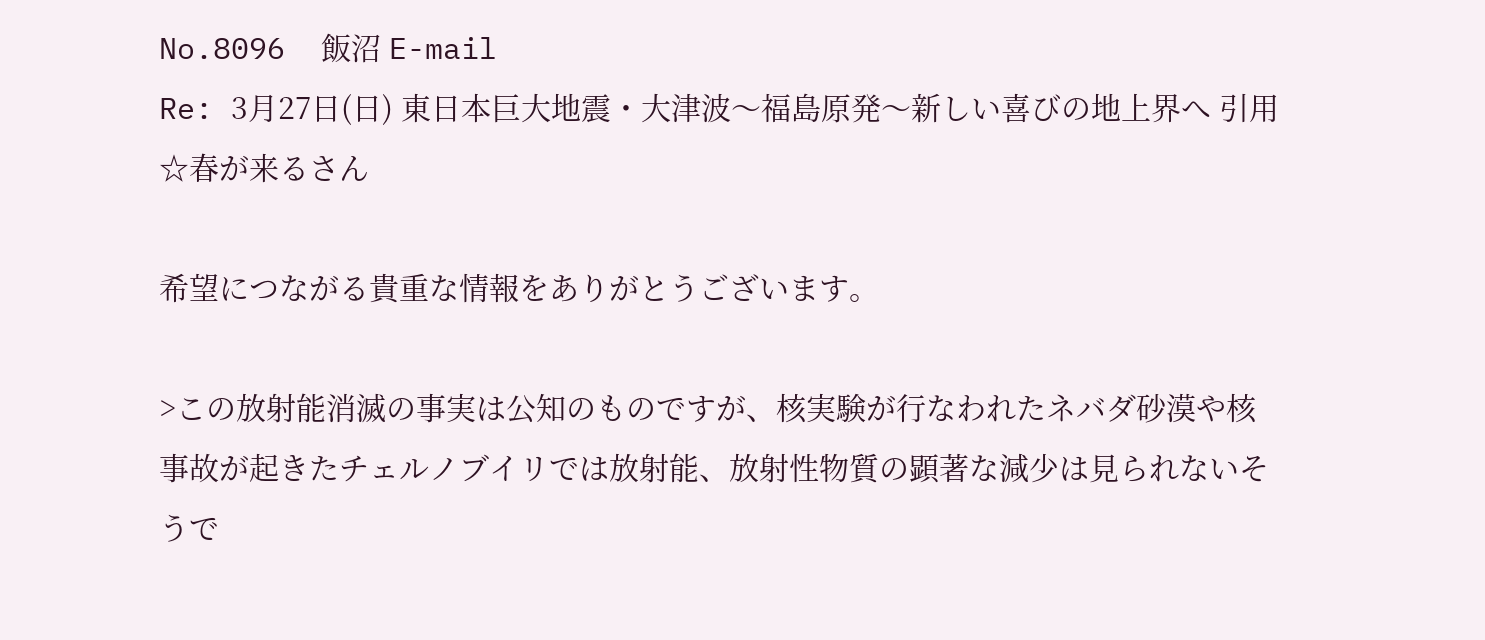No.8096  飯沼 E-mail
Re: 3月27日(日) 東日本巨大地震・大津波〜福島原発〜新しい喜びの地上界へ 引用
☆春が来るさん

希望につながる貴重な情報をありがとうございます。

>この放射能消滅の事実は公知のものですが、核実験が行なわれたネバダ砂漠や核事故が起きたチェルノブイリでは放射能、放射性物質の顕著な減少は見られないそうで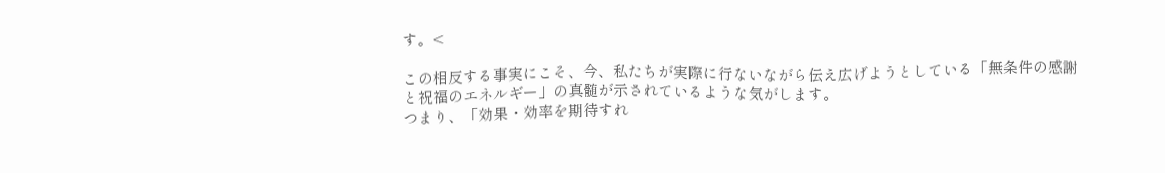す。<

この相反する事実にこそ、今、私たちが実際に行ないながら伝え広げようとしている「無条件の感謝と祝福のエネルギー」の真髄が示されているような気がします。
つまり、「効果・効率を期待すれ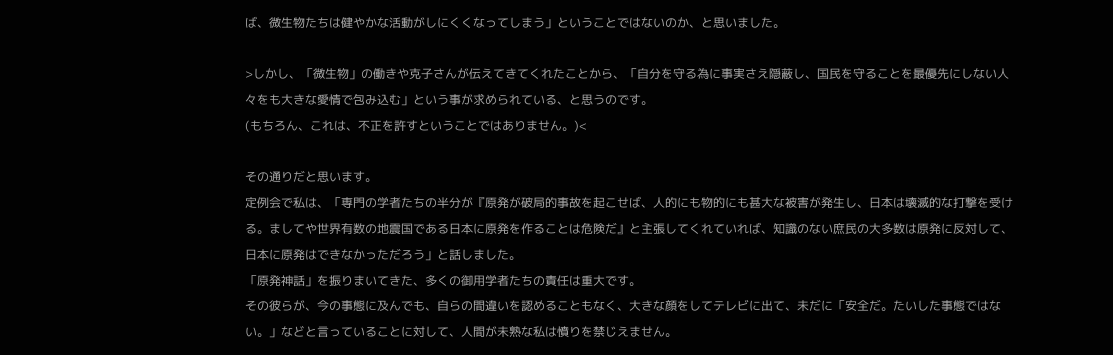ば、微生物たちは健やかな活動がしにくくなってしまう」ということではないのか、と思いました。

>しかし、「微生物」の働きや克子さんが伝えてきてくれたことから、「自分を守る為に事実さえ隠蔽し、国民を守ることを最優先にしない人々をも大きな愛情で包み込む」という事が求められている、と思うのです。
(もちろん、これは、不正を許すということではありません。)<

その通りだと思います。
定例会で私は、「専門の学者たちの半分が『原発が破局的事故を起こせば、人的にも物的にも甚大な被害が発生し、日本は壊滅的な打撃を受ける。ましてや世界有数の地震国である日本に原発を作ることは危険だ』と主張してくれていれば、知識のない庶民の大多数は原発に反対して、日本に原発はできなかっただろう」と話しました。
「原発神話」を振りまいてきた、多くの御用学者たちの責任は重大です。
その彼らが、今の事態に及んでも、自らの間違いを認めることもなく、大きな顔をしてテレビに出て、未だに「安全だ。たいした事態ではない。」などと言っていることに対して、人間が未熟な私は憤りを禁じえません。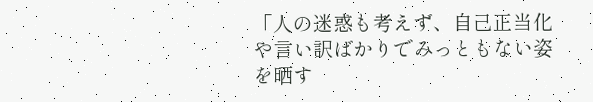「人の迷惑も考えず、自己正当化や言い訳ばかりでみっともない姿を晒す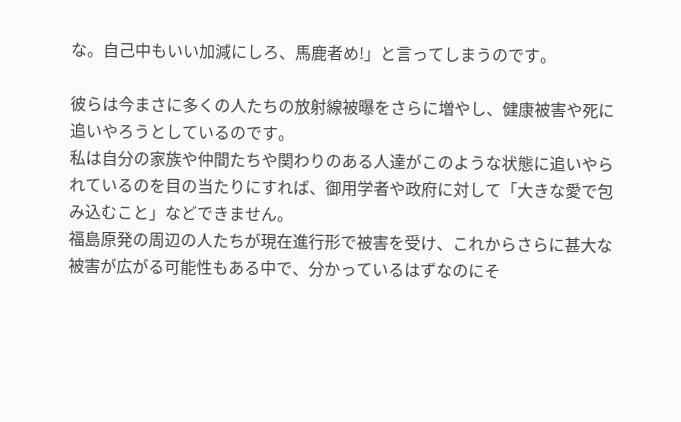な。自己中もいい加減にしろ、馬鹿者め!」と言ってしまうのです。

彼らは今まさに多くの人たちの放射線被曝をさらに増やし、健康被害や死に追いやろうとしているのです。
私は自分の家族や仲間たちや関わりのある人達がこのような状態に追いやられているのを目の当たりにすれば、御用学者や政府に対して「大きな愛で包み込むこと」などできません。
福島原発の周辺の人たちが現在進行形で被害を受け、これからさらに甚大な被害が広がる可能性もある中で、分かっているはずなのにそ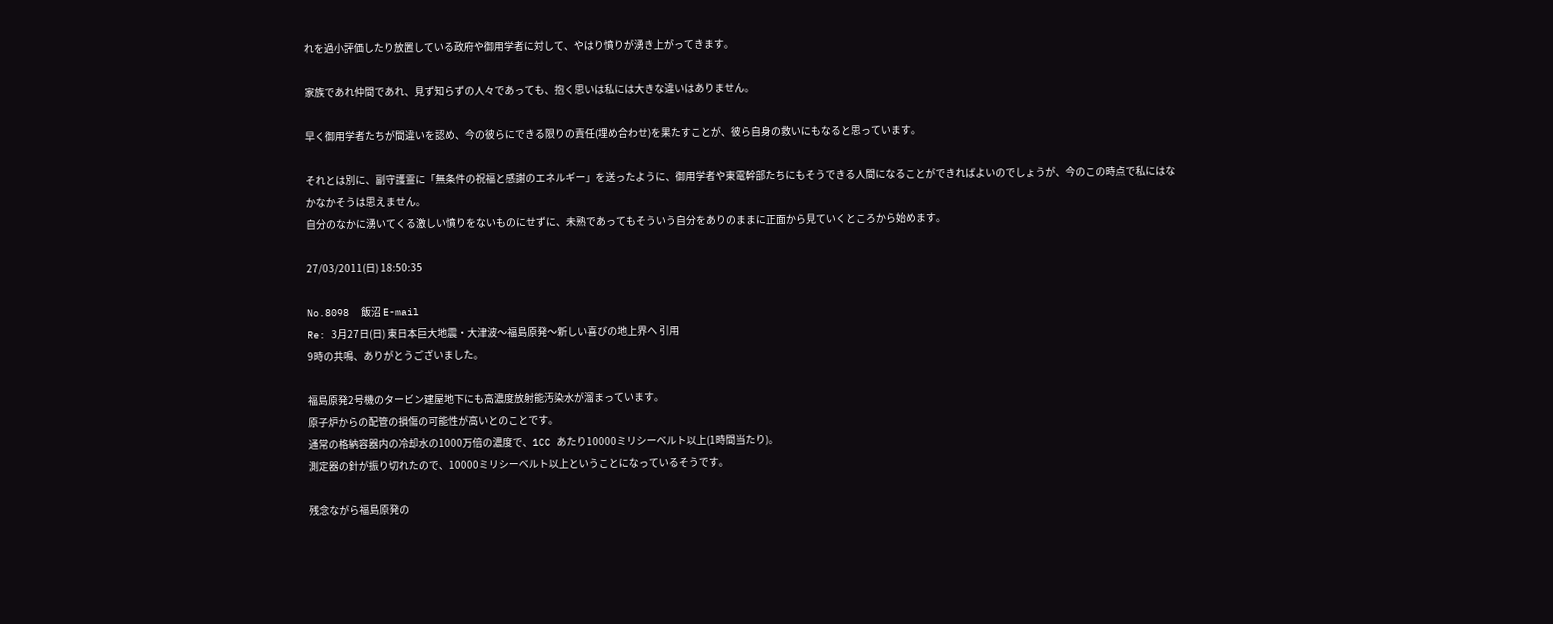れを過小評価したり放置している政府や御用学者に対して、やはり憤りが湧き上がってきます。

家族であれ仲間であれ、見ず知らずの人々であっても、抱く思いは私には大きな違いはありません。

早く御用学者たちが間違いを認め、今の彼らにできる限りの責任(埋め合わせ)を果たすことが、彼ら自身の救いにもなると思っています。

それとは別に、副守護霊に「無条件の祝福と感謝のエネルギー」を送ったように、御用学者や東電幹部たちにもそうできる人間になることができればよいのでしょうが、今のこの時点で私にはなかなかそうは思えません。
自分のなかに湧いてくる激しい憤りをないものにせずに、未熟であってもそういう自分をありのままに正面から見ていくところから始めます。

27/03/2011(日) 18:50:35

No.8098  飯沼 E-mail
Re: 3月27日(日) 東日本巨大地震・大津波〜福島原発〜新しい喜びの地上界へ 引用
9時の共鳴、ありがとうございました。

福島原発2号機のタービン建屋地下にも高濃度放射能汚染水が溜まっています。
原子炉からの配管の損傷の可能性が高いとのことです。
通常の格納容器内の冷却水の1000万倍の濃度で、1CC あたり10000ミリシーベルト以上(1時間当たり)。
測定器の針が振り切れたので、10000ミリシーベルト以上ということになっているそうです。

残念ながら福島原発の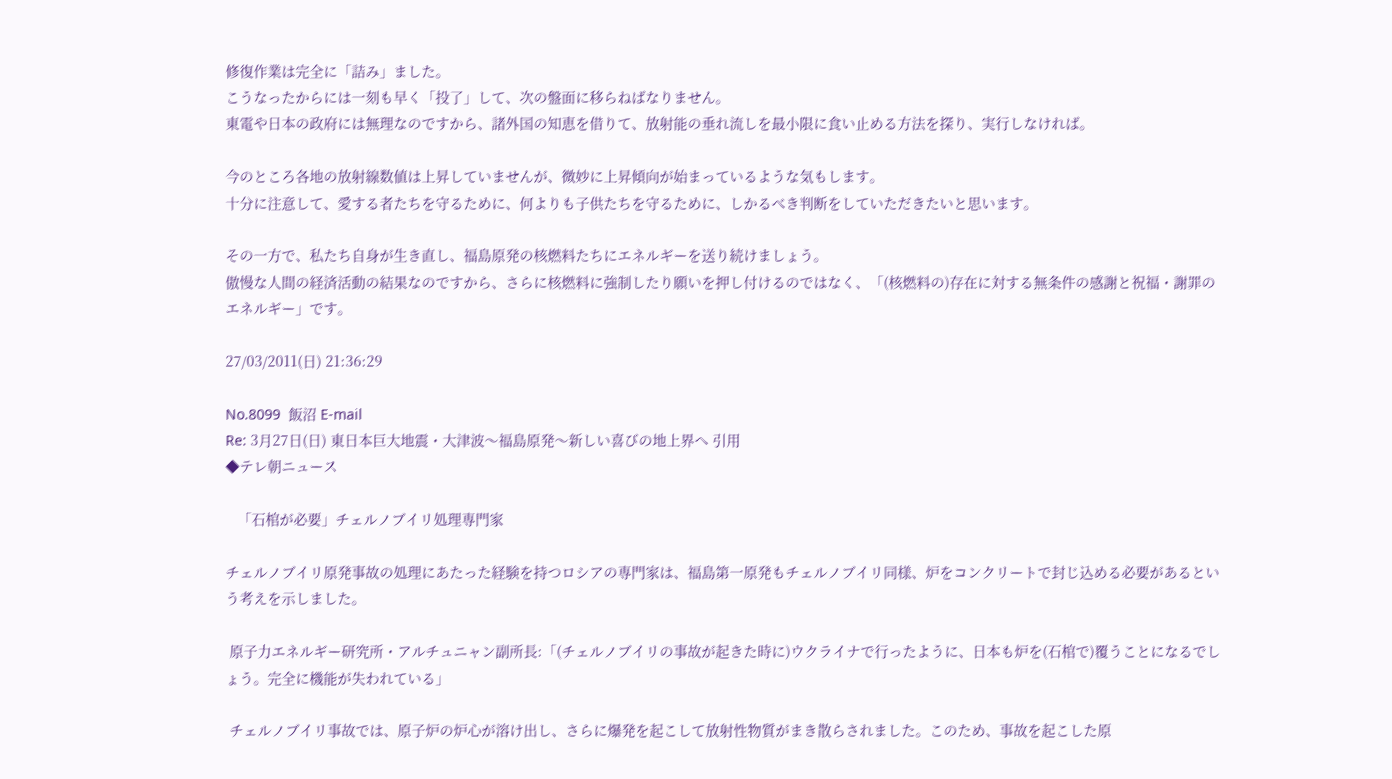修復作業は完全に「詰み」ました。
こうなったからには一刻も早く「投了」して、次の盤面に移らねばなりません。
東電や日本の政府には無理なのですから、諸外国の知恵を借りて、放射能の垂れ流しを最小限に食い止める方法を探り、実行しなければ。

今のところ各地の放射線数値は上昇していませんが、微妙に上昇傾向が始まっているような気もします。
十分に注意して、愛する者たちを守るために、何よりも子供たちを守るために、しかるべき判断をしていただきたいと思います。

その一方で、私たち自身が生き直し、福島原発の核燃料たちにエネルギーを送り続けましょう。
傲慢な人間の経済活動の結果なのですから、さらに核燃料に強制したり願いを押し付けるのではなく、「(核燃料の)存在に対する無条件の感謝と祝福・謝罪のエネルギー」です。

27/03/2011(日) 21:36:29

No.8099  飯沼 E-mail
Re: 3月27日(日) 東日本巨大地震・大津波〜福島原発〜新しい喜びの地上界へ 引用
◆テレ朝ニュース

   「石棺が必要」チェルノブイリ処理専門家

チェルノブイリ原発事故の処理にあたった経験を持つロシアの専門家は、福島第一原発もチェルノブイリ同様、炉をコンクリートで封じ込める必要があるという考えを示しました。

 原子力エネルギー研究所・アルチュニャン副所長:「(チェルノブイリの事故が起きた時に)ウクライナで行ったように、日本も炉を(石棺で)覆うことになるでしょう。完全に機能が失われている」

 チェルノブイリ事故では、原子炉の炉心が溶け出し、さらに爆発を起こして放射性物質がまき散らされました。このため、事故を起こした原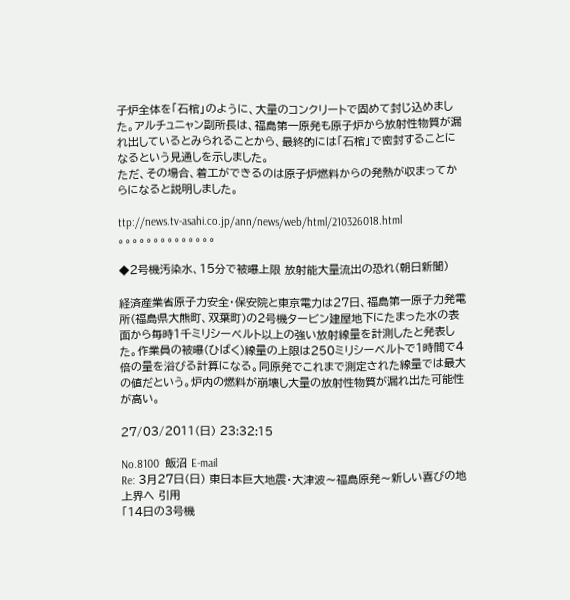子炉全体を「石棺」のように、大量のコンクリートで固めて封じ込めました。アルチュニャン副所長は、福島第一原発も原子炉から放射性物質が漏れ出しているとみられることから、最終的には「石棺」で密封することになるという見通しを示しました。
ただ、その場合、着工ができるのは原子炉燃料からの発熱が収まってからになると説明しました。

ttp://news.tv-asahi.co.jp/ann/news/web/html/210326018.html
。。。。。。。。。。。。。。

◆2号機汚染水、15分で被曝上限 放射能大量流出の恐れ(朝日新聞)

経済産業省原子力安全・保安院と東京電力は27日、福島第一原子力発電所(福島県大熊町、双葉町)の2号機タービン建屋地下にたまった水の表面から毎時1千ミリシーベルト以上の強い放射線量を計測したと発表した。作業員の被曝(ひばく)線量の上限は250ミリシーベルトで1時間で4倍の量を浴びる計算になる。同原発でこれまで測定された線量では最大の値だという。炉内の燃料が崩壊し大量の放射性物質が漏れ出た可能性が高い。

27/03/2011(日) 23:32:15

No.8100  飯沼 E-mail
Re: 3月27日(日) 東日本巨大地震・大津波〜福島原発〜新しい喜びの地上界へ 引用
「14日の3号機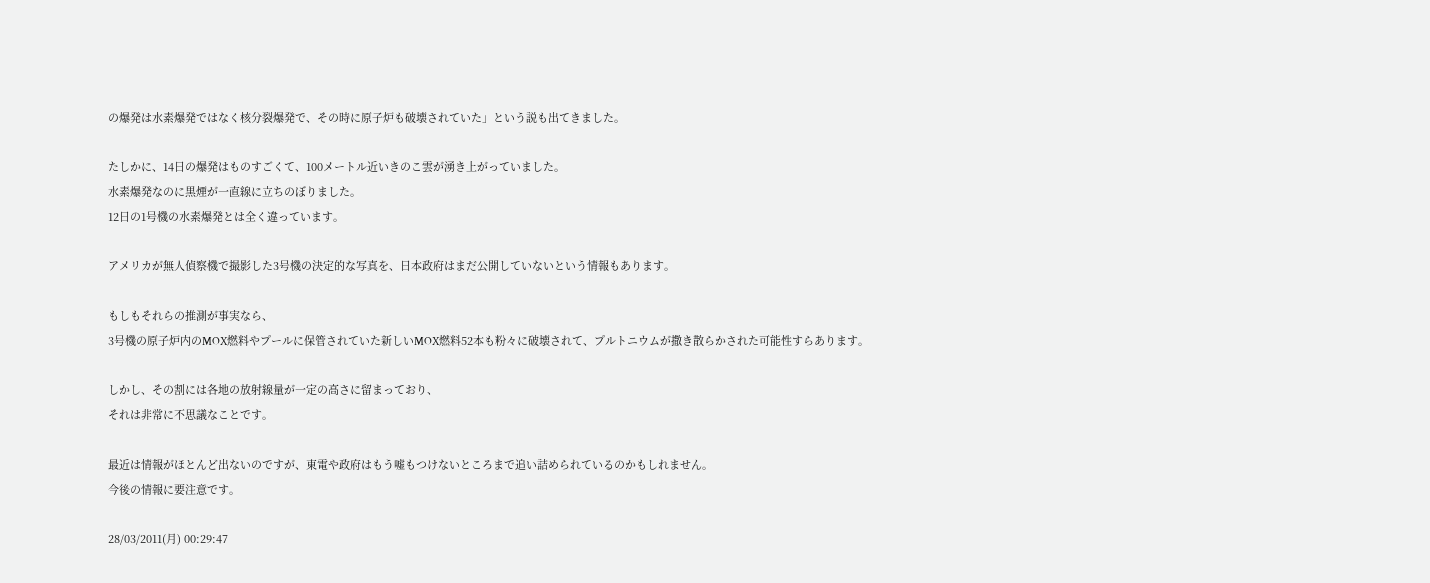の爆発は水素爆発ではなく核分裂爆発で、その時に原子炉も破壊されていた」という説も出てきました。

たしかに、14日の爆発はものすごくて、100メートル近いきのこ雲が湧き上がっていました。
水素爆発なのに黒煙が一直線に立ちのぼりました。
12日の1号機の水素爆発とは全く違っています。

アメリカが無人偵察機で撮影した3号機の決定的な写真を、日本政府はまだ公開していないという情報もあります。

もしもそれらの推測が事実なら、
3号機の原子炉内のMOX燃料やプールに保管されていた新しいMOX燃料52本も粉々に破壊されて、プルトニウムが撒き散らかされた可能性すらあります。

しかし、その割には各地の放射線量が一定の高さに留まっており、
それは非常に不思議なことです。

最近は情報がほとんど出ないのですが、東電や政府はもう嘘もつけないところまで追い詰められているのかもしれません。
今後の情報に要注意です。

28/03/2011(月) 00:29:47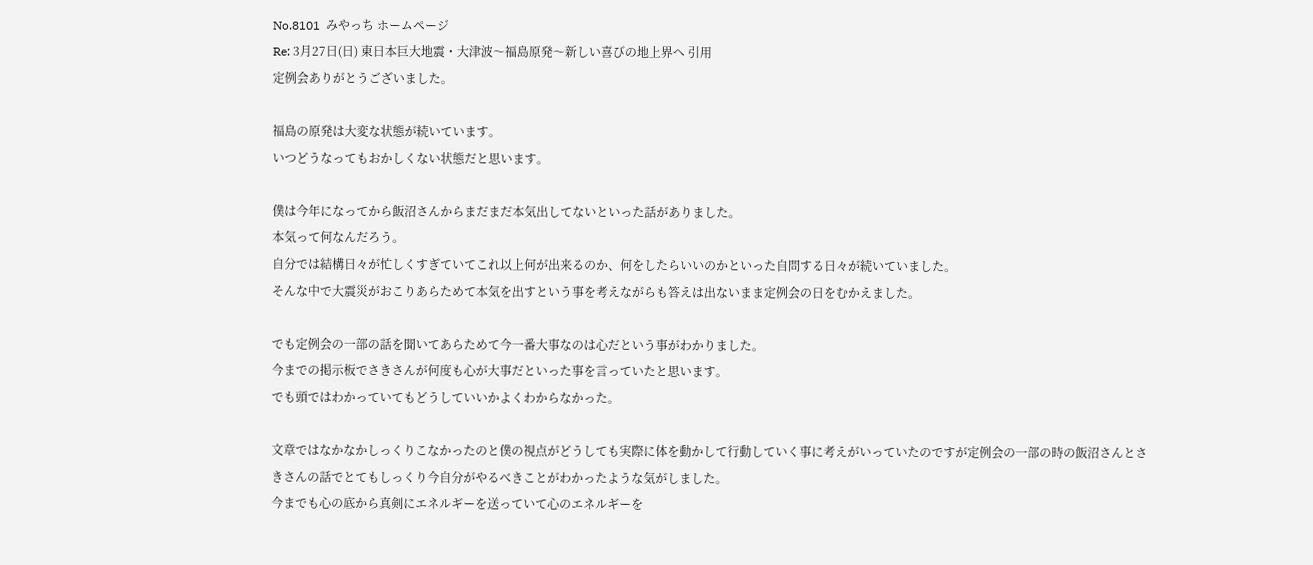No.8101  みやっち ホームページ
Re: 3月27日(日) 東日本巨大地震・大津波〜福島原発〜新しい喜びの地上界へ 引用
定例会ありがとうございました。

福島の原発は大変な状態が続いています。
いつどうなってもおかしくない状態だと思います。

僕は今年になってから飯沼さんからまだまだ本気出してないといった話がありました。
本気って何なんだろう。
自分では結構日々が忙しくすぎていてこれ以上何が出来るのか、何をしたらいいのかといった自問する日々が続いていました。
そんな中で大震災がおこりあらためて本気を出すという事を考えながらも答えは出ないまま定例会の日をむかえました。

でも定例会の一部の話を聞いてあらためて今一番大事なのは心だという事がわかりました。
今までの掲示板でさきさんが何度も心が大事だといった事を言っていたと思います。
でも頭ではわかっていてもどうしていいかよくわからなかった。

文章ではなかなかしっくりこなかったのと僕の視点がどうしても実際に体を動かして行動していく事に考えがいっていたのですが定例会の一部の時の飯沼さんとさきさんの話でとてもしっくり今自分がやるべきことがわかったような気がしました。
今までも心の底から真剣にエネルギーを送っていて心のエネルギーを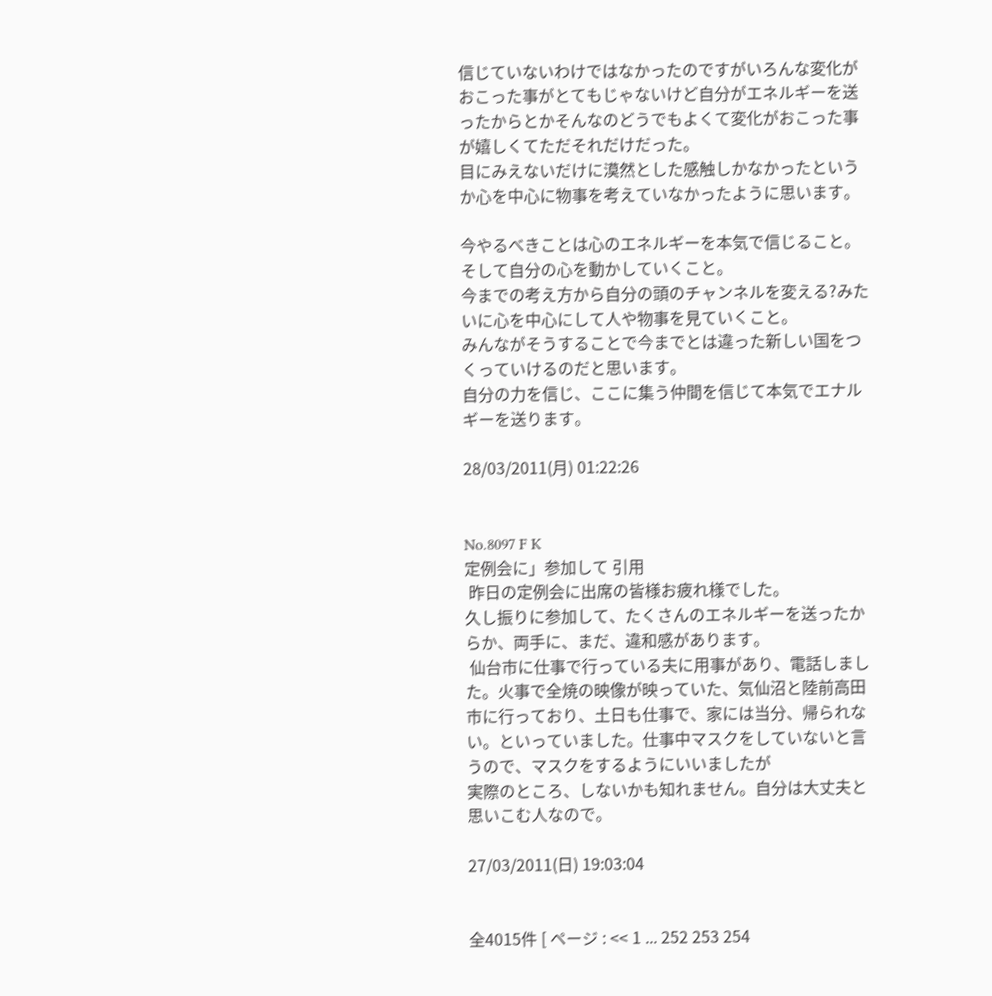信じていないわけではなかったのですがいろんな変化がおこった事がとてもじゃないけど自分がエネルギーを送ったからとかそんなのどうでもよくて変化がおこった事が嬉しくてただそれだけだった。
目にみえないだけに漠然とした感触しかなかったというか心を中心に物事を考えていなかったように思います。

今やるべきことは心のエネルギーを本気で信じること。
そして自分の心を動かしていくこと。
今までの考え方から自分の頭のチャンネルを変える?みたいに心を中心にして人や物事を見ていくこと。
みんながそうすることで今までとは違った新しい国をつくっていけるのだと思います。
自分の力を信じ、ここに集う仲間を信じて本気でエナルギーを送ります。

28/03/2011(月) 01:22:26


No.8097 F K
定例会に」参加して 引用
 昨日の定例会に出席の皆様お疲れ様でした。
久し振りに参加して、たくさんのエネルギーを送ったからか、両手に、まだ、違和感があります。
 仙台市に仕事で行っている夫に用事があり、電話しました。火事で全焼の映像が映っていた、気仙沼と陸前高田市に行っており、土日も仕事で、家には当分、帰られない。といっていました。仕事中マスクをしていないと言うので、マスクをするようにいいましたが
実際のところ、しないかも知れません。自分は大丈夫と思いこむ人なので。

27/03/2011(日) 19:03:04


全4015件 [ ページ : << 1 ... 252 253 254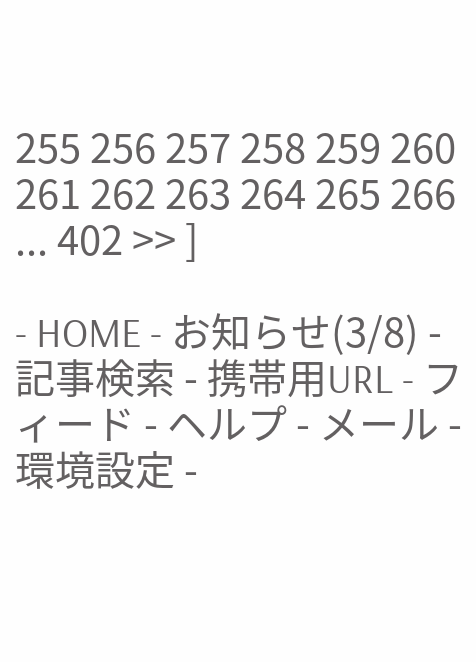255 256 257 258 259 260 261 262 263 264 265 266 ... 402 >> ]

- HOME - お知らせ(3/8) - 記事検索 - 携帯用URL - フィード - ヘルプ - メール - 環境設定 -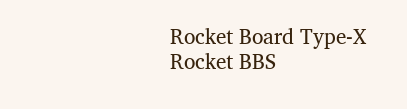Rocket Board Type-X Rocket BBS